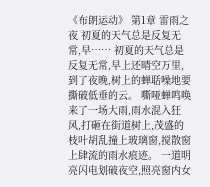《布朗运动》 第1章 雷雨之夜 初夏的天气总是反复无常,早…… 初夏的天气总是反复无常,早上还晴空万里,到了夜晚,树上的蝉聒噪地要撕破低垂的云。 嘶哑蝉鸣唤来了一场大雨,雨水混入狂风,打砸在街道树上,茂盛的枝叶胡乱撞上玻璃窗,搅散窗上肆流的雨水痕迹。 一道明亮闪电划破夜空,照亮窗内女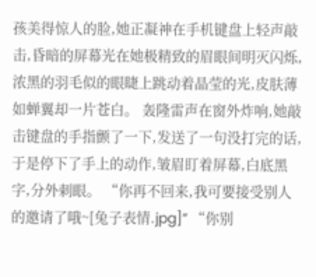孩美得惊人的脸,她正凝神在手机键盘上轻声敲击,昏暗的屏幕光在她极精致的眉眼间明灭闪烁,浓黑的羽毛似的眼睫上跳动着晶莹的光,皮肤薄如蝉翼却一片苍白。 轰隆雷声在窗外炸响,她敲击键盘的手指颤了一下,发送了一句没打完的话,于是停下了手上的动作,皱眉盯着屏幕,白底黑字,分外刺眼。 “你再不回来,我可要接受别人的邀请了哦~[兔子表情.jpg]” “你别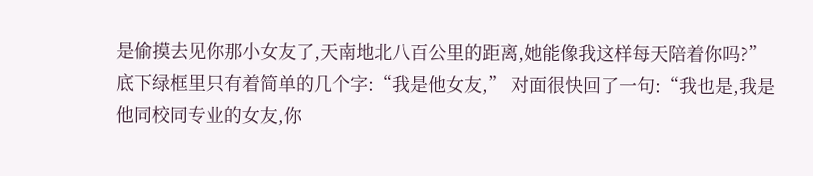是偷摸去见你那小女友了,天南地北八百公里的距离,她能像我这样每天陪着你吗?” 底下绿框里只有着简单的几个字:“我是他女友,” 对面很快回了一句:“我也是,我是他同校同专业的女友,你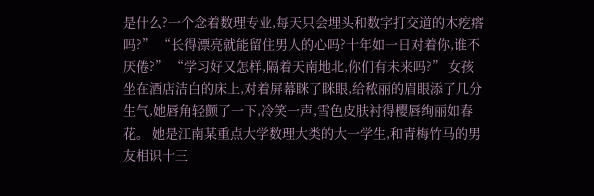是什么?一个念着数理专业,每天只会埋头和数字打交道的木疙瘩吗?” “长得漂亮就能留住男人的心吗?十年如一日对着你,谁不厌倦?” “学习好又怎样,隔着天南地北,你们有未来吗?” 女孩坐在酒店洁白的床上,对着屏幕眯了眯眼,给秾丽的眉眼添了几分生气,她唇角轻颤了一下,冷笑一声,雪色皮肤衬得樱唇绚丽如春花。 她是江南某重点大学数理大类的大一学生,和青梅竹马的男友相识十三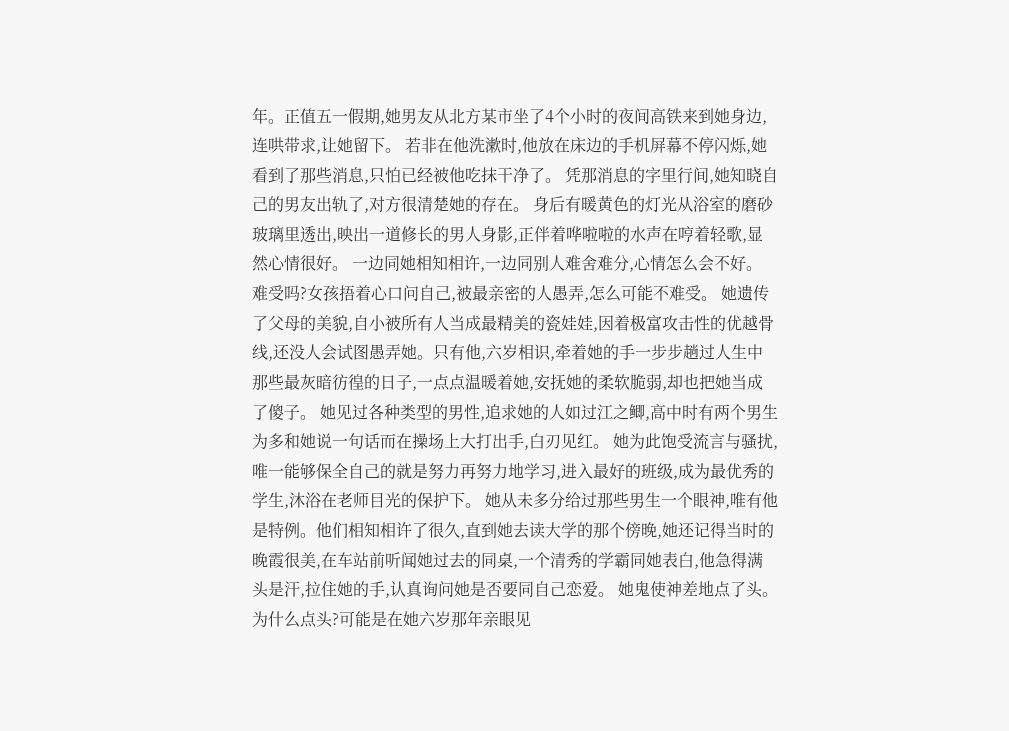年。正值五一假期,她男友从北方某市坐了4个小时的夜间高铁来到她身边,连哄带求,让她留下。 若非在他洗漱时,他放在床边的手机屏幕不停闪烁,她看到了那些消息,只怕已经被他吃抹干净了。 凭那消息的字里行间,她知晓自己的男友出轨了,对方很清楚她的存在。 身后有暖黄色的灯光从浴室的磨砂玻璃里透出,映出一道修长的男人身影,正伴着哗啦啦的水声在哼着轻歌,显然心情很好。 一边同她相知相许,一边同别人难舍难分,心情怎么会不好。 难受吗?女孩捂着心口问自己,被最亲密的人愚弄,怎么可能不难受。 她遗传了父母的美貌,自小被所有人当成最精美的瓷娃娃,因着极富攻击性的优越骨线,还没人会试图愚弄她。只有他,六岁相识,牵着她的手一步步趟过人生中那些最灰暗彷徨的日子,一点点温暖着她,安抚她的柔软脆弱,却也把她当成了傻子。 她见过各种类型的男性,追求她的人如过江之鲫,高中时有两个男生为多和她说一句话而在操场上大打出手,白刃见红。 她为此饱受流言与骚扰,唯一能够保全自己的就是努力再努力地学习,进入最好的班级,成为最优秀的学生,沐浴在老师目光的保护下。 她从未多分给过那些男生一个眼神,唯有他是特例。他们相知相许了很久,直到她去读大学的那个傍晚,她还记得当时的晚霞很美,在车站前听闻她过去的同桌,一个清秀的学霸同她表白,他急得满头是汗,拉住她的手,认真询问她是否要同自己恋爱。 她鬼使神差地点了头。 为什么点头?可能是在她六岁那年亲眼见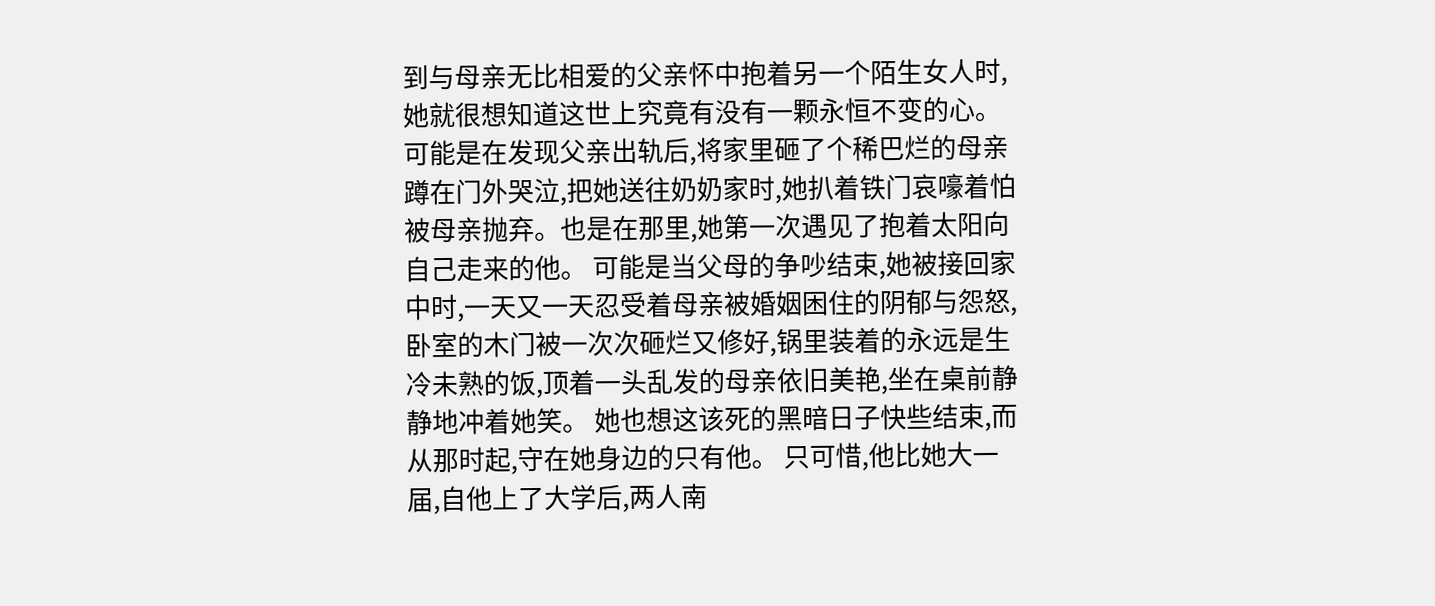到与母亲无比相爱的父亲怀中抱着另一个陌生女人时,她就很想知道这世上究竟有没有一颗永恒不变的心。 可能是在发现父亲出轨后,将家里砸了个稀巴烂的母亲蹲在门外哭泣,把她送往奶奶家时,她扒着铁门哀嚎着怕被母亲抛弃。也是在那里,她第一次遇见了抱着太阳向自己走来的他。 可能是当父母的争吵结束,她被接回家中时,一天又一天忍受着母亲被婚姻困住的阴郁与怨怒,卧室的木门被一次次砸烂又修好,锅里装着的永远是生冷未熟的饭,顶着一头乱发的母亲依旧美艳,坐在桌前静静地冲着她笑。 她也想这该死的黑暗日子快些结束,而从那时起,守在她身边的只有他。 只可惜,他比她大一届,自他上了大学后,两人南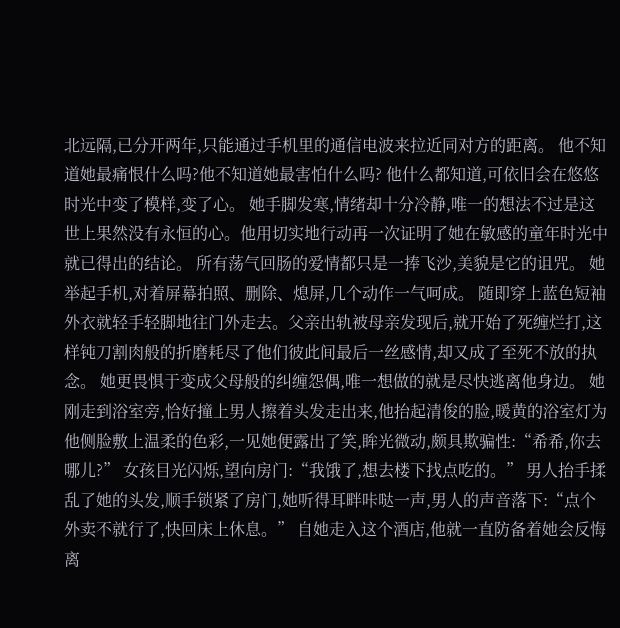北远隔,已分开两年,只能通过手机里的通信电波来拉近同对方的距离。 他不知道她最痛恨什么吗?他不知道她最害怕什么吗? 他什么都知道,可依旧会在悠悠时光中变了模样,变了心。 她手脚发寒,情绪却十分冷静,唯一的想法不过是这世上果然没有永恒的心。他用切实地行动再一次证明了她在敏感的童年时光中就已得出的结论。 所有荡气回肠的爱情都只是一捧飞沙,美貌是它的诅咒。 她举起手机,对着屏幕拍照、删除、熄屏,几个动作一气呵成。 随即穿上蓝色短袖外衣就轻手轻脚地往门外走去。父亲出轨被母亲发现后,就开始了死缠烂打,这样钝刀割肉般的折磨耗尽了他们彼此间最后一丝感情,却又成了至死不放的执念。 她更畏惧于变成父母般的纠缠怨偶,唯一想做的就是尽快逃离他身边。 她刚走到浴室旁,恰好撞上男人擦着头发走出来,他抬起清俊的脸,暖黄的浴室灯为他侧脸敷上温柔的色彩,一见她便露出了笑,眸光微动,颇具欺骗性:“希希,你去哪儿?” 女孩目光闪烁,望向房门:“我饿了,想去楼下找点吃的。” 男人抬手揉乱了她的头发,顺手锁紧了房门,她听得耳畔咔哒一声,男人的声音落下:“点个外卖不就行了,快回床上休息。” 自她走入这个酒店,他就一直防备着她会反悔离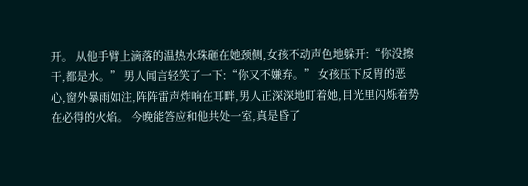开。 从他手臂上滴落的温热水珠砸在她颈侧,女孩不动声色地躲开:“你没擦干,都是水。” 男人闻言轻笑了一下:“你又不嫌弃。” 女孩压下反胃的恶心,窗外暴雨如注,阵阵雷声炸响在耳畔,男人正深深地盯着她,目光里闪烁着势在必得的火焰。 今晚能答应和他共处一室,真是昏了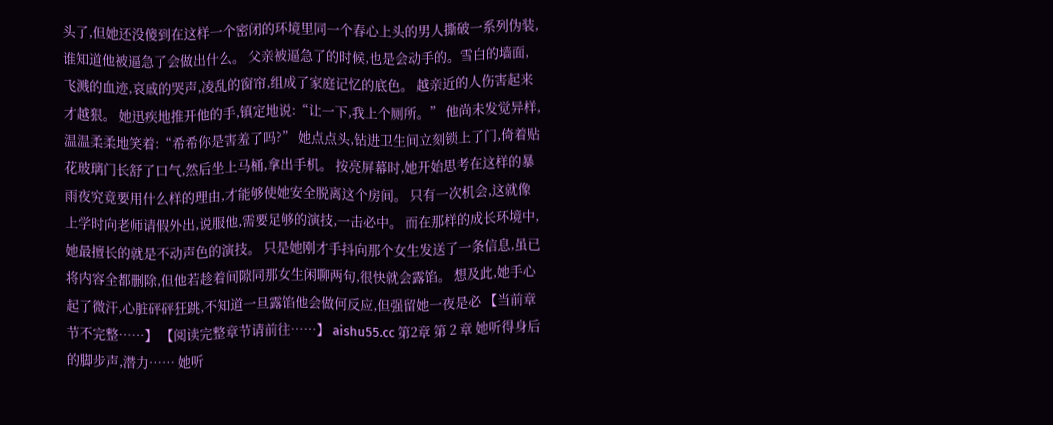头了,但她还没傻到在这样一个密闭的环境里同一个春心上头的男人撕破一系列伪装,谁知道他被逼急了会做出什么。 父亲被逼急了的时候,也是会动手的。雪白的墙面,飞溅的血迹,哀戚的哭声,凌乱的窗帘,组成了家庭记忆的底色。 越亲近的人伤害起来才越狠。 她迅疾地推开他的手,镇定地说:“让一下,我上个厕所。” 他尚未发觉异样,温温柔柔地笑着:“希希你是害羞了吗?” 她点点头,钻进卫生间立刻锁上了门,倚着贴花玻璃门长舒了口气,然后坐上马桶,拿出手机。 按亮屏幕时,她开始思考在这样的暴雨夜究竟要用什么样的理由,才能够使她安全脱离这个房间。 只有一次机会,这就像上学时向老师请假外出,说服他,需要足够的演技,一击必中。 而在那样的成长环境中,她最擅长的就是不动声色的演技。 只是她刚才手抖向那个女生发送了一条信息,虽已将内容全都删除,但他若趁着间隙同那女生闲聊两句,很快就会露馅。 想及此,她手心起了微汗,心脏砰砰狂跳,不知道一旦露馅他会做何反应,但强留她一夜是必 【当前章节不完整……】 【阅读完整章节请前往……】 aishu55.cc 第2章 第 2 章 她听得身后的脚步声,潜力…… 她听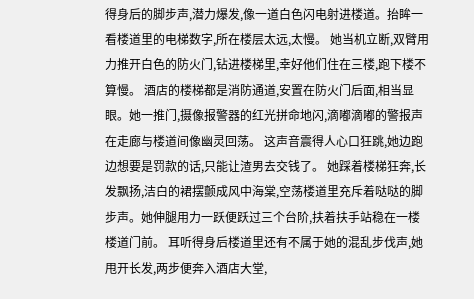得身后的脚步声,潜力爆发,像一道白色闪电射进楼道。抬眸一看楼道里的电梯数字,所在楼层太远,太慢。 她当机立断,双臂用力推开白色的防火门,钻进楼梯里,幸好他们住在三楼,跑下楼不算慢。 酒店的楼梯都是消防通道,安置在防火门后面,相当显眼。她一推门,摄像报警器的红光拼命地闪,滴嘟滴嘟的警报声在走廊与楼道间像幽灵回荡。 这声音震得人心口狂跳,她边跑边想要是罚款的话,只能让渣男去交钱了。 她踩着楼梯狂奔,长发飘扬,洁白的裙摆颤成风中海棠,空荡楼道里充斥着哒哒的脚步声。她伸腿用力一跃便跃过三个台阶,扶着扶手站稳在一楼楼道门前。 耳听得身后楼道里还有不属于她的混乱步伐声,她甩开长发,两步便奔入酒店大堂,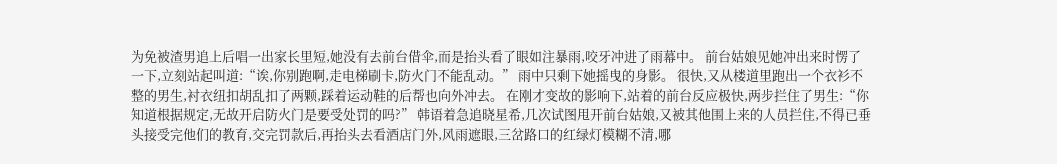为免被渣男追上后唱一出家长里短,她没有去前台借伞,而是抬头看了眼如注暴雨,咬牙冲进了雨幕中。 前台姑娘见她冲出来时愣了一下,立刻站起叫道:“诶,你别跑啊,走电梯刷卡,防火门不能乱动。” 雨中只剩下她摇曳的身影。 很快,又从楼道里跑出一个衣衫不整的男生,衬衣纽扣胡乱扣了两颗,踩着运动鞋的后帮也向外冲去。 在刚才变故的影响下,站着的前台反应极快,两步拦住了男生:“你知道根据规定,无故开启防火门是要受处罚的吗?” 韩语着急追晓星希,几次试图甩开前台姑娘,又被其他围上来的人员拦住,不得已垂头接受完他们的教育,交完罚款后,再抬头去看酒店门外,风雨遮眼,三岔路口的红绿灯模糊不清,哪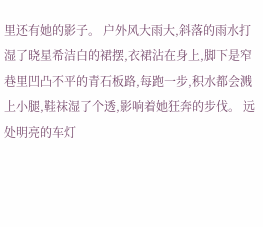里还有她的影子。 户外风大雨大,斜落的雨水打湿了晓星希洁白的裙摆,衣裙沾在身上,脚下是窄巷里凹凸不平的青石板路,每跑一步,积水都会溅上小腿,鞋袜湿了个透,影响着她狂奔的步伐。 远处明亮的车灯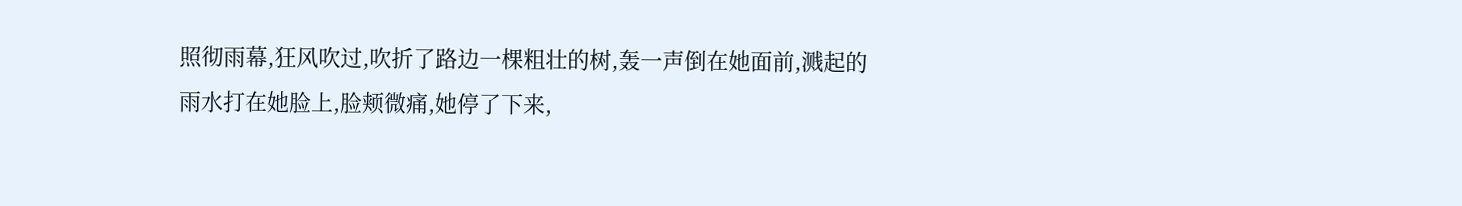照彻雨幕,狂风吹过,吹折了路边一棵粗壮的树,轰一声倒在她面前,溅起的雨水打在她脸上,脸颊微痛,她停了下来,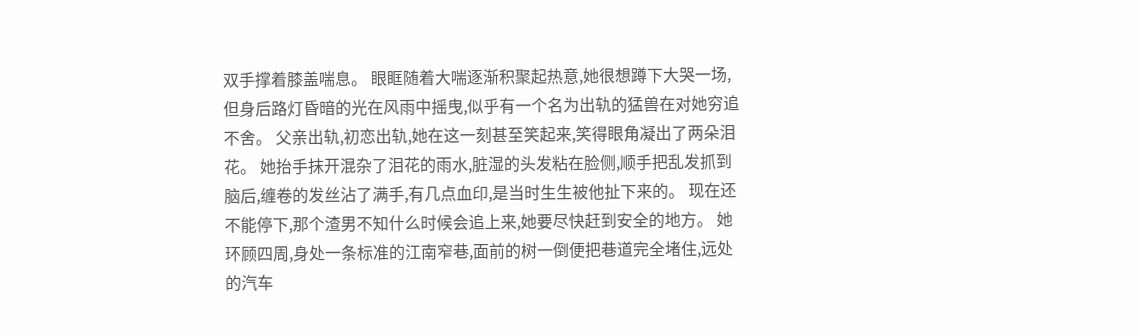双手撑着膝盖喘息。 眼眶随着大喘逐渐积聚起热意,她很想蹲下大哭一场,但身后路灯昏暗的光在风雨中摇曳,似乎有一个名为出轨的猛兽在对她穷追不舍。 父亲出轨,初恋出轨,她在这一刻甚至笑起来,笑得眼角凝出了两朵泪花。 她抬手抹开混杂了泪花的雨水,脏湿的头发粘在脸侧,顺手把乱发抓到脑后,缠卷的发丝沾了满手,有几点血印,是当时生生被他扯下来的。 现在还不能停下,那个渣男不知什么时候会追上来,她要尽快赶到安全的地方。 她环顾四周,身处一条标准的江南窄巷,面前的树一倒便把巷道完全堵住,远处的汽车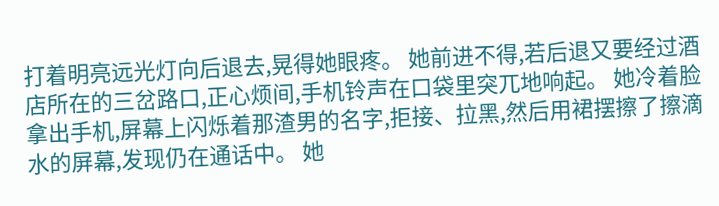打着明亮远光灯向后退去,晃得她眼疼。 她前进不得,若后退又要经过酒店所在的三岔路口,正心烦间,手机铃声在口袋里突兀地响起。 她冷着脸拿出手机,屏幕上闪烁着那渣男的名字,拒接、拉黑,然后用裙摆擦了擦滴水的屏幕,发现仍在通话中。 她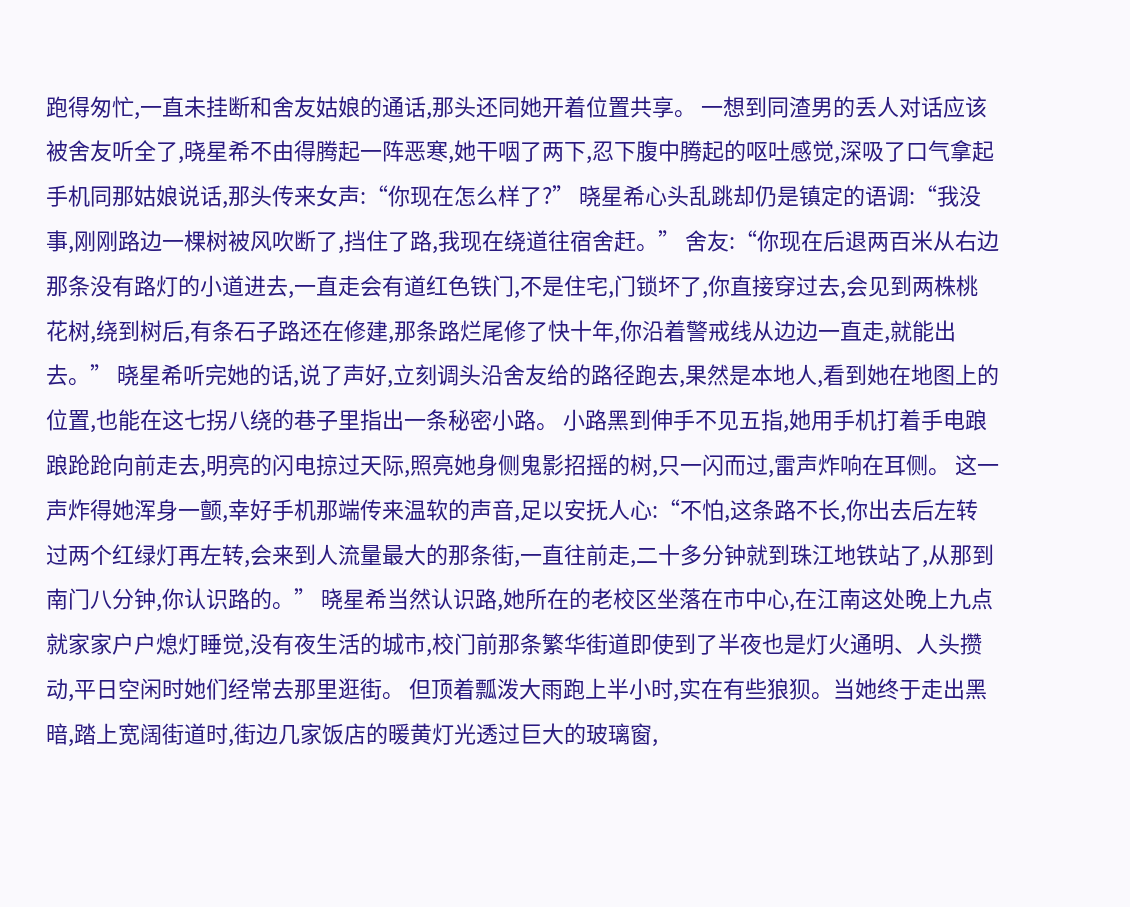跑得匆忙,一直未挂断和舍友姑娘的通话,那头还同她开着位置共享。 一想到同渣男的丢人对话应该被舍友听全了,晓星希不由得腾起一阵恶寒,她干咽了两下,忍下腹中腾起的呕吐感觉,深吸了口气拿起手机同那姑娘说话,那头传来女声:“你现在怎么样了?” 晓星希心头乱跳却仍是镇定的语调:“我没事,刚刚路边一棵树被风吹断了,挡住了路,我现在绕道往宿舍赶。” 舍友:“你现在后退两百米从右边那条没有路灯的小道进去,一直走会有道红色铁门,不是住宅,门锁坏了,你直接穿过去,会见到两株桃花树,绕到树后,有条石子路还在修建,那条路烂尾修了快十年,你沿着警戒线从边边一直走,就能出去。” 晓星希听完她的话,说了声好,立刻调头沿舍友给的路径跑去,果然是本地人,看到她在地图上的位置,也能在这七拐八绕的巷子里指出一条秘密小路。 小路黑到伸手不见五指,她用手机打着手电踉踉跄跄向前走去,明亮的闪电掠过天际,照亮她身侧鬼影招摇的树,只一闪而过,雷声炸响在耳侧。 这一声炸得她浑身一颤,幸好手机那端传来温软的声音,足以安抚人心:“不怕,这条路不长,你出去后左转过两个红绿灯再左转,会来到人流量最大的那条街,一直往前走,二十多分钟就到珠江地铁站了,从那到南门八分钟,你认识路的。” 晓星希当然认识路,她所在的老校区坐落在市中心,在江南这处晚上九点就家家户户熄灯睡觉,没有夜生活的城市,校门前那条繁华街道即使到了半夜也是灯火通明、人头攒动,平日空闲时她们经常去那里逛街。 但顶着瓢泼大雨跑上半小时,实在有些狼狈。当她终于走出黑暗,踏上宽阔街道时,街边几家饭店的暖黄灯光透过巨大的玻璃窗,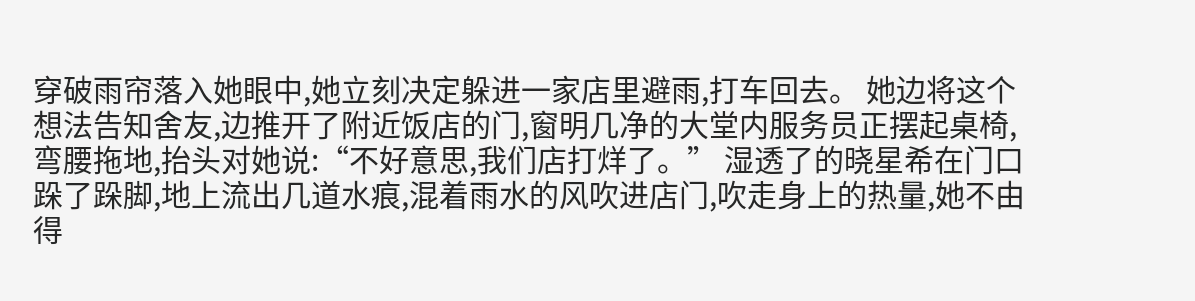穿破雨帘落入她眼中,她立刻决定躲进一家店里避雨,打车回去。 她边将这个想法告知舍友,边推开了附近饭店的门,窗明几净的大堂内服务员正摆起桌椅,弯腰拖地,抬头对她说:“不好意思,我们店打烊了。” 湿透了的晓星希在门口跺了跺脚,地上流出几道水痕,混着雨水的风吹进店门,吹走身上的热量,她不由得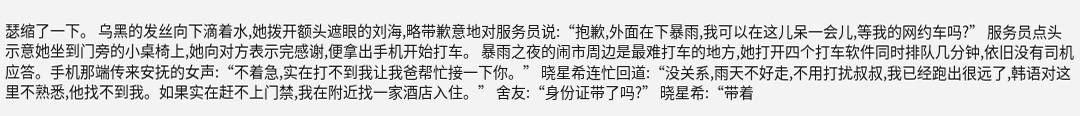瑟缩了一下。 乌黑的发丝向下滴着水,她拨开额头遮眼的刘海,略带歉意地对服务员说:“抱歉,外面在下暴雨,我可以在这儿呆一会儿,等我的网约车吗?” 服务员点头示意她坐到门旁的小桌椅上,她向对方表示完感谢,便拿出手机开始打车。 暴雨之夜的闹市周边是最难打车的地方,她打开四个打车软件同时排队几分钟,依旧没有司机应答。手机那端传来安抚的女声:“不着急,实在打不到我让我爸帮忙接一下你。” 晓星希连忙回道:“没关系,雨天不好走,不用打扰叔叔,我已经跑出很远了,韩语对这里不熟悉,他找不到我。如果实在赶不上门禁,我在附近找一家酒店入住。” 舍友:“身份证带了吗?” 晓星希:“带着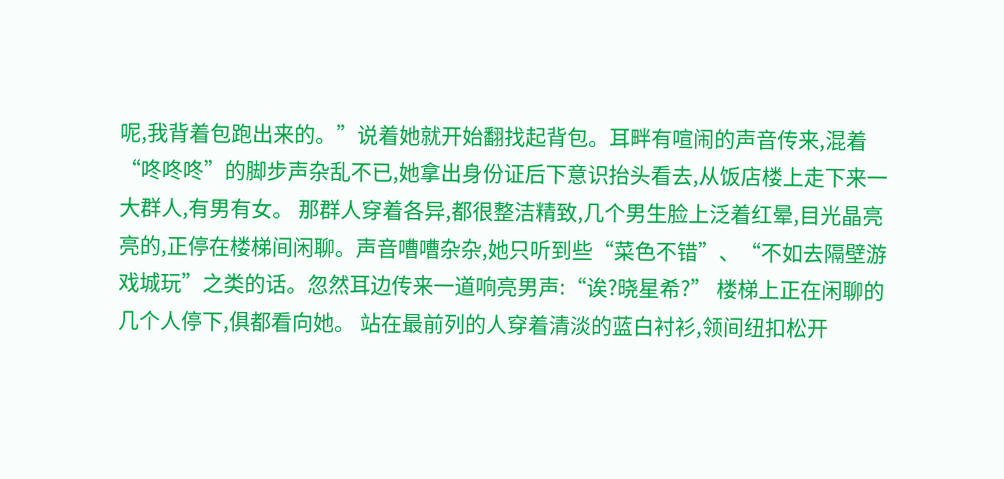呢,我背着包跑出来的。”说着她就开始翻找起背包。耳畔有喧闹的声音传来,混着“咚咚咚”的脚步声杂乱不已,她拿出身份证后下意识抬头看去,从饭店楼上走下来一大群人,有男有女。 那群人穿着各异,都很整洁精致,几个男生脸上泛着红晕,目光晶亮亮的,正停在楼梯间闲聊。声音嘈嘈杂杂,她只听到些“菜色不错”、“不如去隔壁游戏城玩”之类的话。忽然耳边传来一道响亮男声:“诶?晓星希?” 楼梯上正在闲聊的几个人停下,俱都看向她。 站在最前列的人穿着清淡的蓝白衬衫,领间纽扣松开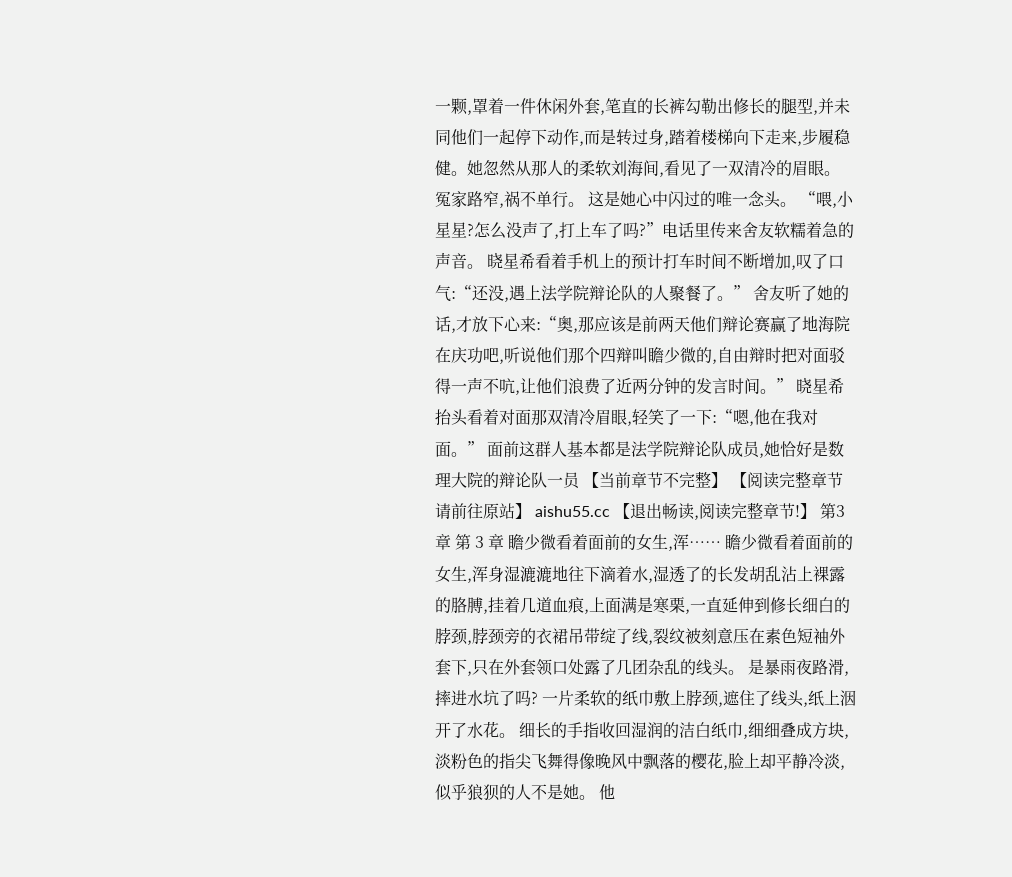一颗,罩着一件休闲外套,笔直的长裤勾勒出修长的腿型,并未同他们一起停下动作,而是转过身,踏着楼梯向下走来,步履稳健。她忽然从那人的柔软刘海间,看见了一双清冷的眉眼。 冤家路窄,祸不单行。 这是她心中闪过的唯一念头。 “喂,小星星?怎么没声了,打上车了吗?”电话里传来舍友软糯着急的声音。 晓星希看着手机上的预计打车时间不断增加,叹了口气:“还没,遇上法学院辩论队的人聚餐了。” 舍友听了她的话,才放下心来:“奥,那应该是前两天他们辩论赛赢了地海院在庆功吧,听说他们那个四辩叫瞻少微的,自由辩时把对面驳得一声不吭,让他们浪费了近两分钟的发言时间。” 晓星希抬头看着对面那双清冷眉眼,轻笑了一下:“嗯,他在我对面。” 面前这群人基本都是法学院辩论队成员,她恰好是数理大院的辩论队一员 【当前章节不完整】 【阅读完整章节请前往原站】 aishu55.cc 【退出畅读,阅读完整章节!】 第3章 第 3 章 瞻少微看着面前的女生,浑…… 瞻少微看着面前的女生,浑身湿漉漉地往下滴着水,湿透了的长发胡乱沾上裸露的胳膊,挂着几道血痕,上面满是寒栗,一直延伸到修长细白的脖颈,脖颈旁的衣裙吊带绽了线,裂纹被刻意压在素色短袖外套下,只在外套领口处露了几团杂乱的线头。 是暴雨夜路滑,摔进水坑了吗? 一片柔软的纸巾敷上脖颈,遮住了线头,纸上洇开了水花。 细长的手指收回湿润的洁白纸巾,细细叠成方块,淡粉色的指尖飞舞得像晚风中飘落的樱花,脸上却平静冷淡,似乎狼狈的人不是她。 他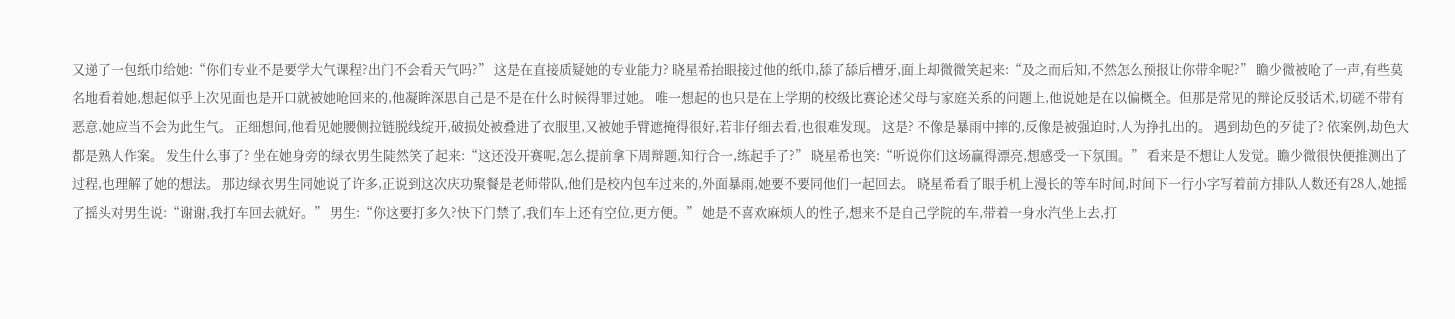又递了一包纸巾给她:“你们专业不是要学大气课程?出门不会看天气吗?” 这是在直接质疑她的专业能力? 晓星希抬眼接过他的纸巾,舔了舔后槽牙,面上却微微笑起来:“及之而后知,不然怎么预报让你带伞呢?” 瞻少微被呛了一声,有些莫名地看着她,想起似乎上次见面也是开口就被她呛回来的,他凝眸深思自己是不是在什么时候得罪过她。 唯一想起的也只是在上学期的校级比赛论述父母与家庭关系的问题上,他说她是在以偏概全。但那是常见的辩论反驳话术,切磋不带有恶意,她应当不会为此生气。 正细想间,他看见她腰侧拉链脱线绽开,破损处被叠进了衣服里,又被她手臂遮掩得很好,若非仔细去看,也很难发现。 这是? 不像是暴雨中摔的,反像是被强迫时,人为挣扎出的。 遇到劫色的歹徒了? 依案例,劫色大都是熟人作案。 发生什么事了? 坐在她身旁的绿衣男生陡然笑了起来:“这还没开赛呢,怎么提前拿下周辩题,知行合一,练起手了?” 晓星希也笑:“听说你们这场赢得漂亮,想感受一下氛围。” 看来是不想让人发觉。瞻少微很快便推测出了过程,也理解了她的想法。 那边绿衣男生同她说了许多,正说到这次庆功聚餐是老师带队,他们是校内包车过来的,外面暴雨,她要不要同他们一起回去。 晓星希看了眼手机上漫长的等车时间,时间下一行小字写着前方排队人数还有28人,她摇了摇头对男生说:“谢谢,我打车回去就好。” 男生:“你这要打多久?快下门禁了,我们车上还有空位,更方便。” 她是不喜欢麻烦人的性子,想来不是自己学院的车,带着一身水汽坐上去,打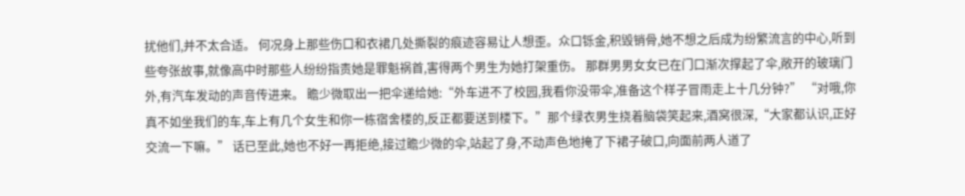扰他们,并不太合适。 何况身上那些伤口和衣裙几处撕裂的痕迹容易让人想歪。众口铄金,积毁销骨,她不想之后成为纷繁流言的中心,听到些夸张故事,就像高中时那些人纷纷指责她是罪魁祸首,害得两个男生为她打架重伤。 那群男男女女已在门口渐次撑起了伞,敞开的玻璃门外,有汽车发动的声音传进来。 瞻少微取出一把伞递给她:“外车进不了校园,我看你没带伞,准备这个样子冒雨走上十几分钟?” “对哦,你真不如坐我们的车,车上有几个女生和你一栋宿舍楼的,反正都要送到楼下。”那个绿衣男生挠着脑袋笑起来,酒窝很深,“大家都认识,正好交流一下嘛。” 话已至此,她也不好一再拒绝,接过瞻少微的伞,站起了身,不动声色地掩了下裙子破口,向面前两人道了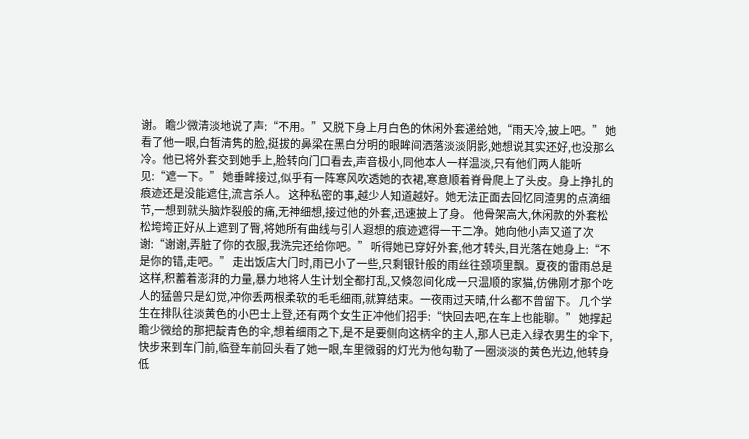谢。 瞻少微清淡地说了声:“不用。”又脱下身上月白色的休闲外套递给她,“雨天冷,披上吧。” 她看了他一眼,白皙清隽的脸,挺拔的鼻梁在黑白分明的眼眸间洒落淡淡阴影,她想说其实还好,也没那么冷。他已将外套交到她手上,脸转向门口看去,声音极小,同他本人一样温淡,只有他们两人能听见:“遮一下。” 她垂眸接过,似乎有一阵寒风吹透她的衣裙,寒意顺着脊骨爬上了头皮。身上挣扎的痕迹还是没能遮住,流言杀人。 这种私密的事,越少人知道越好。她无法正面去回忆同渣男的点滴细节,一想到就头脑炸裂般的痛,无神细想,接过他的外套,迅速披上了身。 他骨架高大,休闲款的外套松松垮垮正好从上遮到了臀,将她所有曲线与引人遐想的痕迹遮得一干二净。她向他小声又道了次谢:“谢谢,弄脏了你的衣服,我洗完还给你吧。” 听得她已穿好外套,他才转头,目光落在她身上:“不是你的错,走吧。” 走出饭店大门时,雨已小了一些,只剩银针般的雨丝往颈项里飘。夏夜的雷雨总是这样,积蓄着澎湃的力量,暴力地将人生计划全都打乱,又倏忽间化成一只温顺的家猫,仿佛刚才那个吃人的猛兽只是幻觉,冲你丢两根柔软的毛毛细雨,就算结束。一夜雨过天晴,什么都不曾留下。 几个学生在排队往淡黄色的小巴士上登,还有两个女生正冲他们招手:“快回去吧,在车上也能聊。” 她撑起瞻少微给的那把靛青色的伞,想着细雨之下,是不是要侧向这柄伞的主人,那人已走入绿衣男生的伞下,快步来到车门前,临登车前回头看了她一眼,车里微弱的灯光为他勾勒了一圈淡淡的黄色光边,他转身低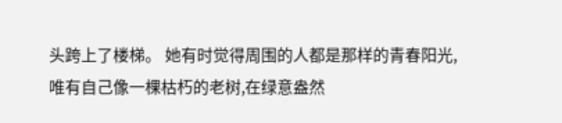头跨上了楼梯。 她有时觉得周围的人都是那样的青春阳光,唯有自己像一棵枯朽的老树,在绿意盎然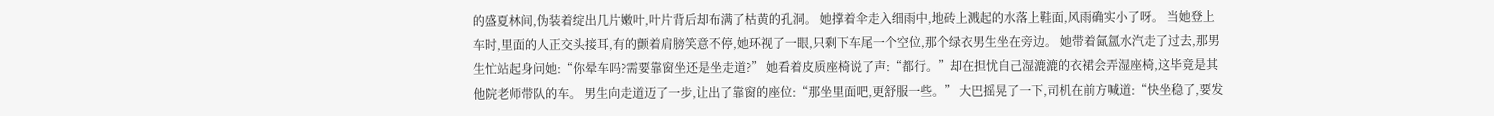的盛夏林间,伪装着绽出几片嫩叶,叶片背后却布满了枯黄的孔洞。 她撑着伞走入细雨中,地砖上溅起的水落上鞋面,风雨确实小了呀。 当她登上车时,里面的人正交头接耳,有的颤着肩膀笑意不停,她环视了一眼,只剩下车尾一个空位,那个绿衣男生坐在旁边。 她带着氤氲水汽走了过去,那男生忙站起身问她:“你晕车吗?需要靠窗坐还是坐走道?” 她看着皮质座椅说了声:“都行。”却在担忧自己湿漉漉的衣裙会弄湿座椅,这毕竟是其他院老师带队的车。 男生向走道迈了一步,让出了靠窗的座位:“那坐里面吧,更舒服一些。” 大巴摇晃了一下,司机在前方喊道:“快坐稳了,要发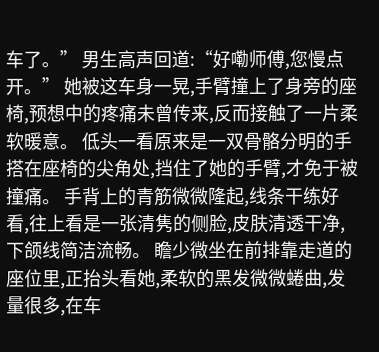车了。” 男生高声回道:“好嘞师傅,您慢点开。” 她被这车身一晃,手臂撞上了身旁的座椅,预想中的疼痛未曾传来,反而接触了一片柔软暖意。 低头一看原来是一双骨骼分明的手搭在座椅的尖角处,挡住了她的手臂,才免于被撞痛。 手背上的青筋微微隆起,线条干练好看,往上看是一张清隽的侧脸,皮肤清透干净,下颌线简洁流畅。 瞻少微坐在前排靠走道的座位里,正抬头看她,柔软的黑发微微蜷曲,发量很多,在车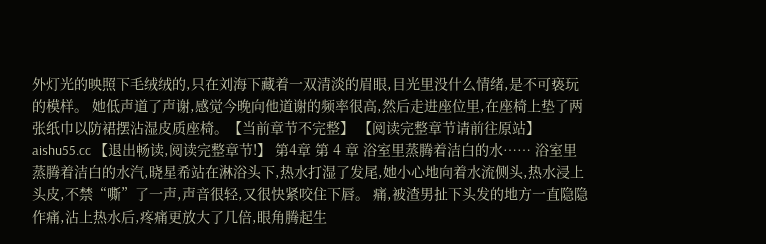外灯光的映照下毛绒绒的,只在刘海下藏着一双清淡的眉眼,目光里没什么情绪,是不可亵玩的模样。 她低声道了声谢,感觉今晚向他道谢的频率很高,然后走进座位里,在座椅上垫了两张纸巾以防裙摆沾湿皮质座椅。【当前章节不完整】 【阅读完整章节请前往原站】 aishu55.cc 【退出畅读,阅读完整章节!】 第4章 第 4 章 浴室里蒸腾着洁白的水…… 浴室里蒸腾着洁白的水汽,晓星希站在淋浴头下,热水打湿了发尾,她小心地向着水流侧头,热水浸上头皮,不禁“嘶”了一声,声音很轻,又很快紧咬住下唇。 痛,被渣男扯下头发的地方一直隐隐作痛,沾上热水后,疼痛更放大了几倍,眼角腾起生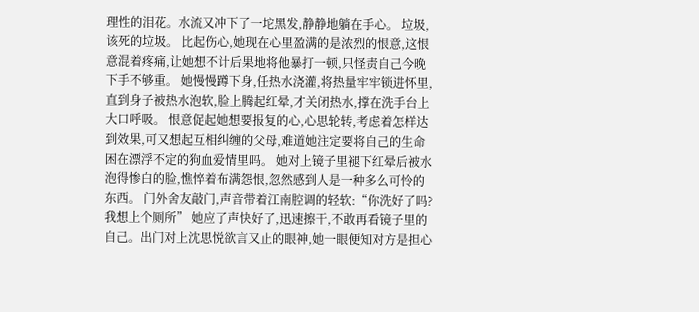理性的泪花。水流又冲下了一坨黑发,静静地躺在手心。 垃圾,该死的垃圾。 比起伤心,她现在心里盈满的是浓烈的恨意,这恨意混着疼痛,让她想不计后果地将他暴打一顿,只怪责自己今晚下手不够重。 她慢慢蹲下身,任热水浇灌,将热量牢牢锁进怀里,直到身子被热水泡软,脸上腾起红晕,才关闭热水,撑在洗手台上大口呼吸。 恨意促起她想要报复的心,心思轮转,考虑着怎样达到效果,可又想起互相纠缠的父母,难道她注定要将自己的生命困在漂浮不定的狗血爱情里吗。 她对上镜子里褪下红晕后被水泡得惨白的脸,憔悴着布满怨恨,忽然感到人是一种多么可怜的东西。 门外舍友敲门,声音带着江南腔调的轻软:“你洗好了吗?我想上个厕所” 她应了声快好了,迅速擦干,不敢再看镜子里的自己。出门对上沈思悦欲言又止的眼神,她一眼便知对方是担心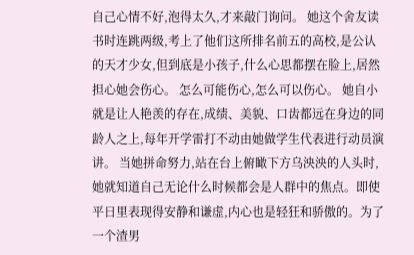自己心情不好,泡得太久,才来敲门询问。 她这个舍友读书时连跳两级,考上了他们这所排名前五的高校,是公认的天才少女,但到底是小孩子,什么心思都摆在脸上,居然担心她会伤心。 怎么可能伤心,怎么可以伤心。 她自小就是让人艳羡的存在,成绩、美貌、口齿都远在身边的同龄人之上,每年开学雷打不动由她做学生代表进行动员演讲。 当她拼命努力,站在台上俯瞰下方乌泱泱的人头时,她就知道自己无论什么时候都会是人群中的焦点。即使平日里表现得安静和谦虚,内心也是轻狂和骄傲的。为了一个渣男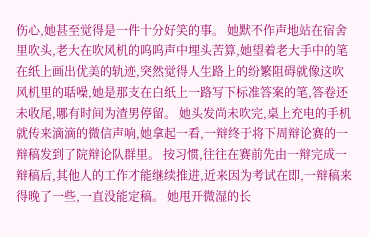伤心,她甚至觉得是一件十分好笑的事。 她默不作声地站在宿舍里吹头,老大在吹风机的呜呜声中埋头苦算,她望着老大手中的笔在纸上画出优美的轨迹,突然觉得人生路上的纷繁阻碍就像这吹风机里的聒噪,她是那支在白纸上一路写下标准答案的笔,答卷还未收尾,哪有时间为渣男停留。 她头发尚未吹完,桌上充电的手机就传来滴滴的微信声响,她拿起一看,一辩终于将下周辩论赛的一辩稿发到了院辩论队群里。 按习惯,往往在赛前先由一辩完成一辩稿后,其他人的工作才能继续推进,近来因为考试在即,一辩稿来得晚了一些,一直没能定稿。 她甩开微湿的长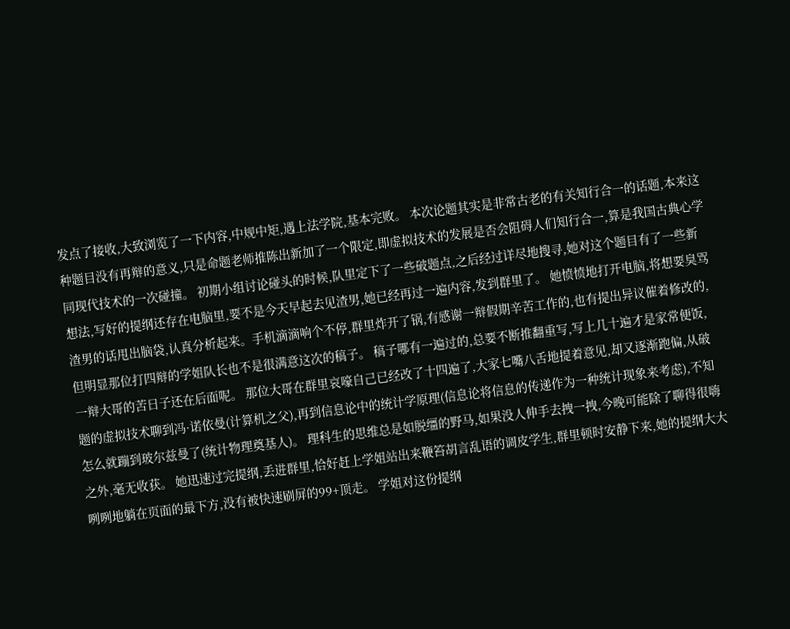发点了接收,大致浏览了一下内容,中规中矩,遇上法学院,基本完败。 本次论题其实是非常古老的有关知行合一的话题,本来这种题目没有再辩的意义,只是命题老师推陈出新加了一个限定,即虚拟技术的发展是否会阻碍人们知行合一,算是我国古典心学同现代技术的一次碰撞。 初期小组讨论碰头的时候,队里定下了一些破题点,之后经过详尽地搜寻,她对这个题目有了一些新想法,写好的提纲还存在电脑里,要不是今天早起去见渣男,她已经再过一遍内容,发到群里了。 她愤愤地打开电脑,将想要臭骂渣男的话甩出脑袋,认真分析起来。手机滴滴响个不停,群里炸开了锅,有感谢一辩假期辛苦工作的,也有提出异议催着修改的,但明显那位打四辩的学姐队长也不是很满意这次的稿子。 稿子哪有一遍过的,总要不断推翻重写,写上几十遍才是家常便饭,一辩大哥的苦日子还在后面呢。 那位大哥在群里哀嚎自己已经改了十四遍了,大家七嘴八舌地提着意见,却又逐渐跑偏,从破题的虚拟技术聊到冯·诺依曼(计算机之父),再到信息论中的统计学原理(信息论将信息的传递作为一种统计现象来考虑),不知怎么就蹦到玻尔兹曼了(统计物理奠基人)。 理科生的思维总是如脱缰的野马,如果没人伸手去拽一拽,今晚可能除了聊得很嗨之外,毫无收获。 她迅速过完提纲,丢进群里,恰好赶上学姐站出来鞭笞胡言乱语的调皮学生,群里顿时安静下来,她的提纲大大咧咧地躺在页面的最下方,没有被快速刷屏的99+顶走。 学姐对这份提纲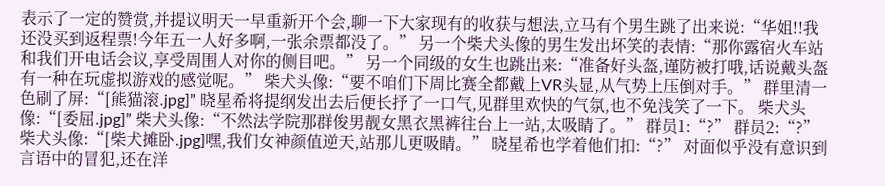表示了一定的赞赏,并提议明天一早重新开个会,聊一下大家现有的收获与想法,立马有个男生跳了出来说:“华姐!!我还没买到返程票!今年五一人好多啊,一张余票都没了。” 另一个柴犬头像的男生发出坏笑的表情:“那你露宿火车站和我们开电话会议,享受周围人对你的侧目吧。” 另一个同级的女生也跳出来:“准备好头盔,谨防被打哦,话说戴头盔有一种在玩虚拟游戏的感觉呢。” 柴犬头像:“要不咱们下周比赛全都戴上VR头显,从气势上压倒对手。” 群里清一色刷了屏:“[熊猫滚.jpg]” 晓星希将提纲发出去后便长抒了一口气,见群里欢快的气氛,也不免浅笑了一下。 柴犬头像:“[委屈.jpg]” 柴犬头像:“不然法学院那群俊男靓女黑衣黑裤往台上一站,太吸睛了。” 群员1:“?” 群员2:“?” 柴犬头像:“[柴犬摊卧.jpg]嘿,我们女神颜值逆天,站那儿更吸睛。” 晓星希也学着他们扣:“?” 对面似乎没有意识到言语中的冒犯,还在洋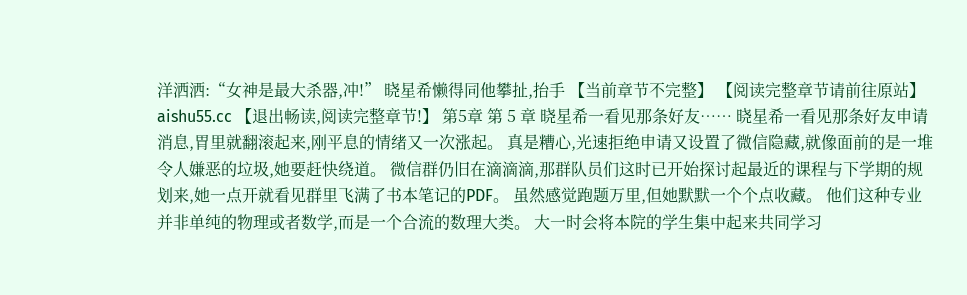洋洒洒:“女神是最大杀器,冲!” 晓星希懒得同他攀扯,抬手 【当前章节不完整】 【阅读完整章节请前往原站】 aishu55.cc 【退出畅读,阅读完整章节!】 第5章 第 5 章 晓星希一看见那条好友…… 晓星希一看见那条好友申请消息,胃里就翻滚起来,刚平息的情绪又一次涨起。 真是糟心,光速拒绝申请又设置了微信隐藏,就像面前的是一堆令人嫌恶的垃圾,她要赶快绕道。 微信群仍旧在滴滴滴,那群队员们这时已开始探讨起最近的课程与下学期的规划来,她一点开就看见群里飞满了书本笔记的PDF。 虽然感觉跑题万里,但她默默一个个点收藏。 他们这种专业并非单纯的物理或者数学,而是一个合流的数理大类。 大一时会将本院的学生集中起来共同学习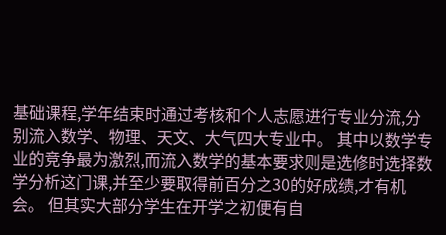基础课程,学年结束时通过考核和个人志愿进行专业分流,分别流入数学、物理、天文、大气四大专业中。 其中以数学专业的竞争最为激烈,而流入数学的基本要求则是选修时选择数学分析这门课,并至少要取得前百分之30的好成绩,才有机会。 但其实大部分学生在开学之初便有自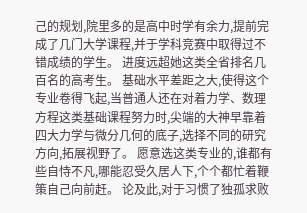己的规划,院里多的是高中时学有余力,提前完成了几门大学课程,并于学科竞赛中取得过不错成绩的学生。 进度远超她这类全省排名几百名的高考生。 基础水平差距之大,使得这个专业卷得飞起,当普通人还在对着力学、数理方程这类基础课程努力时,尖端的大神早靠着四大力学与微分几何的底子,选择不同的研究方向,拓展视野了。 愿意选这类专业的,谁都有些自恃不凡,哪能忍受久居人下,个个都忙着鞭策自己向前赶。 论及此,对于习惯了独孤求败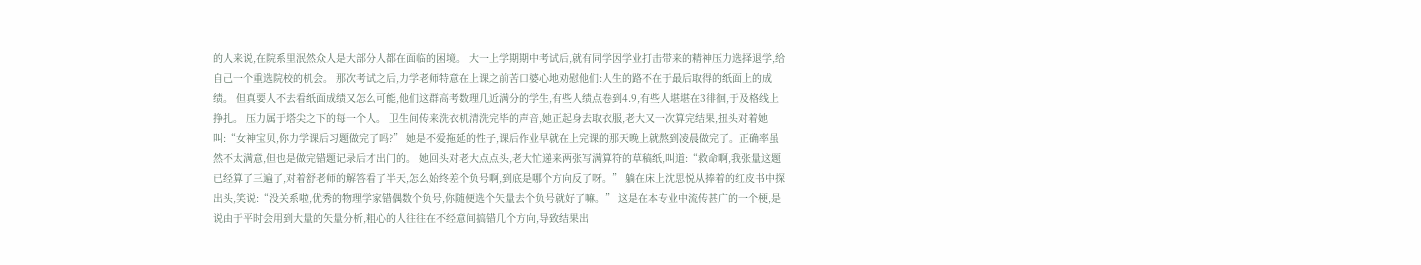的人来说,在院系里泯然众人是大部分人都在面临的困境。 大一上学期期中考试后,就有同学因学业打击带来的精神压力选择退学,给自己一个重选院校的机会。 那次考试之后,力学老师特意在上课之前苦口婆心地劝慰他们:人生的路不在于最后取得的纸面上的成绩。 但真要人不去看纸面成绩又怎么可能,他们这群高考数理几近满分的学生,有些人绩点卷到4.9,有些人堪堪在3徘徊,于及格线上挣扎。 压力属于塔尖之下的每一个人。 卫生间传来洗衣机清洗完毕的声音,她正起身去取衣服,老大又一次算完结果,扭头对着她叫:“女神宝贝,你力学课后习题做完了吗?” 她是不爱拖延的性子,课后作业早就在上完课的那天晚上就熬到凌晨做完了。正确率虽然不太满意,但也是做完错题记录后才出门的。 她回头对老大点点头,老大忙递来两张写满算符的草稿纸,叫道:“救命啊,我张量这题已经算了三遍了,对着舒老师的解答看了半天,怎么始终差个负号啊,到底是哪个方向反了呀。” 躺在床上沈思悦从捧着的红皮书中探出头,笑说:“没关系啦,优秀的物理学家错偶数个负号,你随便选个矢量去个负号就好了嘛。” 这是在本专业中流传甚广的一个梗,是说由于平时会用到大量的矢量分析,粗心的人往往在不经意间搞错几个方向,导致结果出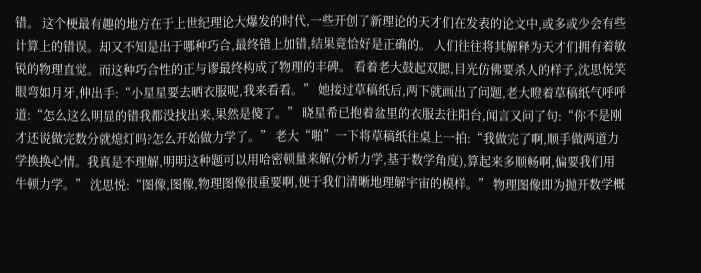错。 这个梗最有趣的地方在于上世纪理论大爆发的时代,一些开创了新理论的天才们在发表的论文中,或多或少会有些计算上的错误。却又不知是出于哪种巧合,最终错上加错,结果竟恰好是正确的。 人们往往将其解释为天才们拥有着敏锐的物理直觉。而这种巧合性的正与谬最终构成了物理的丰碑。 看着老大鼓起双腮,目光仿佛要杀人的样子,沈思悦笑眼弯如月牙,伸出手:“小星星要去晒衣服呢,我来看看。” 她接过草稿纸后,两下就画出了问题,老大瞪着草稿纸气呼呼道:“怎么这么明显的错我都没找出来,果然是傻了。” 晓星希已抱着盆里的衣服去往阳台,闻言又问了句:“你不是刚才还说做完数分就熄灯吗?怎么开始做力学了。” 老大“啪”一下将草稿纸往桌上一拍:“我做完了啊,顺手做两道力学换换心情。我真是不理解,明明这种题可以用哈密顿量来解(分析力学,基于数学角度),算起来多顺畅啊,偏要我们用牛顿力学。” 沈思悦:“图像,图像,物理图像很重要啊,便于我们清晰地理解宇宙的模样。” 物理图像即为抛开数学概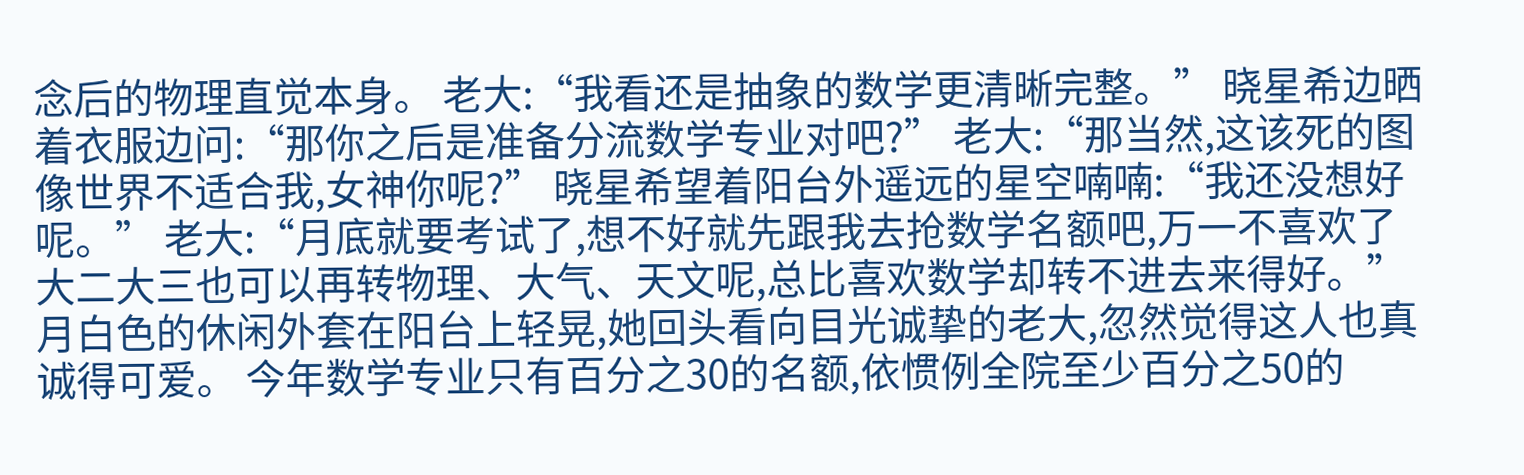念后的物理直觉本身。 老大:“我看还是抽象的数学更清晰完整。” 晓星希边晒着衣服边问:“那你之后是准备分流数学专业对吧?” 老大:“那当然,这该死的图像世界不适合我,女神你呢?” 晓星希望着阳台外遥远的星空喃喃:“我还没想好呢。” 老大:“月底就要考试了,想不好就先跟我去抢数学名额吧,万一不喜欢了大二大三也可以再转物理、大气、天文呢,总比喜欢数学却转不进去来得好。” 月白色的休闲外套在阳台上轻晃,她回头看向目光诚挚的老大,忽然觉得这人也真诚得可爱。 今年数学专业只有百分之30的名额,依惯例全院至少百分之50的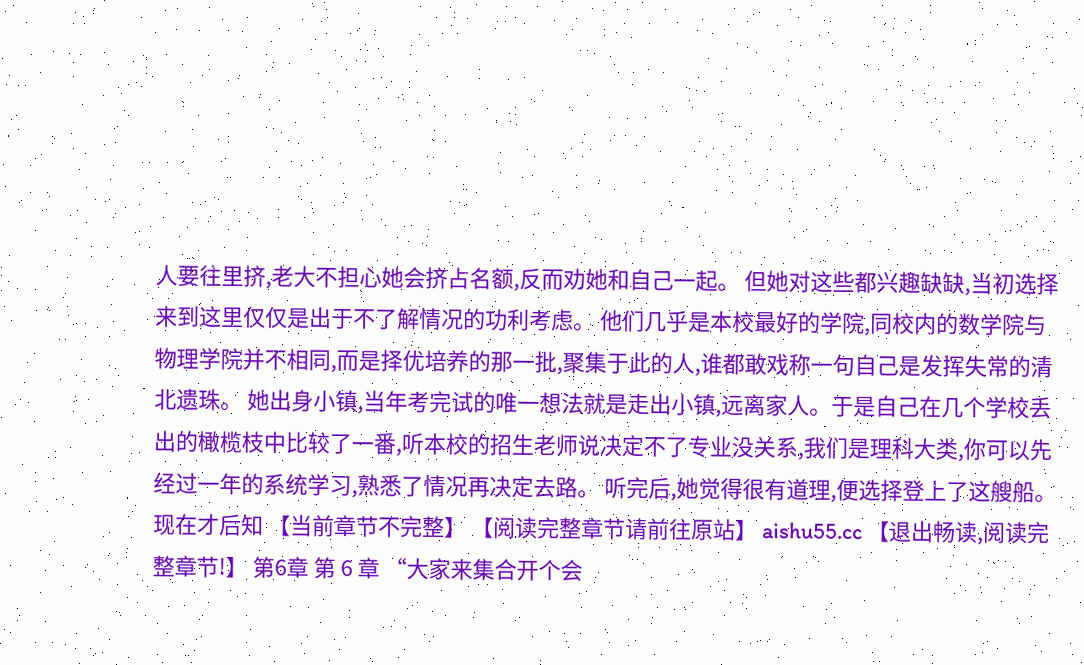人要往里挤,老大不担心她会挤占名额,反而劝她和自己一起。 但她对这些都兴趣缺缺,当初选择来到这里仅仅是出于不了解情况的功利考虑。 他们几乎是本校最好的学院,同校内的数学院与物理学院并不相同,而是择优培养的那一批,聚集于此的人,谁都敢戏称一句自己是发挥失常的清北遗珠。 她出身小镇,当年考完试的唯一想法就是走出小镇,远离家人。于是自己在几个学校丢出的橄榄枝中比较了一番,听本校的招生老师说决定不了专业没关系,我们是理科大类,你可以先经过一年的系统学习,熟悉了情况再决定去路。 听完后,她觉得很有道理,便选择登上了这艘船。现在才后知 【当前章节不完整】 【阅读完整章节请前往原站】 aishu55.cc 【退出畅读,阅读完整章节!】 第6章 第 6 章 “大家来集合开个会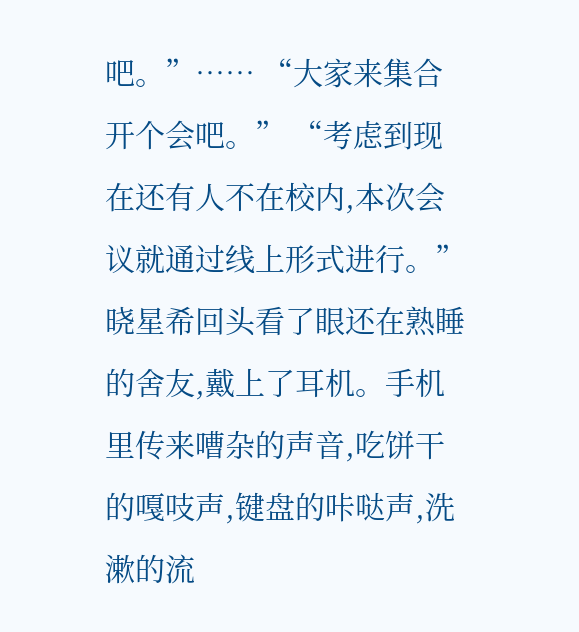吧。”…… “大家来集合开个会吧。” “考虑到现在还有人不在校内,本次会议就通过线上形式进行。” 晓星希回头看了眼还在熟睡的舍友,戴上了耳机。手机里传来嘈杂的声音,吃饼干的嘎吱声,键盘的咔哒声,洗漱的流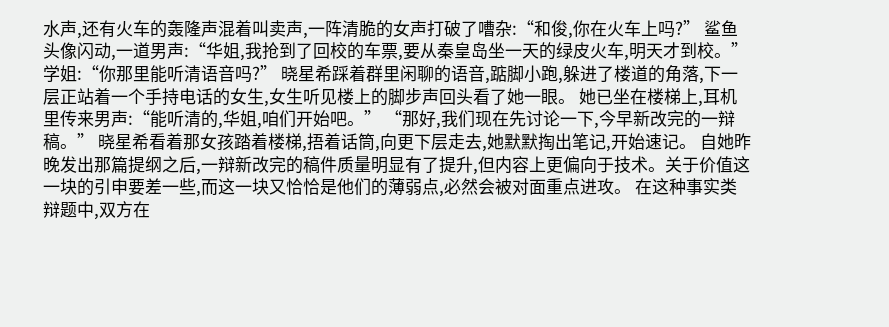水声,还有火车的轰隆声混着叫卖声,一阵清脆的女声打破了嘈杂:“和俊,你在火车上吗?” 鲨鱼头像闪动,一道男声:“华姐,我抢到了回校的车票,要从秦皇岛坐一天的绿皮火车,明天才到校。” 学姐:“你那里能听清语音吗?” 晓星希踩着群里闲聊的语音,踮脚小跑,躲进了楼道的角落,下一层正站着一个手持电话的女生,女生听见楼上的脚步声回头看了她一眼。 她已坐在楼梯上,耳机里传来男声:“能听清的,华姐,咱们开始吧。” “那好,我们现在先讨论一下,今早新改完的一辩稿。” 晓星希看着那女孩踏着楼梯,捂着话筒,向更下层走去,她默默掏出笔记,开始速记。 自她昨晚发出那篇提纲之后,一辩新改完的稿件质量明显有了提升,但内容上更偏向于技术。关于价值这一块的引申要差一些,而这一块又恰恰是他们的薄弱点,必然会被对面重点进攻。 在这种事实类辩题中,双方在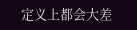定义上都会大差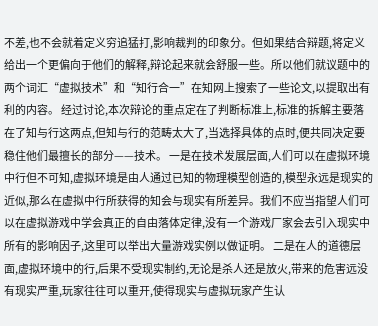不差,也不会就着定义穷追猛打,影响裁判的印象分。但如果结合辩题,将定义给出一个更偏向于他们的解释,辩论起来就会舒服一些。所以他们就议题中的两个词汇“虚拟技术”和“知行合一”在知网上搜索了一些论文,以提取出有利的内容。 经过讨论,本次辩论的重点定在了判断标准上,标准的拆解主要落在了知与行这两点,但知与行的范畴太大了,当选择具体的点时,便共同决定要稳住他们最擅长的部分——技术。 一是在技术发展层面,人们可以在虚拟环境中行但不可知,虚拟环境是由人通过已知的物理模型创造的,模型永远是现实的近似,那么在虚拟中行所获得的知会与现实有所差异。我们不应当指望人们可以在虚拟游戏中学会真正的自由落体定律,没有一个游戏厂家会去引入现实中所有的影响因子,这里可以举出大量游戏实例以做证明。 二是在人的道德层面,虚拟环境中的行,后果不受现实制约,无论是杀人还是放火,带来的危害远没有现实严重,玩家往往可以重开,使得现实与虚拟玩家产生认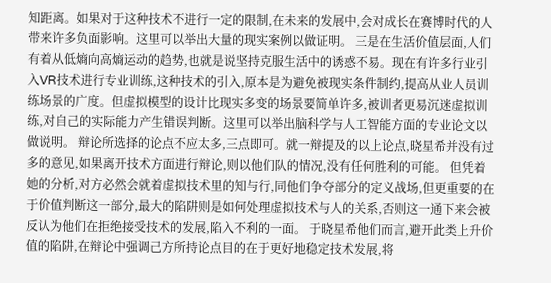知距离。如果对于这种技术不进行一定的限制,在未来的发展中,会对成长在赛博时代的人带来许多负面影响。这里可以举出大量的现实案例以做证明。 三是在生活价值层面,人们有着从低熵向高熵运动的趋势,也就是说坚持克服生活中的诱惑不易。现在有许多行业引入VR技术进行专业训练,这种技术的引入,原本是为避免被现实条件制约,提高从业人员训练场景的广度。但虚拟模型的设计比现实多变的场景要简单许多,被训者更易沉迷虚拟训练,对自己的实际能力产生错误判断。这里可以举出脑科学与人工智能方面的专业论文以做说明。 辩论所选择的论点不应太多,三点即可。就一辩提及的以上论点,晓星希并没有过多的意见,如果离开技术方面进行辩论,则以他们队的情况,没有任何胜利的可能。 但凭着她的分析,对方必然会就着虚拟技术里的知与行,同他们争夺部分的定义战场,但更重要的在于价值判断这一部分,最大的陷阱则是如何处理虚拟技术与人的关系,否则这一通下来会被反认为他们在拒绝接受技术的发展,陷入不利的一面。 于晓星希他们而言,避开此类上升价值的陷阱,在辩论中强调己方所持论点目的在于更好地稳定技术发展,将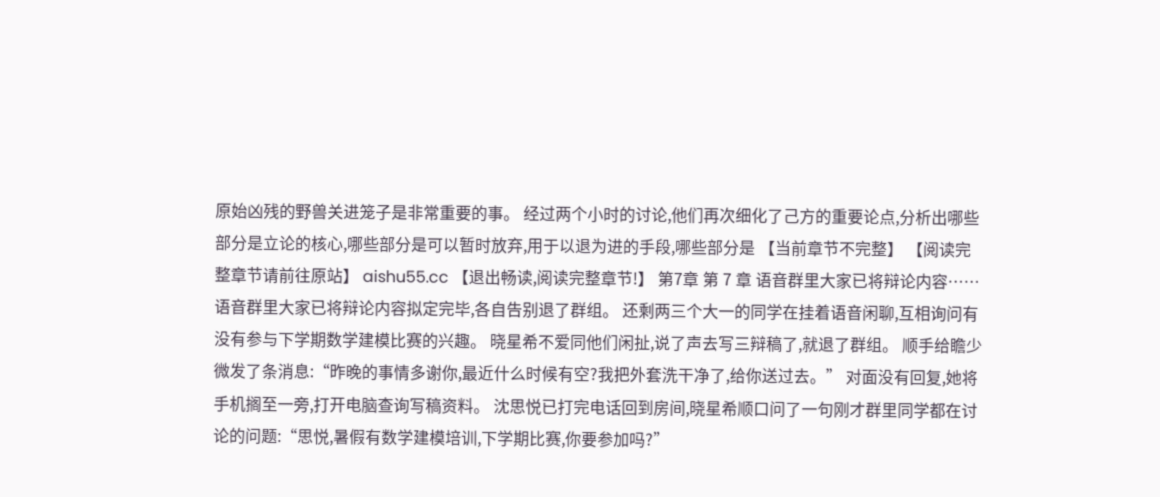原始凶残的野兽关进笼子是非常重要的事。 经过两个小时的讨论,他们再次细化了己方的重要论点,分析出哪些部分是立论的核心,哪些部分是可以暂时放弃,用于以退为进的手段,哪些部分是 【当前章节不完整】 【阅读完整章节请前往原站】 aishu55.cc 【退出畅读,阅读完整章节!】 第7章 第 7 章 语音群里大家已将辩论内容…… 语音群里大家已将辩论内容拟定完毕,各自告别退了群组。 还剩两三个大一的同学在挂着语音闲聊,互相询问有没有参与下学期数学建模比赛的兴趣。 晓星希不爱同他们闲扯,说了声去写三辩稿了,就退了群组。 顺手给瞻少微发了条消息:“昨晚的事情多谢你,最近什么时候有空?我把外套洗干净了,给你送过去。” 对面没有回复,她将手机搁至一旁,打开电脑查询写稿资料。 沈思悦已打完电话回到房间,晓星希顺口问了一句刚才群里同学都在讨论的问题:“思悦,暑假有数学建模培训,下学期比赛,你要参加吗?”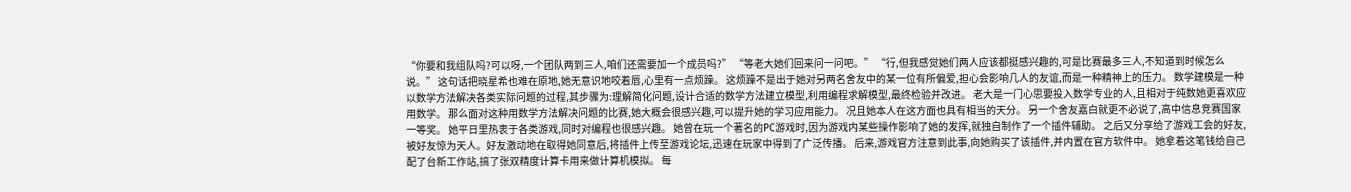“你要和我组队吗?可以呀,一个团队两到三人,咱们还需要加一个成员吗?” “等老大她们回来问一问吧。” “行,但我感觉她们两人应该都挺感兴趣的,可是比赛最多三人,不知道到时候怎么说。” 这句话把晓星希也难在原地,她无意识地咬着唇,心里有一点烦躁。 这烦躁不是出于她对另两名舍友中的某一位有所偏爱,担心会影响几人的友谊,而是一种精神上的压力。 数学建模是一种以数学方法解决各类实际问题的过程,其步骤为:理解简化问题,设计合适的数学方法建立模型,利用编程求解模型,最终检验并改进。 老大是一门心思要投入数学专业的人,且相对于纯数她更喜欢应用数学。 那么面对这种用数学方法解决问题的比赛,她大概会很感兴趣,可以提升她的学习应用能力。 况且她本人在这方面也具有相当的天分。 另一个舍友嘉白就更不必说了,高中信息竞赛国家一等奖。 她平日里热衷于各类游戏,同时对编程也很感兴趣。 她曾在玩一个著名的PC游戏时,因为游戏内某些操作影响了她的发挥,就独自制作了一个插件辅助。 之后又分享给了游戏工会的好友,被好友惊为天人。好友激动地在取得她同意后,将插件上传至游戏论坛,迅速在玩家中得到了广泛传播。 后来,游戏官方注意到此事,向她购买了该插件,并内置在官方软件中。 她拿着这笔钱给自己配了台新工作站,搞了张双精度计算卡用来做计算机模拟。 每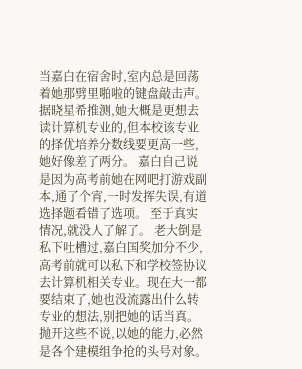当嘉白在宿舍时,室内总是回荡着她那劈里啪啦的键盘敲击声。 据晓星希推测,她大概是更想去读计算机专业的,但本校该专业的择优培养分数线要更高一些,她好像差了两分。 嘉白自己说是因为高考前她在网吧打游戏副本,通了个宵,一时发挥失误,有道选择题看错了选项。 至于真实情况,就没人了解了。 老大倒是私下吐槽过,嘉白国奖加分不少,高考前就可以私下和学校签协议去计算机相关专业。现在大一都要结束了,她也没流露出什么转专业的想法,别把她的话当真。 抛开这些不说,以她的能力,必然是各个建模组争抢的头号对象。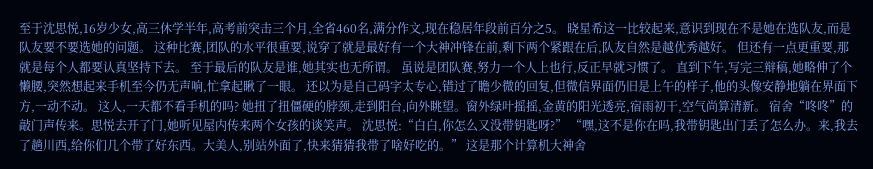至于沈思悦,16岁少女,高三休学半年,高考前突击三个月,全省460名,满分作文,现在稳居年段前百分之5。 晓星希这一比较起来,意识到现在不是她在选队友,而是队友要不要选她的问题。 这种比赛,团队的水平很重要,说穿了就是最好有一个大神冲锋在前,剩下两个紧跟在后,队友自然是越优秀越好。 但还有一点更重要,那就是每个人都要认真坚持下去。 至于最后的队友是谁,她其实也无所谓。 虽说是团队赛,努力一个人上也行,反正早就习惯了。 直到下午,写完三辩稿,她略伸了个懒腰,突然想起来手机至今仍无声响,忙拿起瞅了一眼。 还以为是自己码字太专心,错过了瞻少微的回复,但微信界面仍旧是上午的样子,他的头像安静地躺在界面下方,一动不动。 这人,一天都不看手机的吗? 她扭了扭僵硬的脖颈,走到阳台,向外眺望。窗外绿叶摇摇,金黄的阳光透亮,宿雨初干,空气尚算清新。 宿舍“咚咚”的敲门声传来。思悦去开了门,她听见屋内传来两个女孩的谈笑声。 沈思悦:“白白,你怎么又没带钥匙呀?” “嘿,这不是你在吗,我带钥匙出门丢了怎么办。来,我去了趟川西,给你们几个带了好东西。大美人,别站外面了,快来猜猜我带了啥好吃的。” 这是那个计算机大神舍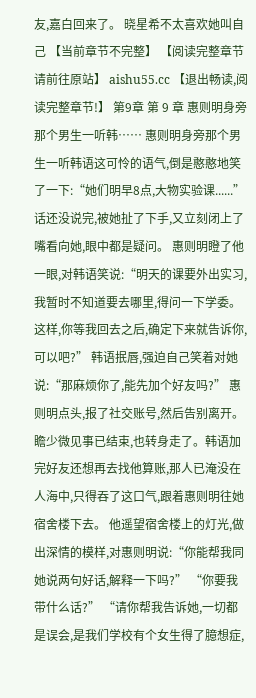友,嘉白回来了。 晓星希不太喜欢她叫自己 【当前章节不完整】 【阅读完整章节请前往原站】 aishu55.cc 【退出畅读,阅读完整章节!】 第9章 第 9 章 惠则明身旁那个男生一听韩…… 惠则明身旁那个男生一听韩语这可怜的语气,倒是憨憨地笑了一下:“她们明早8点,大物实验课......”话还没说完,被她扯了下手,又立刻闭上了嘴看向她,眼中都是疑问。 惠则明瞪了他一眼,对韩语笑说:“明天的课要外出实习,我暂时不知道要去哪里,得问一下学委。这样,你等我回去之后,确定下来就告诉你,可以吧?” 韩语抿唇,强迫自己笑着对她说:“那麻烦你了,能先加个好友吗?” 惠则明点头,报了社交账号,然后告别离开。 瞻少微见事已结束,也转身走了。韩语加完好友还想再去找他算账,那人已淹没在人海中,只得吞了这口气,跟着惠则明往她宿舍楼下去。 他遥望宿舍楼上的灯光,做出深情的模样,对惠则明说:“你能帮我同她说两句好话,解释一下吗?” “你要我带什么话?” “请你帮我告诉她,一切都是误会,是我们学校有个女生得了臆想症,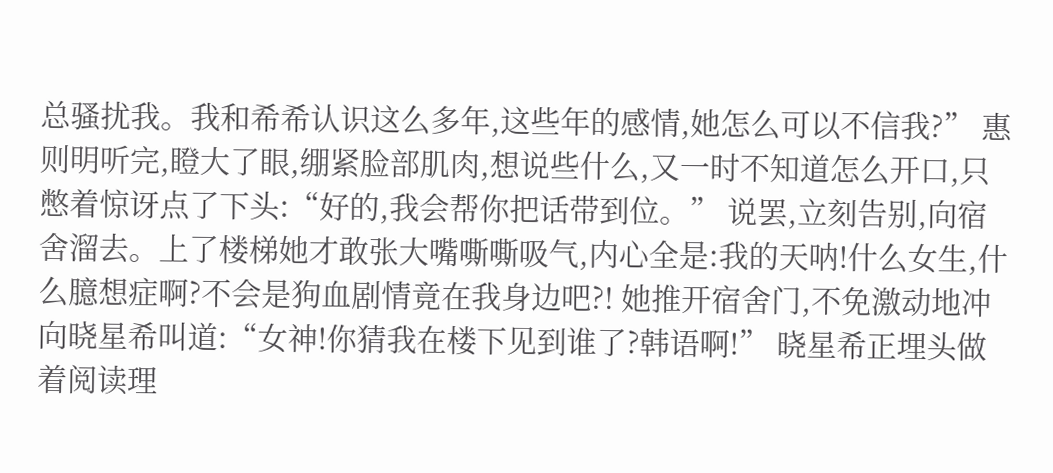总骚扰我。我和希希认识这么多年,这些年的感情,她怎么可以不信我?” 惠则明听完,瞪大了眼,绷紧脸部肌肉,想说些什么,又一时不知道怎么开口,只憋着惊讶点了下头:“好的,我会帮你把话带到位。” 说罢,立刻告别,向宿舍溜去。上了楼梯她才敢张大嘴嘶嘶吸气,内心全是:我的天呐!什么女生,什么臆想症啊?不会是狗血剧情竟在我身边吧?! 她推开宿舍门,不免激动地冲向晓星希叫道:“女神!你猜我在楼下见到谁了?韩语啊!” 晓星希正埋头做着阅读理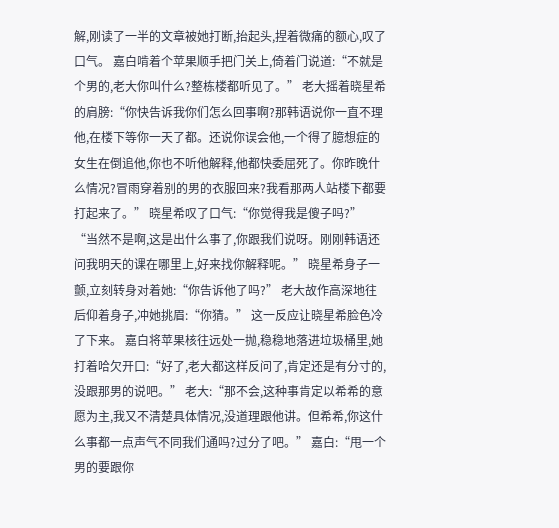解,刚读了一半的文章被她打断,抬起头,捏着微痛的额心,叹了口气。 嘉白啃着个苹果顺手把门关上,倚着门说道:“不就是个男的,老大你叫什么?整栋楼都听见了。” 老大摇着晓星希的肩膀:“你快告诉我你们怎么回事啊?那韩语说你一直不理他,在楼下等你一天了都。还说你误会他,一个得了臆想症的女生在倒追他,你也不听他解释,他都快委屈死了。你昨晚什么情况?冒雨穿着别的男的衣服回来?我看那两人站楼下都要打起来了。” 晓星希叹了口气:“你觉得我是傻子吗?” “当然不是啊,这是出什么事了,你跟我们说呀。刚刚韩语还问我明天的课在哪里上,好来找你解释呢。” 晓星希身子一颤,立刻转身对着她:“你告诉他了吗?” 老大故作高深地往后仰着身子,冲她挑眉:“你猜。” 这一反应让晓星希脸色冷了下来。 嘉白将苹果核往远处一抛,稳稳地落进垃圾桶里,她打着哈欠开口:“好了,老大都这样反问了,肯定还是有分寸的,没跟那男的说吧。” 老大:“那不会,这种事肯定以希希的意愿为主,我又不清楚具体情况,没道理跟他讲。但希希,你这什么事都一点声气不同我们通吗?过分了吧。” 嘉白:“甩一个男的要跟你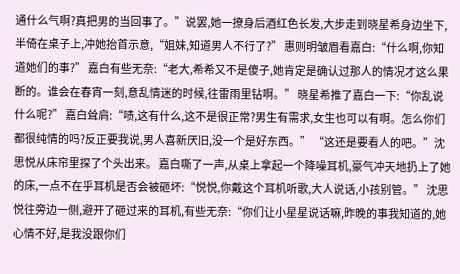通什么气啊?真把男的当回事了。”说罢,她一撩身后酒红色长发,大步走到晓星希身边坐下,半倚在桌子上,冲她抬首示意,“姐妹,知道男人不行了?” 惠则明皱眉看嘉白:“什么啊,你知道她们的事?” 嘉白有些无奈:“老大,希希又不是傻子,她肯定是确认过那人的情况才这么果断的。谁会在春宵一刻,意乱情迷的时候,往雷雨里钻啊。” 晓星希推了嘉白一下:“你乱说什么呢?” 嘉白耸肩:“啧,这有什么,这不是很正常?男生有需求,女生也可以有啊。怎么你们都很纯情的吗?反正要我说,男人喜新厌旧,没一个是好东西。” “这还是要看人的吧。”沈思悦从床帘里探了个头出来。 嘉白嘶了一声,从桌上拿起一个降噪耳机,豪气冲天地扔上了她的床,一点不在乎耳机是否会被砸坏:“悦悦,你戴这个耳机听歌,大人说话,小孩别管。” 沈思悦往旁边一侧,避开了砸过来的耳机,有些无奈:“你们让小星星说话嘛,昨晚的事我知道的,她心情不好,是我没跟你们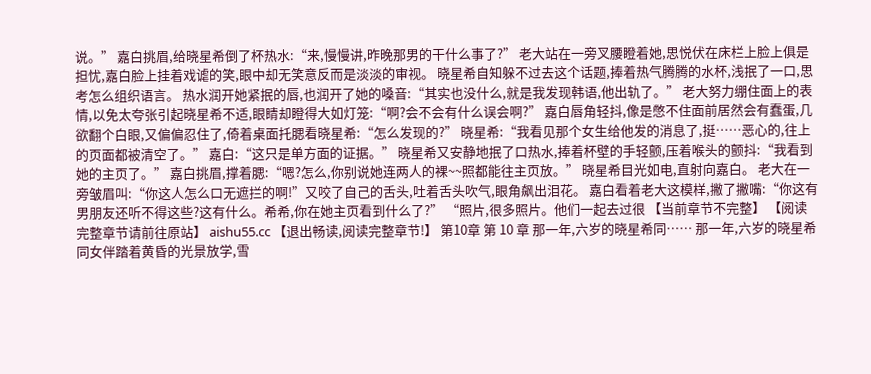说。” 嘉白挑眉,给晓星希倒了杯热水:“来,慢慢讲,昨晚那男的干什么事了?” 老大站在一旁叉腰瞪着她,思悦伏在床栏上脸上俱是担忧,嘉白脸上挂着戏谑的笑,眼中却无笑意反而是淡淡的审视。 晓星希自知躲不过去这个话题,捧着热气腾腾的水杯,浅抿了一口,思考怎么组织语言。 热水润开她紧抿的唇,也润开了她的嗓音:“其实也没什么,就是我发现韩语,他出轨了。” 老大努力绷住面上的表情,以免太夸张引起晓星希不适,眼睛却瞪得大如灯笼:“啊?会不会有什么误会啊?” 嘉白唇角轻抖,像是憋不住面前居然会有蠢蛋,几欲翻个白眼,又偏偏忍住了,倚着桌面托腮看晓星希:“怎么发现的?” 晓星希:“我看见那个女生给他发的消息了,挺……恶心的,往上的页面都被清空了。” 嘉白:“这只是单方面的证据。” 晓星希又安静地抿了口热水,捧着杯壁的手轻颤,压着喉头的颤抖:“我看到她的主页了。” 嘉白挑眉,撑着腮:“嗯?怎么,你别说她连两人的裸~~照都能往主页放。” 晓星希目光如电,直射向嘉白。 老大在一旁皱眉叫:“你这人怎么口无遮拦的啊!”又咬了自己的舌头,吐着舌头吹气,眼角飙出泪花。 嘉白看着老大这模样,撇了撇嘴:“你这有男朋友还听不得这些?这有什么。希希,你在她主页看到什么了?” “照片,很多照片。他们一起去过很 【当前章节不完整】 【阅读完整章节请前往原站】 aishu55.cc 【退出畅读,阅读完整章节!】 第10章 第 10 章 那一年,六岁的晓星希同…… 那一年,六岁的晓星希同女伴踏着黄昏的光景放学,雪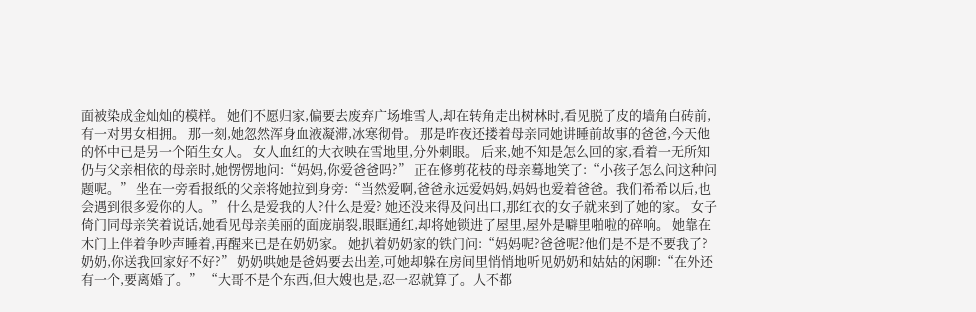面被染成金灿灿的模样。 她们不愿归家,偏要去废弃广场堆雪人,却在转角走出树林时,看见脱了皮的墙角白砖前,有一对男女相拥。 那一刻,她忽然浑身血液凝滞,冰寒彻骨。 那是昨夜还搂着母亲同她讲睡前故事的爸爸,今天他的怀中已是另一个陌生女人。 女人血红的大衣映在雪地里,分外刺眼。 后来,她不知是怎么回的家,看着一无所知仍与父亲相依的母亲时,她愣愣地问:“妈妈,你爱爸爸吗?” 正在修剪花枝的母亲蓦地笑了:“小孩子怎么问这种问题呢。” 坐在一旁看报纸的父亲将她拉到身旁:“当然爱啊,爸爸永远爱妈妈,妈妈也爱着爸爸。我们希希以后,也会遇到很多爱你的人。” 什么是爱我的人?什么是爱? 她还没来得及问出口,那红衣的女子就来到了她的家。 女子倚门同母亲笑着说话,她看见母亲美丽的面庞崩裂,眼眶通红,却将她锁进了屋里,屋外是噼里啪啦的碎响。 她靠在木门上伴着争吵声睡着,再醒来已是在奶奶家。 她扒着奶奶家的铁门问:“妈妈呢?爸爸呢?他们是不是不要我了?奶奶,你送我回家好不好?” 奶奶哄她是爸妈要去出差,可她却躲在房间里悄悄地听见奶奶和姑姑的闲聊:“在外还有一个,要离婚了。” “大哥不是个东西,但大嫂也是,忍一忍就算了。人不都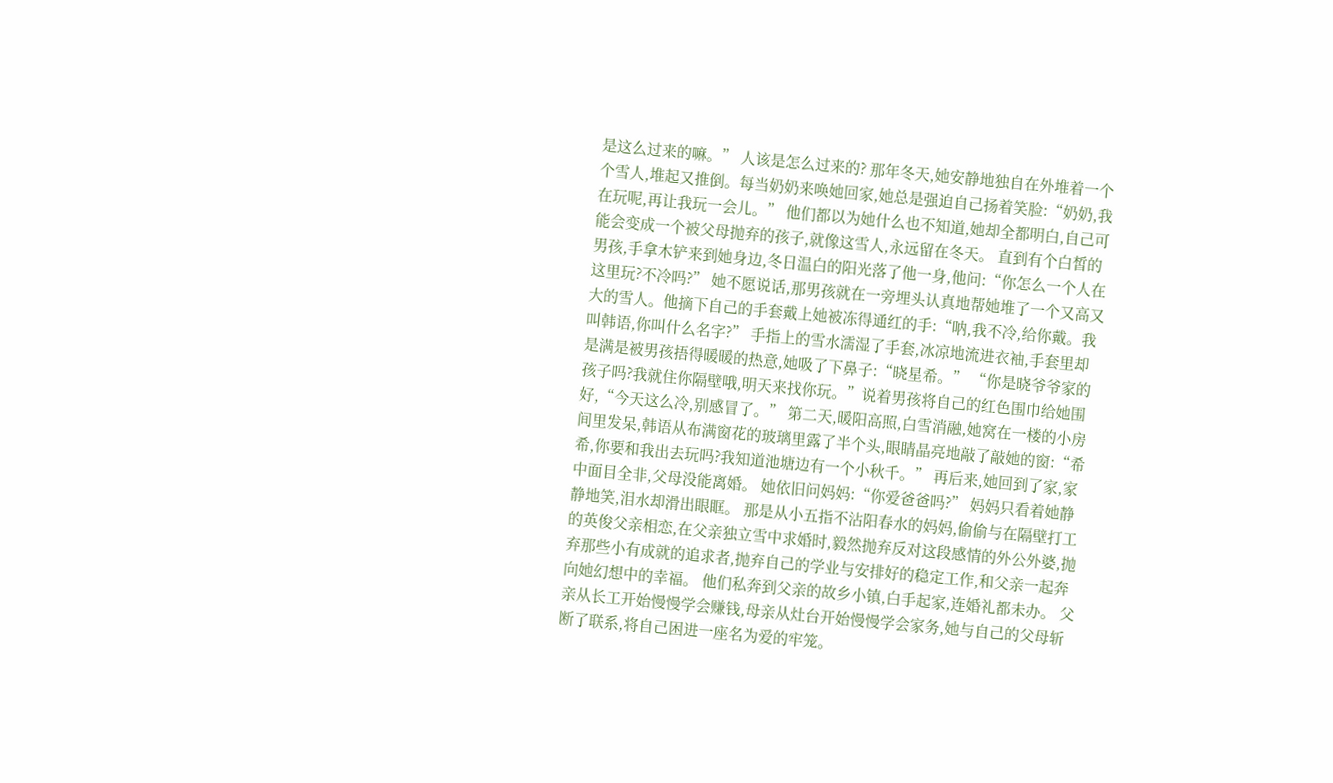是这么过来的嘛。” 人该是怎么过来的? 那年冬天,她安静地独自在外堆着一个个雪人,堆起又推倒。每当奶奶来唤她回家,她总是强迫自己扬着笑脸:“奶奶,我在玩呢,再让我玩一会儿。” 他们都以为她什么也不知道,她却全都明白,自己可能会变成一个被父母抛弃的孩子,就像这雪人,永远留在冬天。 直到有个白皙的男孩,手拿木铲来到她身边,冬日温白的阳光落了他一身,他问:“你怎么一个人在这里玩?不冷吗?” 她不愿说话,那男孩就在一旁埋头认真地帮她堆了一个又高又大的雪人。他摘下自己的手套戴上她被冻得通红的手:“呐,我不冷,给你戴。我叫韩语,你叫什么名字?” 手指上的雪水濡湿了手套,冰凉地流进衣袖,手套里却是满是被男孩捂得暖暖的热意,她吸了下鼻子:“晓星希。” “你是晓爷爷家的孩子吗?我就住你隔壁哦,明天来找你玩。”说着男孩将自己的红色围巾给她围好,“今天这么冷,别感冒了。” 第二天,暖阳高照,白雪消融,她窝在一楼的小房间里发呆,韩语从布满窗花的玻璃里露了半个头,眼睛晶亮地敲了敲她的窗:“希希,你要和我出去玩吗?我知道池塘边有一个小秋千。” 再后来,她回到了家,家中面目全非,父母没能离婚。 她依旧问妈妈:“你爱爸爸吗?” 妈妈只看着她静静地笑,泪水却滑出眼眶。 那是从小五指不沾阳春水的妈妈,偷偷与在隔壁打工的英俊父亲相恋,在父亲独立雪中求婚时,毅然抛弃反对这段感情的外公外婆,抛弃那些小有成就的追求者,抛弃自己的学业与安排好的稳定工作,和父亲一起奔向她幻想中的幸福。 他们私奔到父亲的故乡小镇,白手起家,连婚礼都未办。 父亲从长工开始慢慢学会赚钱,母亲从灶台开始慢慢学会家务,她与自己的父母斩断了联系,将自己困进一座名为爱的牢笼。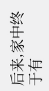后来,家中终于有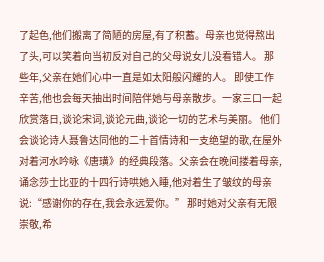了起色,他们搬离了简陋的房屋,有了积蓄。母亲也觉得熬出了头,可以笑着向当初反对自己的父母说女儿没看错人。 那些年,父亲在她们心中一直是如太阳般闪耀的人。 即使工作辛苦,他也会每天抽出时间陪伴她与母亲散步。一家三口一起欣赏落日,谈论宋词,谈论元曲,谈论一切的艺术与美丽。 他们会谈论诗人聂鲁达同他的二十首情诗和一支绝望的歌,在屋外对着河水吟咏《唐璜》的经典段落。父亲会在晚间搂着母亲,诵念莎士比亚的十四行诗哄她入睡,他对着生了皱纹的母亲说:“感谢你的存在,我会永远爱你。” 那时她对父亲有无限崇敬,希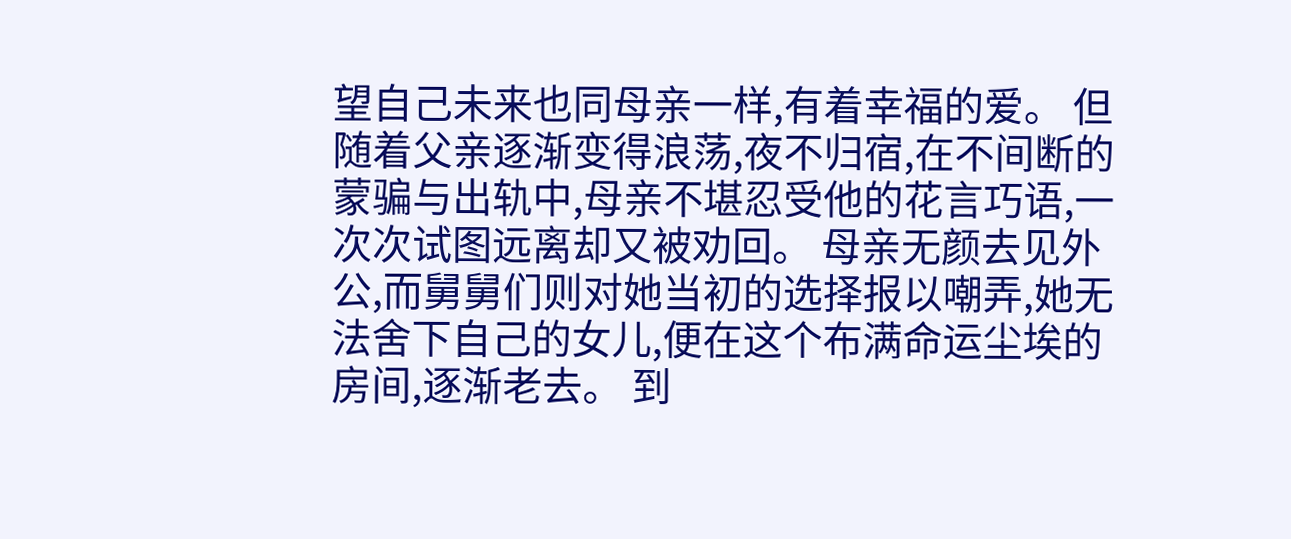望自己未来也同母亲一样,有着幸福的爱。 但随着父亲逐渐变得浪荡,夜不归宿,在不间断的蒙骗与出轨中,母亲不堪忍受他的花言巧语,一次次试图远离却又被劝回。 母亲无颜去见外公,而舅舅们则对她当初的选择报以嘲弄,她无法舍下自己的女儿,便在这个布满命运尘埃的房间,逐渐老去。 到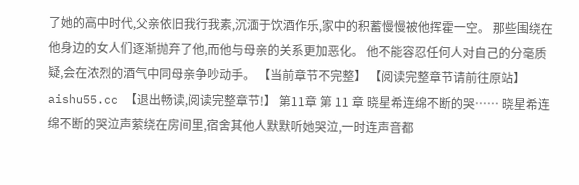了她的高中时代,父亲依旧我行我素,沉湎于饮酒作乐,家中的积蓄慢慢被他挥霍一空。 那些围绕在他身边的女人们逐渐抛弃了他,而他与母亲的关系更加恶化。 他不能容忍任何人对自己的分毫质疑,会在浓烈的酒气中同母亲争吵动手。 【当前章节不完整】 【阅读完整章节请前往原站】 aishu55.cc 【退出畅读,阅读完整章节!】 第11章 第 11 章 晓星希连绵不断的哭…… 晓星希连绵不断的哭泣声萦绕在房间里,宿舍其他人默默听她哭泣,一时连声音都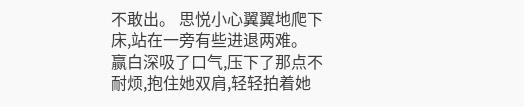不敢出。 思悦小心翼翼地爬下床,站在一旁有些进退两难。 赢白深吸了口气,压下了那点不耐烦,抱住她双肩,轻轻拍着她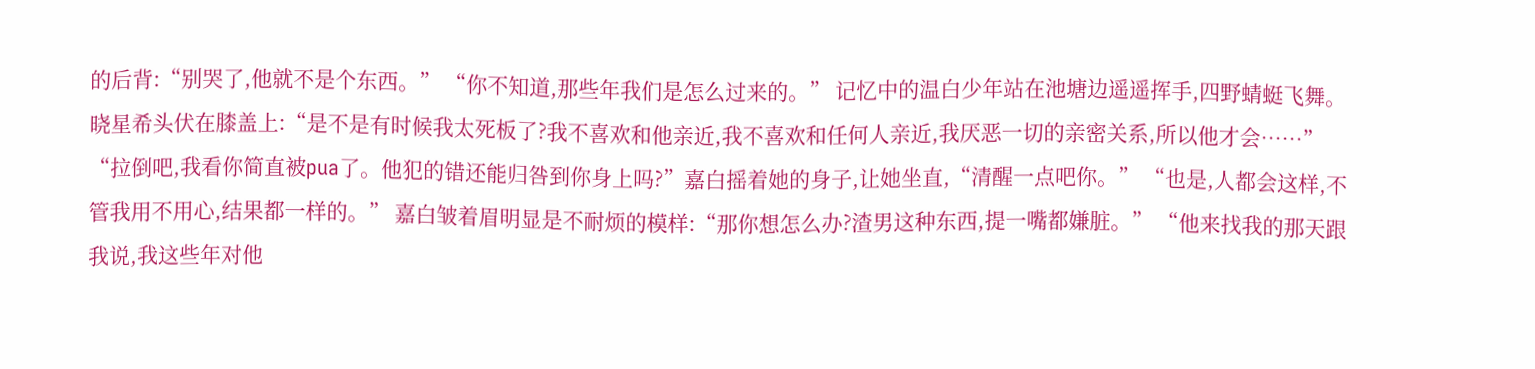的后背:“别哭了,他就不是个东西。” “你不知道,那些年我们是怎么过来的。” 记忆中的温白少年站在池塘边遥遥挥手,四野蜻蜓飞舞。 晓星希头伏在膝盖上:“是不是有时候我太死板了?我不喜欢和他亲近,我不喜欢和任何人亲近,我厌恶一切的亲密关系,所以他才会……” “拉倒吧,我看你简直被pua了。他犯的错还能归咎到你身上吗?”嘉白摇着她的身子,让她坐直,“清醒一点吧你。” “也是,人都会这样,不管我用不用心,结果都一样的。” 嘉白皱着眉明显是不耐烦的模样:“那你想怎么办?渣男这种东西,提一嘴都嫌脏。” “他来找我的那天跟我说,我这些年对他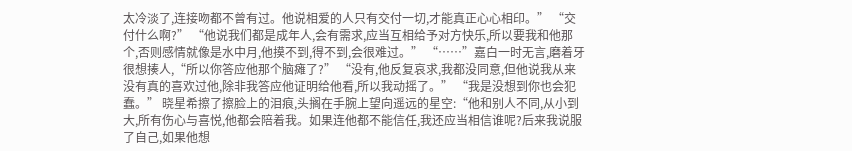太冷淡了,连接吻都不曾有过。他说相爱的人只有交付一切,才能真正心心相印。” “交付什么啊?” “他说我们都是成年人,会有需求,应当互相给予对方快乐,所以要我和他那个,否则感情就像是水中月,他摸不到,得不到,会很难过。” “……”嘉白一时无言,磨着牙很想揍人,“所以你答应他那个脑瘫了?” “没有,他反复哀求,我都没同意,但他说我从来没有真的喜欢过他,除非我答应他证明给他看,所以我动摇了。” “我是没想到你也会犯蠢。” 晓星希擦了擦脸上的泪痕,头搁在手腕上望向遥远的星空:“他和别人不同,从小到大,所有伤心与喜悦,他都会陪着我。如果连他都不能信任,我还应当相信谁呢?后来我说服了自己,如果他想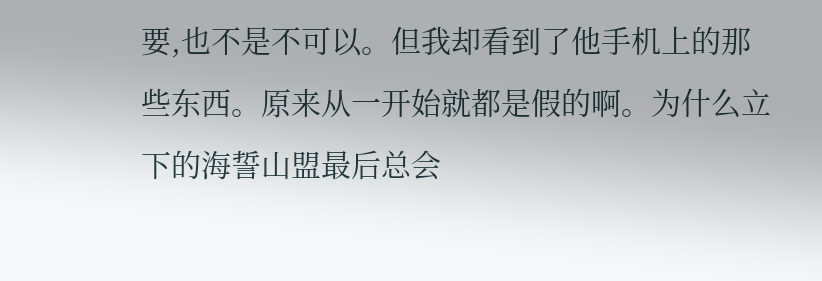要,也不是不可以。但我却看到了他手机上的那些东西。原来从一开始就都是假的啊。为什么立下的海誓山盟最后总会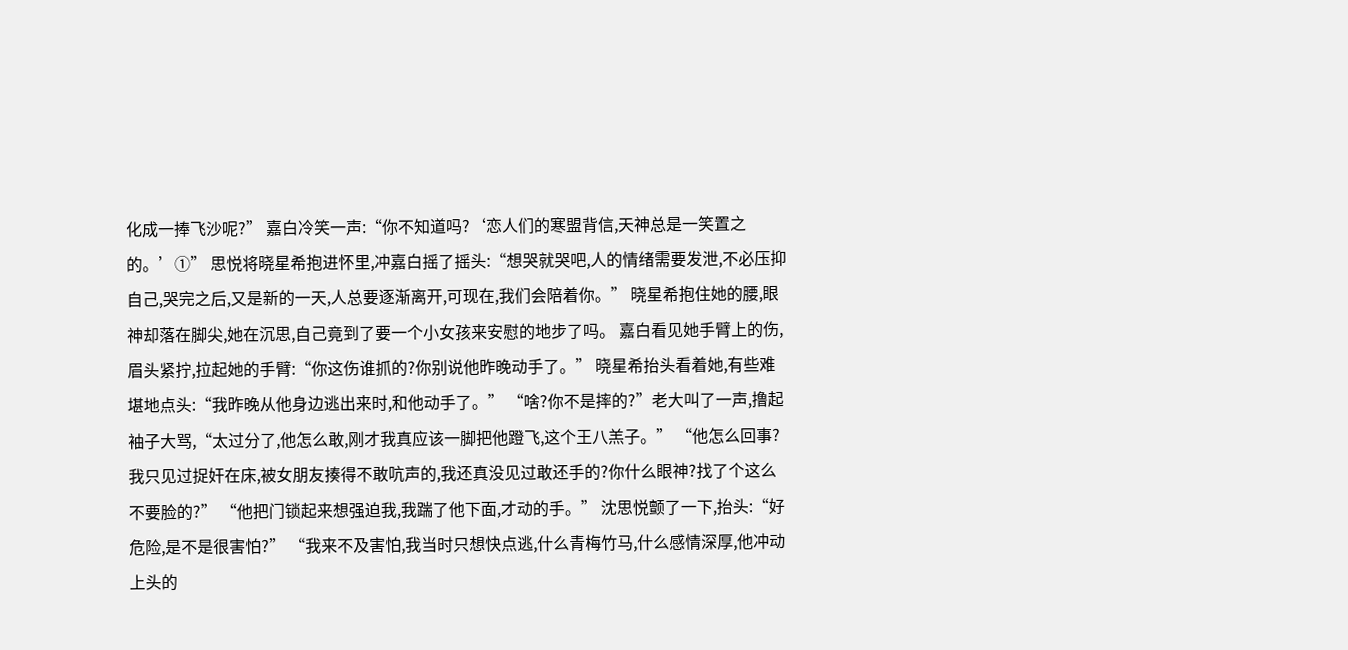化成一捧飞沙呢?” 嘉白冷笑一声:“你不知道吗?‘恋人们的寒盟背信,天神总是一笑置之的。’①” 思悦将晓星希抱进怀里,冲嘉白摇了摇头:“想哭就哭吧,人的情绪需要发泄,不必压抑自己,哭完之后,又是新的一天,人总要逐渐离开,可现在,我们会陪着你。” 晓星希抱住她的腰,眼神却落在脚尖,她在沉思,自己竟到了要一个小女孩来安慰的地步了吗。 嘉白看见她手臂上的伤,眉头紧拧,拉起她的手臂:“你这伤谁抓的?你别说他昨晚动手了。” 晓星希抬头看着她,有些难堪地点头:“我昨晚从他身边逃出来时,和他动手了。” “啥?你不是摔的?”老大叫了一声,撸起袖子大骂,“太过分了,他怎么敢,刚才我真应该一脚把他蹬飞,这个王八羔子。” “他怎么回事?我只见过捉奸在床,被女朋友揍得不敢吭声的,我还真没见过敢还手的?你什么眼神?找了个这么不要脸的?” “他把门锁起来想强迫我,我踹了他下面,才动的手。” 沈思悦颤了一下,抬头:“好危险,是不是很害怕?” “我来不及害怕,我当时只想快点逃,什么青梅竹马,什么感情深厚,他冲动上头的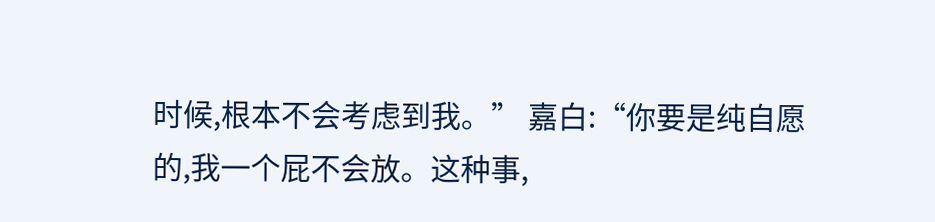时候,根本不会考虑到我。” 嘉白:“你要是纯自愿的,我一个屁不会放。这种事,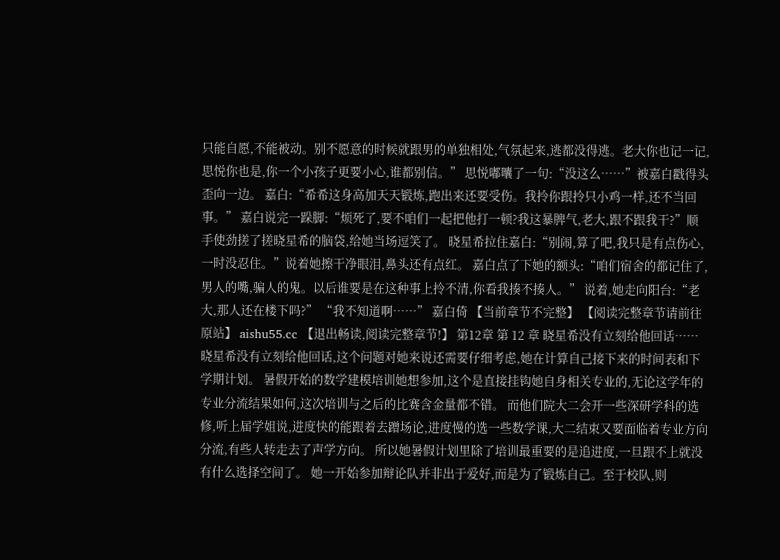只能自愿,不能被动。别不愿意的时候就跟男的单独相处,气氛起来,逃都没得逃。老大你也记一记,思悦你也是,你一个小孩子更要小心,谁都别信。” 思悦嘟囔了一句:“没这么……”被嘉白戳得头歪向一边。 嘉白:“希希这身高加天天锻炼,跑出来还要受伤。我拎你跟拎只小鸡一样,还不当回事。” 嘉白说完一跺脚:“烦死了,要不咱们一起把他打一顿?我这暴脾气,老大,跟不跟我干?”顺手使劲搓了搓晓星希的脑袋,给她当场逗笑了。 晓星希拉住嘉白:“别闹,算了吧,我只是有点伤心,一时没忍住。”说着她擦干净眼泪,鼻头还有点红。 嘉白点了下她的额头:“咱们宿舍的都记住了,男人的嘴,骗人的鬼。以后谁要是在这种事上拎不清,你看我揍不揍人。” 说着,她走向阳台:“老大,那人还在楼下吗?” “我不知道啊……” 嘉白倚 【当前章节不完整】 【阅读完整章节请前往原站】 aishu55.cc 【退出畅读,阅读完整章节!】 第12章 第 12 章 晓星希没有立刻给他回话…… 晓星希没有立刻给他回话,这个问题对她来说还需要仔细考虑,她在计算自己接下来的时间表和下学期计划。 暑假开始的数学建模培训她想参加,这个是直接挂钩她自身相关专业的,无论这学年的专业分流结果如何,这次培训与之后的比赛含金量都不错。 而他们院大二会开一些深研学科的选修,听上届学姐说,进度快的能跟着去蹭场论,进度慢的选一些数学课,大二结束又要面临着专业方向分流,有些人转走去了声学方向。 所以她暑假计划里除了培训最重要的是追进度,一旦跟不上就没有什么选择空间了。 她一开始参加辩论队并非出于爱好,而是为了锻炼自己。至于校队,则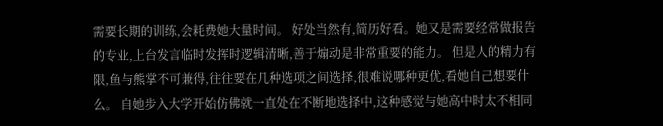需要长期的训练,会耗费她大量时间。 好处当然有,简历好看。她又是需要经常做报告的专业,上台发言临时发挥时逻辑清晰,善于煽动是非常重要的能力。 但是人的精力有限,鱼与熊掌不可兼得,往往要在几种选项之间选择,很难说哪种更优,看她自己想要什么。 自她步入大学开始仿佛就一直处在不断地选择中,这种感觉与她高中时太不相同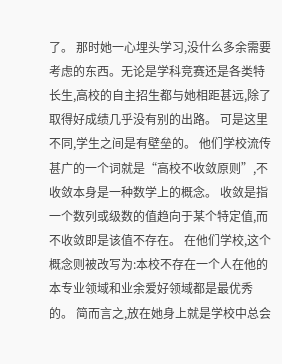了。 那时她一心埋头学习,没什么多余需要考虑的东西。无论是学科竞赛还是各类特长生,高校的自主招生都与她相距甚远,除了取得好成绩几乎没有别的出路。 可是这里不同,学生之间是有壁垒的。 他们学校流传甚广的一个词就是“高校不收敛原则”,不收敛本身是一种数学上的概念。 收敛是指一个数列或级数的值趋向于某个特定值,而不收敛即是该值不存在。 在他们学校,这个概念则被改写为:本校不存在一个人在他的本专业领域和业余爱好领域都是最优秀的。 简而言之,放在她身上就是学校中总会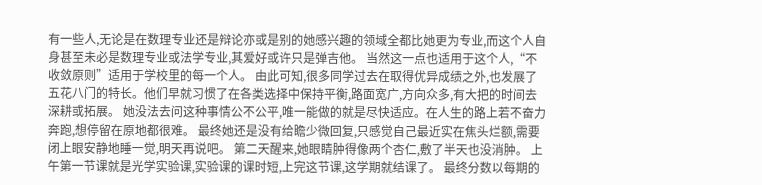有一些人,无论是在数理专业还是辩论亦或是别的她感兴趣的领域全都比她更为专业,而这个人自身甚至未必是数理专业或法学专业,其爱好或许只是弹吉他。 当然这一点也适用于这个人,“不收敛原则”适用于学校里的每一个人。 由此可知,很多同学过去在取得优异成绩之外,也发展了五花八门的特长。他们早就习惯了在各类选择中保持平衡,路面宽广,方向众多,有大把的时间去深耕或拓展。 她没法去问这种事情公不公平,唯一能做的就是尽快适应。在人生的路上若不奋力奔跑,想停留在原地都很难。 最终她还是没有给瞻少微回复,只感觉自己最近实在焦头烂额,需要闭上眼安静地睡一觉,明天再说吧。 第二天醒来,她眼睛肿得像两个杏仁,敷了半天也没消肿。 上午第一节课就是光学实验课,实验课的课时短,上完这节课,这学期就结课了。 最终分数以每期的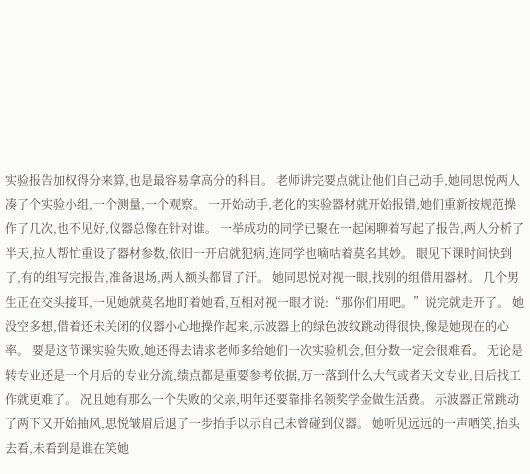实验报告加权得分来算,也是最容易拿高分的科目。 老师讲完要点就让他们自己动手,她同思悦两人凑了个实验小组,一个测量,一个观察。 一开始动手,老化的实验器材就开始报错,她们重新按规范操作了几次,也不见好,仪器总像在针对谁。 一举成功的同学已聚在一起闲聊着写起了报告,两人分析了半天,拉人帮忙重设了器材参数,依旧一开启就犯病,连同学也嘀咕着莫名其妙。 眼见下课时间快到了,有的组写完报告,准备退场,两人额头都冒了汗。 她同思悦对视一眼,找别的组借用器材。 几个男生正在交头接耳,一见她就莫名地盯着她看,互相对视一眼才说:“那你们用吧。”说完就走开了。 她没空多想,借着还未关闭的仪器小心地操作起来,示波器上的绿色波纹跳动得很快,像是她现在的心率。 要是这节课实验失败,她还得去请求老师多给她们一次实验机会,但分数一定会很难看。 无论是转专业还是一个月后的专业分流,绩点都是重要参考依据,万一落到什么大气或者天文专业,日后找工作就更难了。 况且她有那么一个失败的父亲,明年还要靠排名领奖学金做生活费。 示波器正常跳动了两下又开始抽风,思悦皱眉后退了一步抬手以示自己未曾碰到仪器。 她听见远远的一声哂笑,抬头去看,未看到是谁在笑她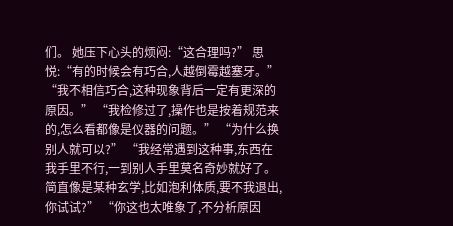们。 她压下心头的烦闷:“这合理吗?” 思悦:“有的时候会有巧合,人越倒霉越塞牙。” “我不相信巧合,这种现象背后一定有更深的原因。” “我检修过了,操作也是按着规范来的,怎么看都像是仪器的问题。” “为什么换别人就可以?” “我经常遇到这种事,东西在我手里不行,一到别人手里莫名奇妙就好了。简直像是某种玄学,比如泡利体质,要不我退出,你试试?” “你这也太唯象了,不分析原因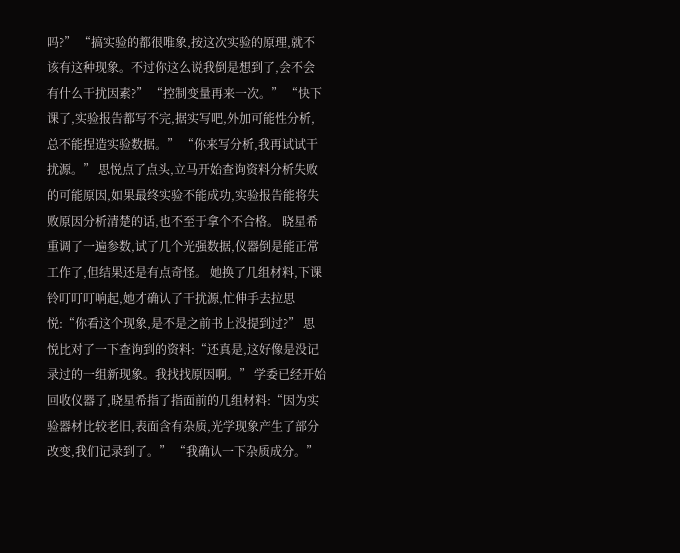吗?” “搞实验的都很唯象,按这次实验的原理,就不该有这种现象。不过你这么说我倒是想到了,会不会有什么干扰因素?” “控制变量再来一次。” “快下课了,实验报告都写不完,据实写吧,外加可能性分析,总不能捏造实验数据。” “你来写分析,我再试试干扰源。” 思悦点了点头,立马开始查询资料分析失败的可能原因,如果最终实验不能成功,实验报告能将失败原因分析清楚的话,也不至于拿个不合格。 晓星希重调了一遍参数,试了几个光强数据,仪器倒是能正常工作了,但结果还是有点奇怪。 她换了几组材料,下课铃叮叮叮响起,她才确认了干扰源,忙伸手去拉思悦:“你看这个现象,是不是之前书上没提到过?” 思悦比对了一下查询到的资料:“还真是,这好像是没记录过的一组新现象。我找找原因啊。” 学委已经开始回收仪器了,晓星希指了指面前的几组材料:“因为实验器材比较老旧,表面含有杂质,光学现象产生了部分改变,我们记录到了。” “我确认一下杂质成分。”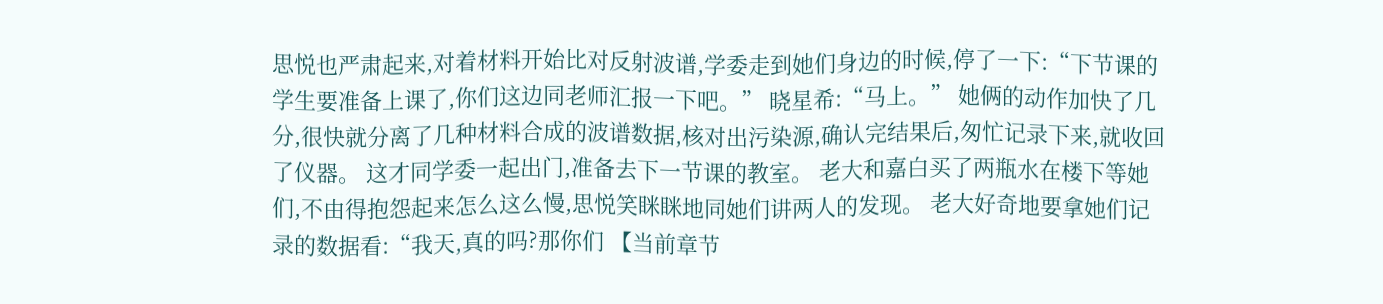思悦也严肃起来,对着材料开始比对反射波谱,学委走到她们身边的时候,停了一下:“下节课的学生要准备上课了,你们这边同老师汇报一下吧。” 晓星希:“马上。” 她俩的动作加快了几分,很快就分离了几种材料合成的波谱数据,核对出污染源,确认完结果后,匆忙记录下来,就收回了仪器。 这才同学委一起出门,准备去下一节课的教室。 老大和嘉白买了两瓶水在楼下等她们,不由得抱怨起来怎么这么慢,思悦笑眯眯地同她们讲两人的发现。 老大好奇地要拿她们记录的数据看:“我天,真的吗?那你们 【当前章节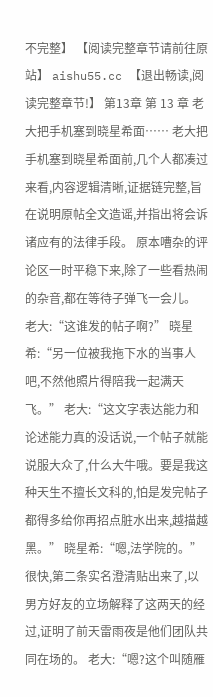不完整】 【阅读完整章节请前往原站】 aishu55.cc 【退出畅读,阅读完整章节!】 第13章 第 13 章 老大把手机塞到晓星希面…… 老大把手机塞到晓星希面前,几个人都凑过来看,内容逻辑清晰,证据链完整,旨在说明原帖全文造谣,并指出将会诉诸应有的法律手段。 原本嘈杂的评论区一时平稳下来,除了一些看热闹的杂音,都在等待子弹飞一会儿。 老大:“这谁发的帖子啊?” 晓星希:“另一位被我拖下水的当事人吧,不然他照片得陪我一起满天飞。” 老大:“这文字表达能力和论述能力真的没话说,一个帖子就能说服大众了,什么大牛哦。要是我这种天生不擅长文科的,怕是发完帖子都得多给你再招点脏水出来,越描越黑。” 晓星希:“嗯,法学院的。” 很快,第二条实名澄清贴出来了,以男方好友的立场解释了这两天的经过,证明了前天雷雨夜是他们团队共同在场的。 老大:“嗯?这个叫随雁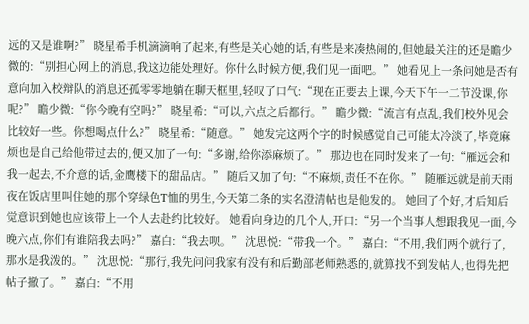远的又是谁啊?” 晓星希手机滴滴响了起来,有些是关心她的话,有些是来凑热闹的,但她最关注的还是瞻少微的:“别担心网上的消息,我这边能处理好。你什么时候方便,我们见一面吧。” 她看见上一条问她是否有意向加入校辩队的消息还孤零零地躺在聊天框里,轻叹了口气:“现在正要去上课,今天下午一二节没课,你呢?” 瞻少微:“你今晚有空吗?” 晓星希:“可以,六点之后都行。” 瞻少微:“流言有点乱,我们校外见会比较好一些。你想喝点什么?” 晓星希:“随意。” 她发完这两个字的时候感觉自己可能太冷淡了,毕竟麻烦也是自己给他带过去的,便又加了一句:“多谢,给你添麻烦了。” 那边也在同时发来了一句:“雁远会和我一起去,不介意的话,金鹰楼下的甜品店。” 随后又加了句:“不麻烦,责任不在你。” 随雁远就是前天雨夜在饭店里叫住她的那个穿绿色T恤的男生,今天第二条的实名澄清帖也是他发的。 她回了个好,才后知后觉意识到她也应该带上一个人去赴约比较好。 她看向身边的几个人,开口:“另一个当事人想跟我见一面,今晚六点,你们有谁陪我去吗?” 嘉白:“我去呗。” 沈思悦:“带我一个。” 嘉白:“不用,我们两个就行了,那水是我泼的。” 沈思悦:“那行,我先问问我家有没有和后勤部老师熟悉的,就算找不到发帖人,也得先把帖子撤了。” 嘉白:“不用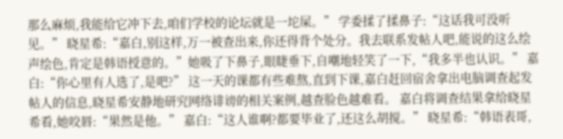那么麻烦,我能给它冲下去,咱们学校的论坛就是一坨屎。” 学委揉了揉鼻子:“这话我可没听见。” 晓星希:“嘉白,别这样,万一被查出来,你还得背个处分。我去联系发帖人吧,能说的这么绘声绘色,肯定是韩语授意的。”她吸了下鼻子,眼睫垂下,自嘲地轻笑了一下,“我多半也认识。” 嘉白:“你心里有人选了,是吧?” 这一天的课都有些难熬,直到下课,嘉白赶回宿舍拿出电脑调查起发帖人的信息,晓星希安静地研究网络诽谤的相关案例,越查脸色越难看。 嘉白将调查结果拿给晓星希看,她咬唇:“果然是他。” 嘉白:“这人谁啊?都要毕业了,还这么胡搅。” 晓星希:“韩语表哥,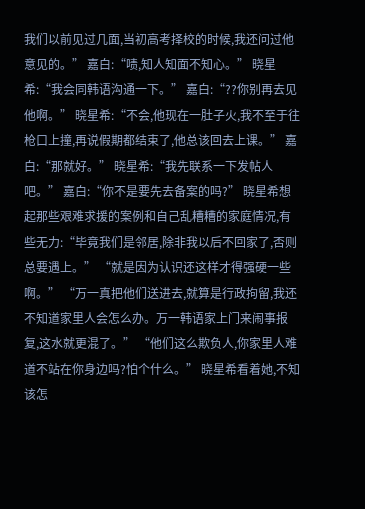我们以前见过几面,当初高考择校的时候,我还问过他意见的。” 嘉白:“啧,知人知面不知心。” 晓星希:“我会同韩语沟通一下。” 嘉白:“??你别再去见他啊。” 晓星希:“不会,他现在一肚子火,我不至于往枪口上撞,再说假期都结束了,他总该回去上课。” 嘉白:“那就好。” 晓星希:“我先联系一下发帖人吧。” 嘉白:“你不是要先去备案的吗?” 晓星希想起那些艰难求援的案例和自己乱糟糟的家庭情况,有些无力:“毕竟我们是邻居,除非我以后不回家了,否则总要遇上。” “就是因为认识还这样才得强硬一些啊。” “万一真把他们送进去,就算是行政拘留,我还不知道家里人会怎么办。万一韩语家上门来闹事报复,这水就更混了。” “他们这么欺负人,你家里人难道不站在你身边吗?怕个什么。” 晓星希看着她,不知该怎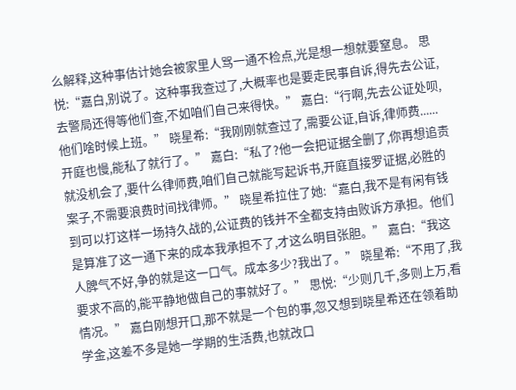么解释,这种事估计她会被家里人骂一通不检点,光是想一想就要窒息。 思悦:“嘉白,别说了。这种事我查过了,大概率也是要走民事自诉,得先去公证,去警局还得等他们查,不如咱们自己来得快。” 嘉白:“行啊,先去公证处呗,他们啥时候上班。” 晓星希:“我刚刚就查过了,需要公证,自诉,律师费......开庭也慢,能私了就行了。” 嘉白:“私了?他一会把证据全删了,你再想追责就没机会了,要什么律师费,咱们自己就能写起诉书,开庭直接罗证据,必胜的案子,不需要浪费时间找律师。” 晓星希拉住了她:“嘉白,我不是有闲有钱到可以打这样一场持久战的,公证费的钱并不全都支持由败诉方承担。他们是算准了这一通下来的成本我承担不了,才这么明目张胆。” 嘉白:“我这人脾气不好,争的就是这一口气。成本多少?我出了。” 晓星希:“不用了,我要求不高的,能平静地做自己的事就好了。” 思悦:“少则几千,多则上万,看情况。” 嘉白刚想开口,那不就是一个包的事,忽又想到晓星希还在领着助学金,这差不多是她一学期的生活费,也就改口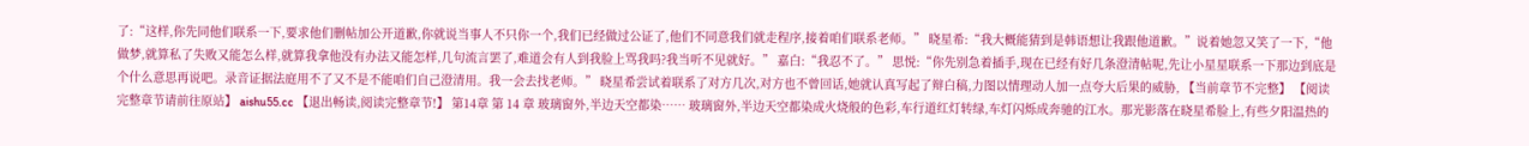了:“这样,你先同他们联系一下,要求他们删帖加公开道歉,你就说当事人不只你一个,我们已经做过公证了,他们不同意我们就走程序,接着咱们联系老师。” 晓星希:“我大概能猜到是韩语想让我跟他道歉。”说着她忽又笑了一下,“他做梦,就算私了失败又能怎么样,就算我拿他没有办法又能怎样,几句流言罢了,难道会有人到我脸上骂我吗?我当听不见就好。” 嘉白:“我忍不了。” 思悦:“你先别急着插手,现在已经有好几条澄清帖呢,先让小星星联系一下那边到底是个什么意思再说吧。录音证据法庭用不了又不是不能咱们自己澄清用。我一会去找老师。” 晓星希尝试着联系了对方几次,对方也不曾回话,她就认真写起了辩白稿,力图以情理动人加一点夸大后果的威胁, 【当前章节不完整】 【阅读完整章节请前往原站】 aishu55.cc 【退出畅读,阅读完整章节!】 第14章 第 14 章 玻璃窗外,半边天空都染…… 玻璃窗外,半边天空都染成火烧般的色彩,车行道红灯转绿,车灯闪烁成奔驰的江水。那光影落在晓星希脸上,有些夕阳温热的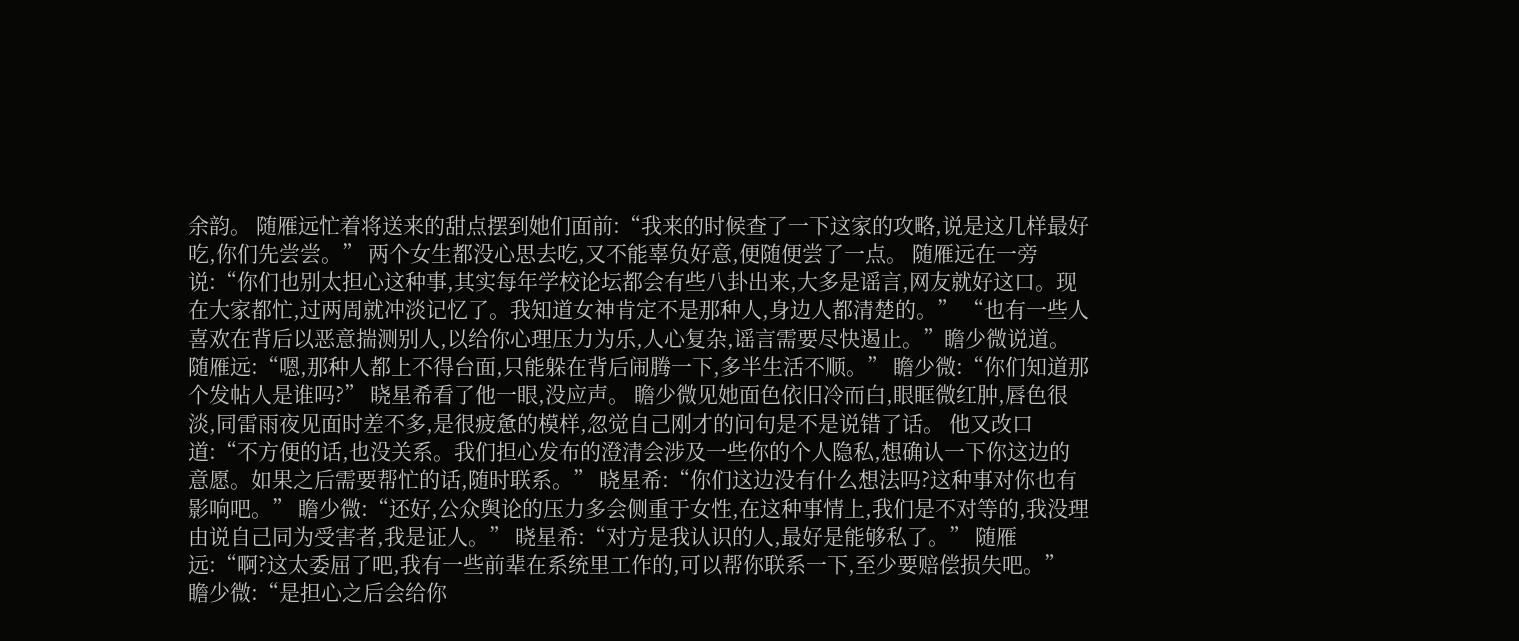余韵。 随雁远忙着将送来的甜点摆到她们面前:“我来的时候查了一下这家的攻略,说是这几样最好吃,你们先尝尝。” 两个女生都没心思去吃,又不能辜负好意,便随便尝了一点。 随雁远在一旁说:“你们也别太担心这种事,其实每年学校论坛都会有些八卦出来,大多是谣言,网友就好这口。现在大家都忙,过两周就冲淡记忆了。我知道女神肯定不是那种人,身边人都清楚的。” “也有一些人喜欢在背后以恶意揣测别人,以给你心理压力为乐,人心复杂,谣言需要尽快遏止。”瞻少微说道。 随雁远:“嗯,那种人都上不得台面,只能躲在背后闹腾一下,多半生活不顺。” 瞻少微:“你们知道那个发帖人是谁吗?” 晓星希看了他一眼,没应声。 瞻少微见她面色依旧冷而白,眼眶微红肿,唇色很淡,同雷雨夜见面时差不多,是很疲惫的模样,忽觉自己刚才的问句是不是说错了话。 他又改口道:“不方便的话,也没关系。我们担心发布的澄清会涉及一些你的个人隐私,想确认一下你这边的意愿。如果之后需要帮忙的话,随时联系。” 晓星希:“你们这边没有什么想法吗?这种事对你也有影响吧。” 瞻少微:“还好,公众舆论的压力多会侧重于女性,在这种事情上,我们是不对等的,我没理由说自己同为受害者,我是证人。” 晓星希:“对方是我认识的人,最好是能够私了。” 随雁远:“啊?这太委屈了吧,我有一些前辈在系统里工作的,可以帮你联系一下,至少要赔偿损失吧。” 瞻少微:“是担心之后会给你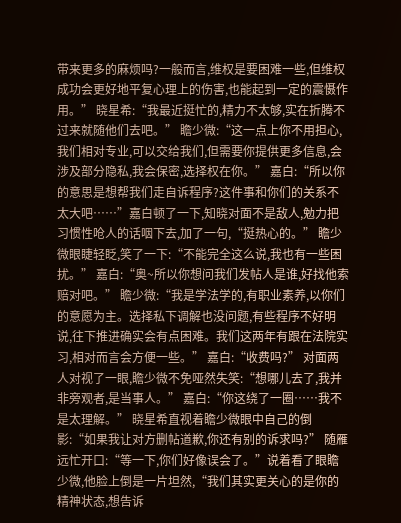带来更多的麻烦吗?一般而言,维权是要困难一些,但维权成功会更好地平复心理上的伤害,也能起到一定的震慑作用。” 晓星希:“我最近挺忙的,精力不太够,实在折腾不过来就随他们去吧。” 瞻少微:“这一点上你不用担心,我们相对专业,可以交给我们,但需要你提供更多信息,会涉及部分隐私,我会保密,选择权在你。” 嘉白:“所以你的意思是想帮我们走自诉程序?这件事和你们的关系不太大吧……”嘉白顿了一下,知晓对面不是敌人,勉力把习惯性呛人的话咽下去,加了一句,“挺热心的。” 瞻少微眼睫轻眨,笑了一下:“不能完全这么说,我也有一些困扰。” 嘉白:“奥~所以你想问我们发帖人是谁,好找他索赔对吧。” 瞻少微:“我是学法学的,有职业素养,以你们的意愿为主。选择私下调解也没问题,有些程序不好明说,往下推进确实会有点困难。我们这两年有跟在法院实习,相对而言会方便一些。” 嘉白:“收费吗?” 对面两人对视了一眼,瞻少微不免哑然失笑:“想哪儿去了,我并非旁观者,是当事人。” 嘉白:“你这绕了一圈……我不是太理解。” 晓星希直视着瞻少微眼中自己的倒影:“如果我让对方删帖道歉,你还有别的诉求吗?” 随雁远忙开口:“等一下,你们好像误会了。”说着看了眼瞻少微,他脸上倒是一片坦然,“我们其实更关心的是你的精神状态,想告诉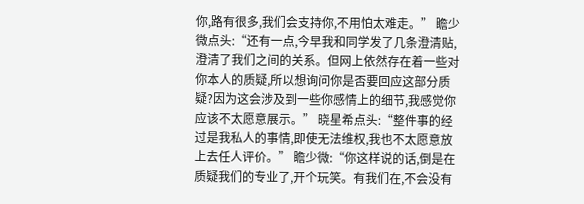你,路有很多,我们会支持你,不用怕太难走。” 瞻少微点头:“还有一点,今早我和同学发了几条澄清贴,澄清了我们之间的关系。但网上依然存在着一些对你本人的质疑,所以想询问你是否要回应这部分质疑?因为这会涉及到一些你感情上的细节,我感觉你应该不太愿意展示。” 晓星希点头:“整件事的经过是我私人的事情,即使无法维权,我也不太愿意放上去任人评价。” 瞻少微:“你这样说的话,倒是在质疑我们的专业了,开个玩笑。有我们在,不会没有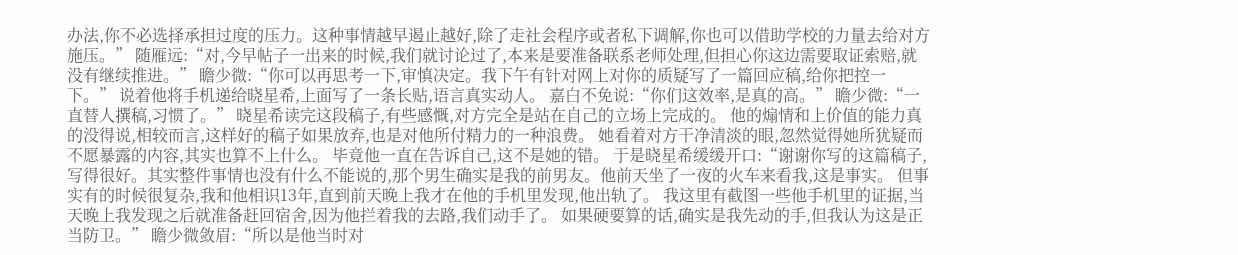办法,你不必选择承担过度的压力。这种事情越早遏止越好,除了走社会程序或者私下调解,你也可以借助学校的力量去给对方施压。” 随雁远:“对,今早帖子一出来的时候,我们就讨论过了,本来是要准备联系老师处理,但担心你这边需要取证索赔,就没有继续推进。” 瞻少微:“你可以再思考一下,审慎决定。我下午有针对网上对你的质疑写了一篇回应稿,给你把控一下。” 说着他将手机递给晓星希,上面写了一条长贴,语言真实动人。 嘉白不免说:“你们这效率,是真的高。” 瞻少微:“一直替人撰稿,习惯了。” 晓星希读完这段稿子,有些感慨,对方完全是站在自己的立场上完成的。 他的煽情和上价值的能力真的没得说,相较而言,这样好的稿子如果放弃,也是对他所付精力的一种浪费。 她看着对方干净清淡的眼,忽然觉得她所犹疑而不愿暴露的内容,其实也算不上什么。 毕竟他一直在告诉自己,这不是她的错。 于是晓星希缓缓开口:“谢谢你写的这篇稿子,写得很好。其实整件事情也没有什么不能说的,那个男生确实是我的前男友。他前天坐了一夜的火车来看我,这是事实。 但事实有的时候很复杂,我和他相识13年,直到前天晚上我才在他的手机里发现,他出轨了。 我这里有截图一些他手机里的证据,当天晚上我发现之后就准备赶回宿舍,因为他拦着我的去路,我们动手了。 如果硬要算的话,确实是我先动的手,但我认为这是正当防卫。” 瞻少微敛眉:“所以是他当时对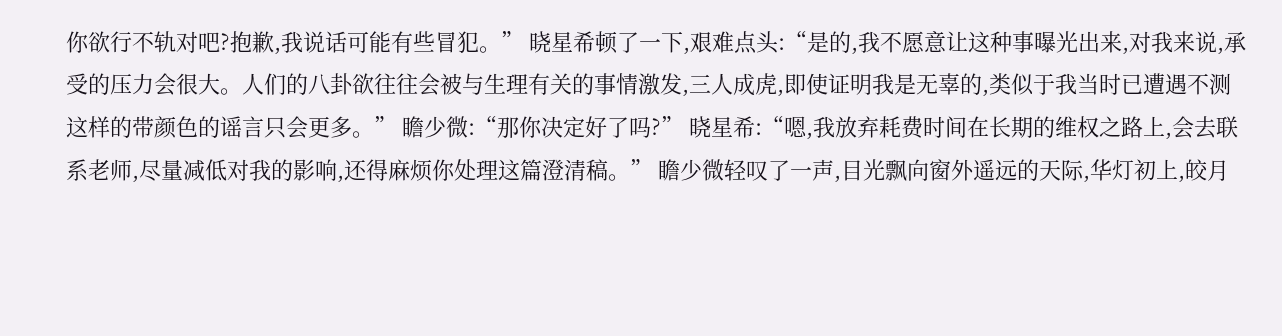你欲行不轨对吧?抱歉,我说话可能有些冒犯。” 晓星希顿了一下,艰难点头:“是的,我不愿意让这种事曝光出来,对我来说,承受的压力会很大。人们的八卦欲往往会被与生理有关的事情激发,三人成虎,即使证明我是无辜的,类似于我当时已遭遇不测这样的带颜色的谣言只会更多。” 瞻少微:“那你决定好了吗?” 晓星希:“嗯,我放弃耗费时间在长期的维权之路上,会去联系老师,尽量减低对我的影响,还得麻烦你处理这篇澄清稿。” 瞻少微轻叹了一声,目光飘向窗外遥远的天际,华灯初上,皎月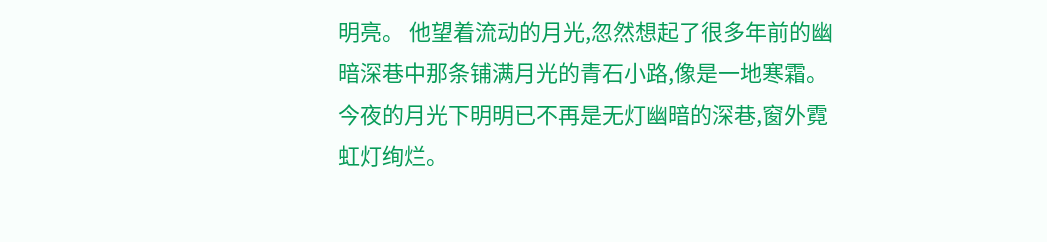明亮。 他望着流动的月光,忽然想起了很多年前的幽暗深巷中那条铺满月光的青石小路,像是一地寒霜。 今夜的月光下明明已不再是无灯幽暗的深巷,窗外霓虹灯绚烂。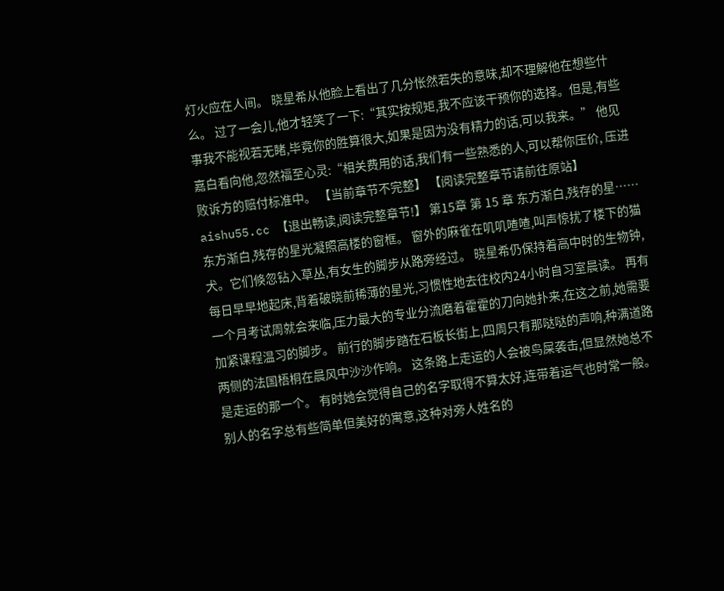灯火应在人间。 晓星希从他脸上看出了几分怅然若失的意味,却不理解他在想些什么。 过了一会儿,他才轻笑了一下:“其实按规矩,我不应该干预你的选择。但是,有些事我不能视若无睹,毕竟你的胜算很大,如果是因为没有精力的话,可以我来。” 他见嘉白看向他,忽然福至心灵:“相关费用的话,我们有一些熟悉的人,可以帮你压价, 压进败诉方的赔付标准中。 【当前章节不完整】 【阅读完整章节请前往原站】 aishu55.cc 【退出畅读,阅读完整章节!】 第15章 第 15 章 东方渐白,残存的星…… 东方渐白,残存的星光凝照高楼的窗框。 窗外的麻雀在叽叽喳喳,叫声惊扰了楼下的猫犬。它们倏忽钻入草丛,有女生的脚步从路旁经过。 晓星希仍保持着高中时的生物钟,每日早早地起床,背着破晓前稀薄的星光,习惯性地去往校内24小时自习室晨读。 再有一个月考试周就会来临,压力最大的专业分流磨着霍霍的刀向她扑来,在这之前,她需要加紧课程温习的脚步。 前行的脚步踏在石板长街上,四周只有那哒哒的声响,种满道路两侧的法国梧桐在晨风中沙沙作响。 这条路上走运的人会被鸟屎袭击,但显然她总不是走运的那一个。 有时她会觉得自己的名字取得不算太好,连带着运气也时常一般。 别人的名字总有些简单但美好的寓意,这种对旁人姓名的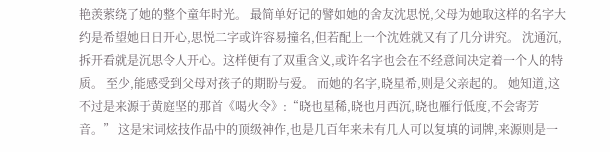艳羡萦绕了她的整个童年时光。 最简单好记的譬如她的舍友沈思悦,父母为她取这样的名字大约是希望她日日开心,思悦二字或许容易撞名,但若配上一个沈姓就又有了几分讲究。 沈通沉,拆开看就是沉思令人开心。这样便有了双重含义,或许名字也会在不经意间决定着一个人的特质。 至少,能感受到父母对孩子的期盼与爱。 而她的名字,晓星希,则是父亲起的。 她知道,这不过是来源于黄庭坚的那首《喝火令》:“晓也星稀,晓也月西沉,晓也雁行低度,不会寄芳音。” 这是宋词炫技作品中的顶级神作,也是几百年来未有几人可以复填的词牌,来源则是一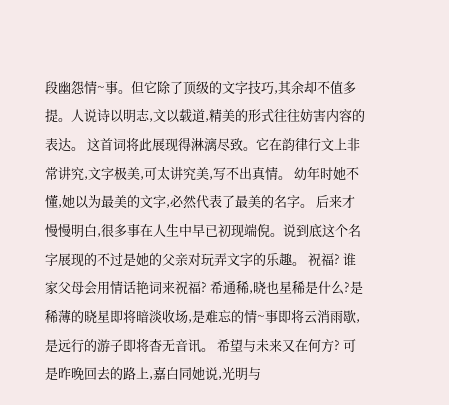段幽怨情~事。但它除了顶级的文字技巧,其余却不值多提。人说诗以明志,文以载道,精美的形式往往妨害内容的表达。 这首词将此展现得淋漓尽致。它在韵律行文上非常讲究,文字极美,可太讲究美,写不出真情。 幼年时她不懂,她以为最美的文字,必然代表了最美的名字。 后来才慢慢明白,很多事在人生中早已初现端倪。说到底这个名字展现的不过是她的父亲对玩弄文字的乐趣。 祝福? 谁家父母会用情话艳词来祝福? 希通稀,晓也星稀是什么?是稀薄的晓星即将暗淡收场,是难忘的情~事即将云消雨歇,是远行的游子即将杳无音讯。 希望与未来又在何方? 可是昨晚回去的路上,嘉白同她说,光明与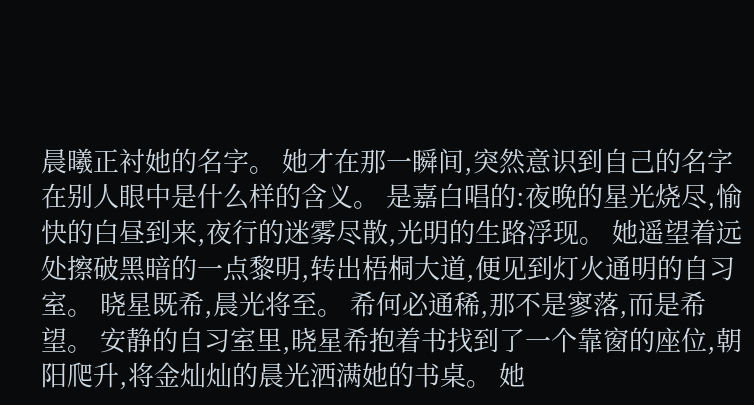晨曦正衬她的名字。 她才在那一瞬间,突然意识到自己的名字在别人眼中是什么样的含义。 是嘉白唱的:夜晚的星光烧尽,愉快的白昼到来,夜行的迷雾尽散,光明的生路浮现。 她遥望着远处擦破黑暗的一点黎明,转出梧桐大道,便见到灯火通明的自习室。 晓星既希,晨光将至。 希何必通稀,那不是寥落,而是希望。 安静的自习室里,晓星希抱着书找到了一个靠窗的座位,朝阳爬升,将金灿灿的晨光洒满她的书桌。 她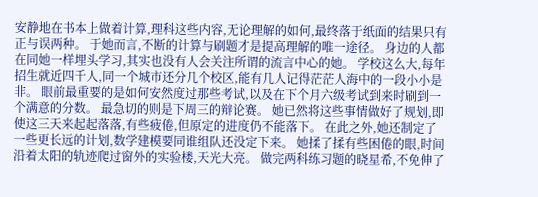安静地在书本上做着计算,理科这些内容,无论理解的如何,最终落于纸面的结果只有正与误两种。 于她而言,不断的计算与刷题才是提高理解的唯一途径。 身边的人都在同她一样埋头学习,其实也没有人会关注所谓的流言中心的她。 学校这么大,每年招生就近四千人,同一个城市还分几个校区,能有几人记得茫茫人海中的一段小小是非。 眼前最重要的是如何安然度过那些考试,以及在下个月六级考试到来时刷到一个满意的分数。 最急切的则是下周三的辩论赛。 她已然将这些事情做好了规划,即使这三天来起起落落,有些疲倦,但原定的进度仍不能落下。 在此之外,她还制定了一些更长远的计划,数学建模要同谁组队还没定下来。 她揉了揉有些困倦的眼,时间沿着太阳的轨迹爬过窗外的实验楼,天光大亮。 做完两科练习题的晓星希,不免伸了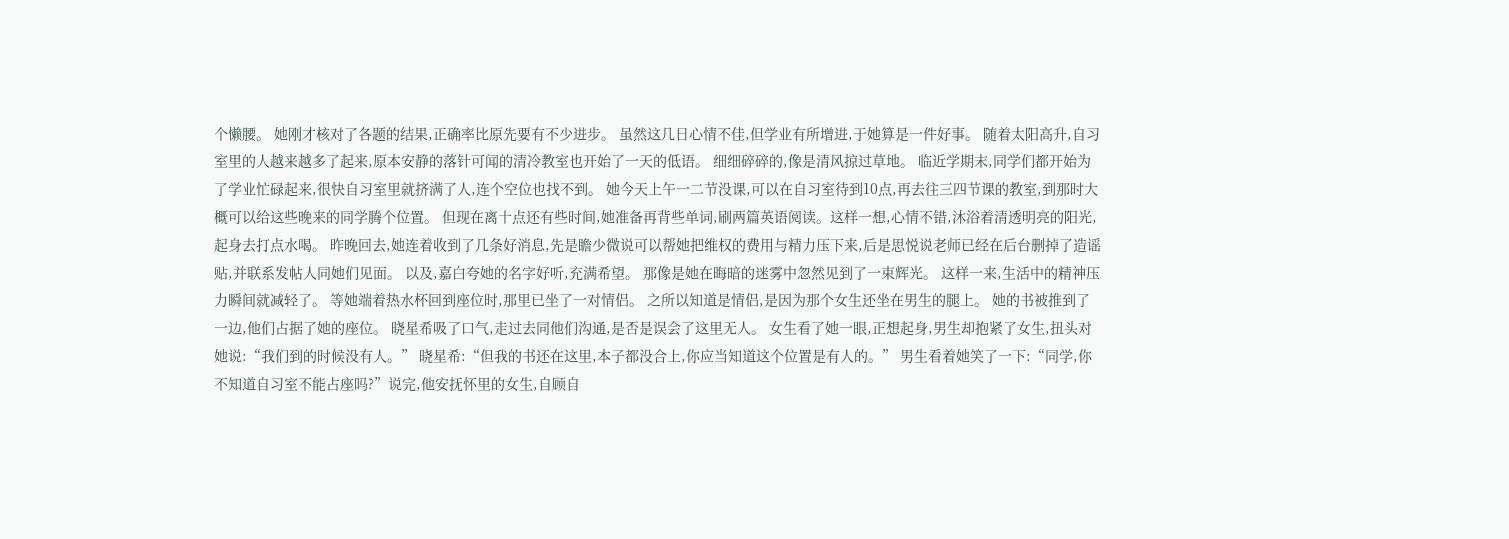个懒腰。 她刚才核对了各题的结果,正确率比原先要有不少进步。 虽然这几日心情不佳,但学业有所增进,于她算是一件好事。 随着太阳高升,自习室里的人越来越多了起来,原本安静的落针可闻的清冷教室也开始了一天的低语。 细细碎碎的,像是清风掠过草地。 临近学期末,同学们都开始为了学业忙碌起来,很快自习室里就挤满了人,连个空位也找不到。 她今天上午一二节没课,可以在自习室待到10点,再去往三四节课的教室,到那时大概可以给这些晚来的同学腾个位置。 但现在离十点还有些时间,她准备再背些单词,刷两篇英语阅读。这样一想,心情不错,沐浴着清透明亮的阳光,起身去打点水喝。 昨晚回去,她连着收到了几条好消息,先是瞻少微说可以帮她把维权的费用与精力压下来,后是思悦说老师已经在后台删掉了造谣贴,并联系发帖人同她们见面。 以及,嘉白夸她的名字好听,充满希望。 那像是她在晦暗的迷雾中忽然见到了一束辉光。 这样一来,生活中的精神压力瞬间就减轻了。 等她端着热水杯回到座位时,那里已坐了一对情侣。 之所以知道是情侣,是因为那个女生还坐在男生的腿上。 她的书被推到了一边,他们占据了她的座位。 晓星希吸了口气,走过去同他们沟通,是否是误会了这里无人。 女生看了她一眼,正想起身,男生却抱紧了女生,扭头对她说:“我们到的时候没有人。” 晓星希:“但我的书还在这里,本子都没合上,你应当知道这个位置是有人的。” 男生看着她笑了一下:“同学,你不知道自习室不能占座吗?”说完,他安抚怀里的女生,自顾自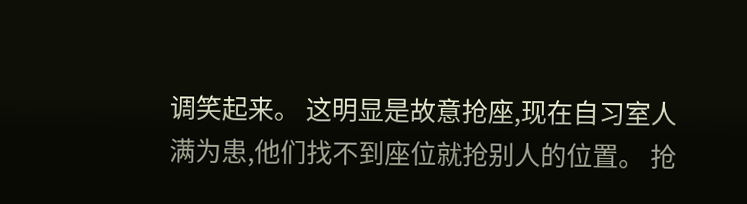调笑起来。 这明显是故意抢座,现在自习室人满为患,他们找不到座位就抢别人的位置。 抢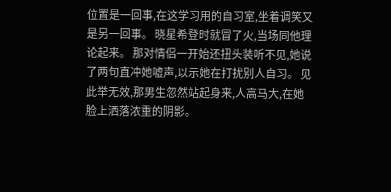位置是一回事,在这学习用的自习室,坐着调笑又是另一回事。 晓星希登时就冒了火,当场同他理论起来。 那对情侣一开始还扭头装听不见,她说了两句直冲她嘘声,以示她在打扰别人自习。 见此举无效,那男生忽然站起身来,人高马大,在她脸上洒落浓重的阴影。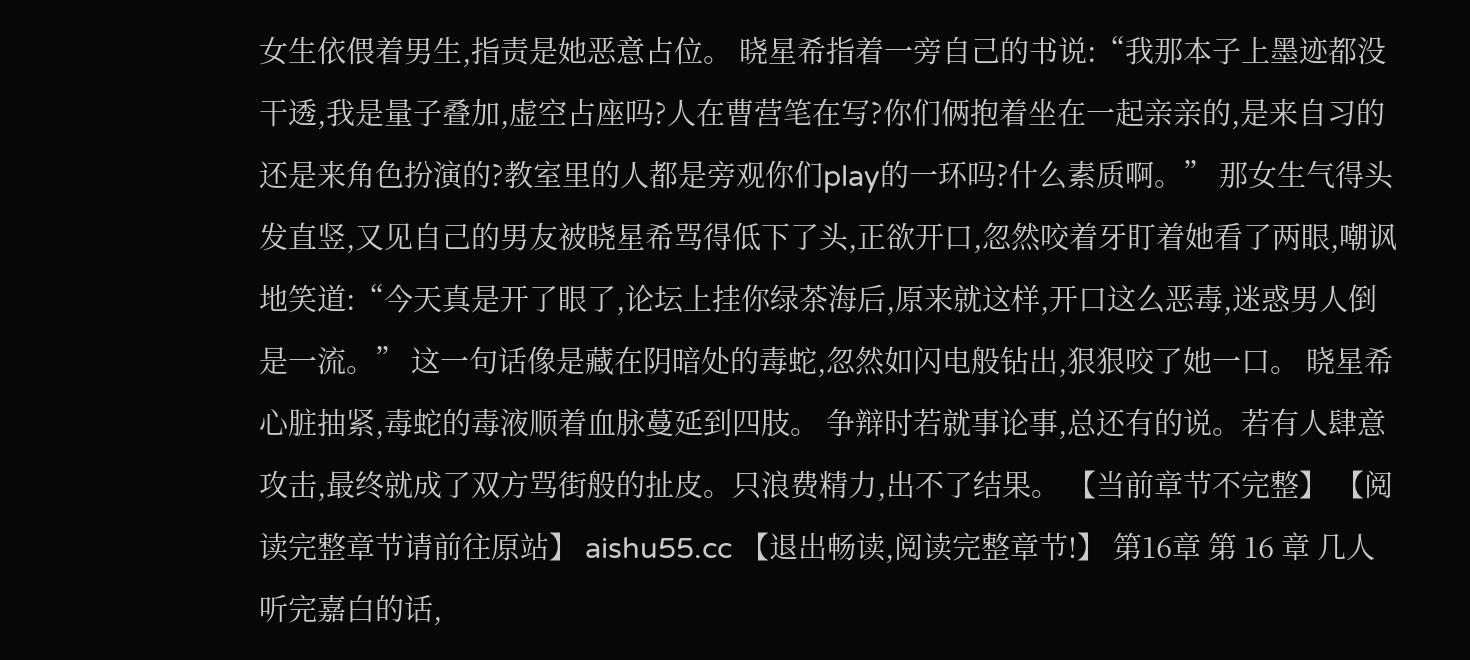女生依偎着男生,指责是她恶意占位。 晓星希指着一旁自己的书说:“我那本子上墨迹都没干透,我是量子叠加,虚空占座吗?人在曹营笔在写?你们俩抱着坐在一起亲亲的,是来自习的还是来角色扮演的?教室里的人都是旁观你们play的一环吗?什么素质啊。” 那女生气得头发直竖,又见自己的男友被晓星希骂得低下了头,正欲开口,忽然咬着牙盯着她看了两眼,嘲讽地笑道:“今天真是开了眼了,论坛上挂你绿茶海后,原来就这样,开口这么恶毒,迷惑男人倒是一流。” 这一句话像是藏在阴暗处的毒蛇,忽然如闪电般钻出,狠狠咬了她一口。 晓星希心脏抽紧,毒蛇的毒液顺着血脉蔓延到四肢。 争辩时若就事论事,总还有的说。若有人肆意攻击,最终就成了双方骂街般的扯皮。只浪费精力,出不了结果。 【当前章节不完整】 【阅读完整章节请前往原站】 aishu55.cc 【退出畅读,阅读完整章节!】 第16章 第 16 章 几人听完嘉白的话,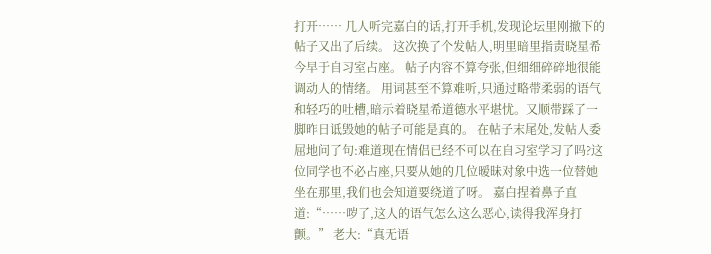打开…… 几人听完嘉白的话,打开手机,发现论坛里刚撤下的帖子又出了后续。 这次换了个发帖人,明里暗里指责晓星希今早于自习室占座。 帖子内容不算夸张,但细细碎碎地很能调动人的情绪。 用词甚至不算难听,只通过略带柔弱的语气和轻巧的吐槽,暗示着晓星希道德水平堪忧。又顺带踩了一脚昨日诋毁她的帖子可能是真的。 在帖子末尾处,发帖人委屈地问了句:难道现在情侣已经不可以在自习室学习了吗?这位同学也不必占座,只要从她的几位暧昧对象中选一位替她坐在那里,我们也会知道要绕道了呀。 嘉白捏着鼻子直道:“……哕了,这人的语气怎么这么恶心,读得我浑身打颤。” 老大:“真无语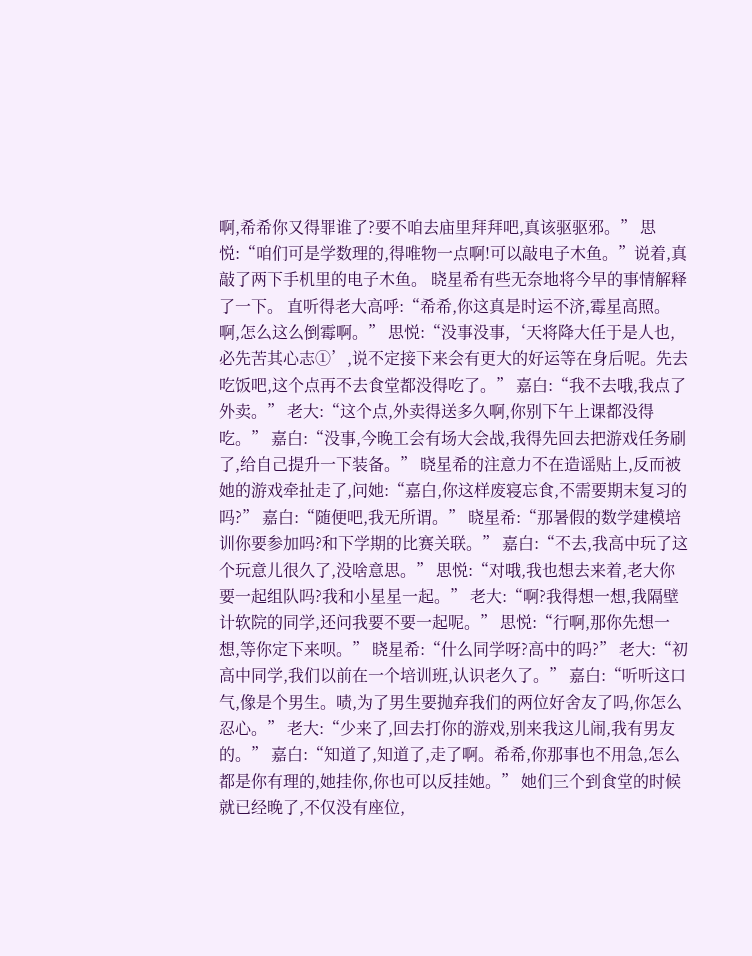啊,希希你又得罪谁了?要不咱去庙里拜拜吧,真该驱驱邪。” 思悦:“咱们可是学数理的,得唯物一点啊!可以敲电子木鱼。”说着,真敲了两下手机里的电子木鱼。 晓星希有些无奈地将今早的事情解释了一下。 直听得老大高呼:“希希,你这真是时运不济,霉星高照。啊,怎么这么倒霉啊。” 思悦:“没事没事,‘天将降大任于是人也,必先苦其心志①’,说不定接下来会有更大的好运等在身后呢。先去吃饭吧,这个点再不去食堂都没得吃了。” 嘉白:“我不去哦,我点了外卖。” 老大:“这个点,外卖得送多久啊,你别下午上课都没得吃。” 嘉白:“没事,今晚工会有场大会战,我得先回去把游戏任务刷了,给自己提升一下装备。” 晓星希的注意力不在造谣贴上,反而被她的游戏牵扯走了,问她:“嘉白,你这样废寝忘食,不需要期末复习的吗?” 嘉白:“随便吧,我无所谓。” 晓星希:“那暑假的数学建模培训你要参加吗?和下学期的比赛关联。” 嘉白:“不去,我高中玩了这个玩意儿很久了,没啥意思。” 思悦:“对哦,我也想去来着,老大你要一起组队吗?我和小星星一起。” 老大:“啊?我得想一想,我隔壁计软院的同学,还问我要不要一起呢。” 思悦:“行啊,那你先想一想,等你定下来呗。” 晓星希:“什么同学呀?高中的吗?” 老大:“初高中同学,我们以前在一个培训班,认识老久了。” 嘉白:“听听这口气,像是个男生。啧,为了男生要抛弃我们的两位好舍友了吗,你怎么忍心。” 老大:“少来了,回去打你的游戏,别来我这儿闹,我有男友的。” 嘉白:“知道了,知道了,走了啊。希希,你那事也不用急,怎么都是你有理的,她挂你,你也可以反挂她。” 她们三个到食堂的时候就已经晚了,不仅没有座位,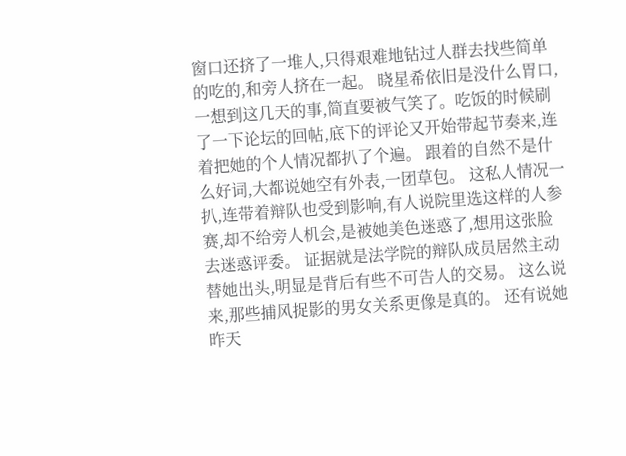窗口还挤了一堆人,只得艰难地钻过人群去找些简单的吃的,和旁人挤在一起。 晓星希依旧是没什么胃口,一想到这几天的事,简直要被气笑了。吃饭的时候刷了一下论坛的回帖,底下的评论又开始带起节奏来,连着把她的个人情况都扒了个遍。 跟着的自然不是什么好词,大都说她空有外表,一团草包。 这私人情况一扒,连带着辩队也受到影响,有人说院里选这样的人参赛,却不给旁人机会,是被她美色迷惑了,想用这张脸去迷惑评委。 证据就是法学院的辩队成员居然主动替她出头,明显是背后有些不可告人的交易。 这么说来,那些捕风捉影的男女关系更像是真的。 还有说她昨天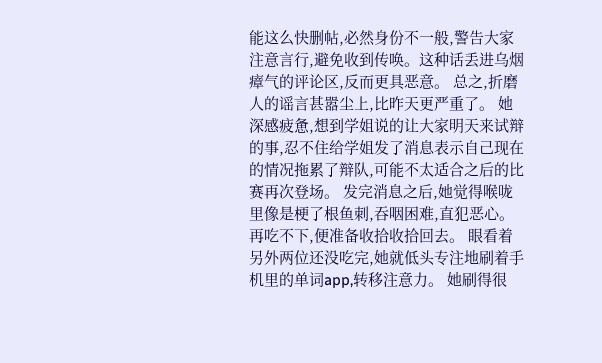能这么快删帖,必然身份不一般,警告大家注意言行,避免收到传唤。这种话丢进乌烟瘴气的评论区,反而更具恶意。 总之,折磨人的谣言甚嚣尘上,比昨天更严重了。 她深感疲惫,想到学姐说的让大家明天来试辩的事,忍不住给学姐发了消息表示自己现在的情况拖累了辩队,可能不太适合之后的比赛再次登场。 发完消息之后,她觉得喉咙里像是梗了根鱼刺,吞咽困难,直犯恶心。再吃不下,便准备收拾收拾回去。 眼看着另外两位还没吃完,她就低头专注地刷着手机里的单词app,转移注意力。 她刷得很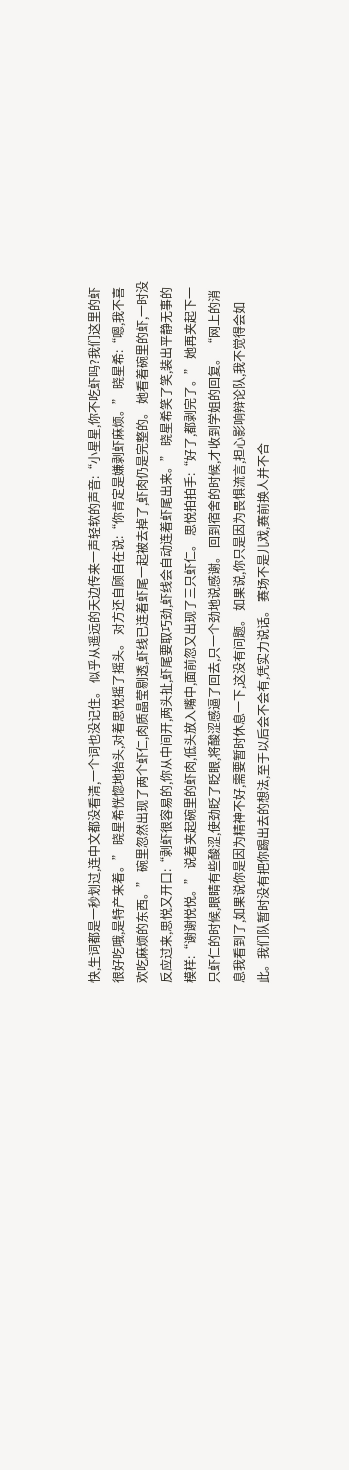快,生词都是一秒划过,连中文都没看清,一个词也没记住。 似乎从遥远的天边传来一声轻软的声音:“小星星,你不吃虾吗?我们这里的虾很好吃哦,是特产来着。” 晓星希恍惚地抬头,对着思悦摇了摇头。 对方还自顾自在说:“你肯定是嫌剥虾麻烦。” 晓星希:“嗯,我不喜欢吃麻烦的东西。” 碗里忽然出现了两个虾仁,肉质晶莹剔透,虾线已连着虾尾一起被去掉了,虾肉仍是完整的。 她看着碗里的虾,一时没反应过来,思悦又开口:“剥虾很容易的,你从中间开,两头扯,虾尾要取巧劲,虾线会自动连着虾尾出来。” 晓星希笑了笑,装出平静无事的模样:“谢谢悦悦。” 说着夹起碗里的虾肉,低头放入嘴中,面前忽又出现了三只虾仁。 思悦拍拍手:“好了,都剥完了。” 她再夹起下一只虾仁的时候,眼睛有些酸涩,使劲眨了眨眼,将酸涩感逼了回去,只一个劲地说感谢。 回到宿舍的时候,才收到学姐的回复。 “网上的消息我看到了,如果说你是因为精神不好,需要暂时休息一下,这没有问题。 如果说,你只是因为畏惧流言,担心影响辩论队,我不觉得会如此。我们队暂时没有把你踢出去的想法,至于以后会不会有,凭实力说话。 赛场不是儿戏,赛前换人并不合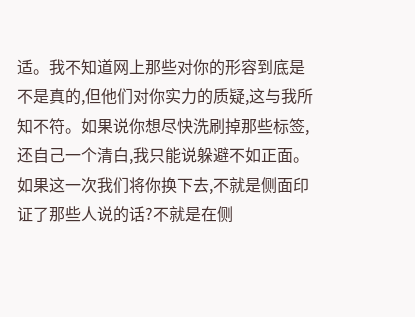适。我不知道网上那些对你的形容到底是不是真的,但他们对你实力的质疑,这与我所知不符。如果说你想尽快洗刷掉那些标签,还自己一个清白,我只能说躲避不如正面。 如果这一次我们将你换下去,不就是侧面印证了那些人说的话?不就是在侧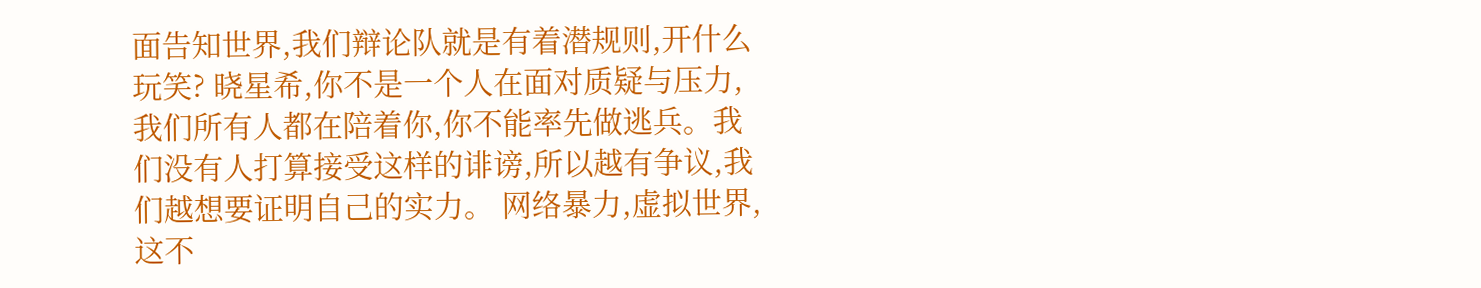面告知世界,我们辩论队就是有着潜规则,开什么玩笑? 晓星希,你不是一个人在面对质疑与压力,我们所有人都在陪着你,你不能率先做逃兵。我们没有人打算接受这样的诽谤,所以越有争议,我们越想要证明自己的实力。 网络暴力,虚拟世界,这不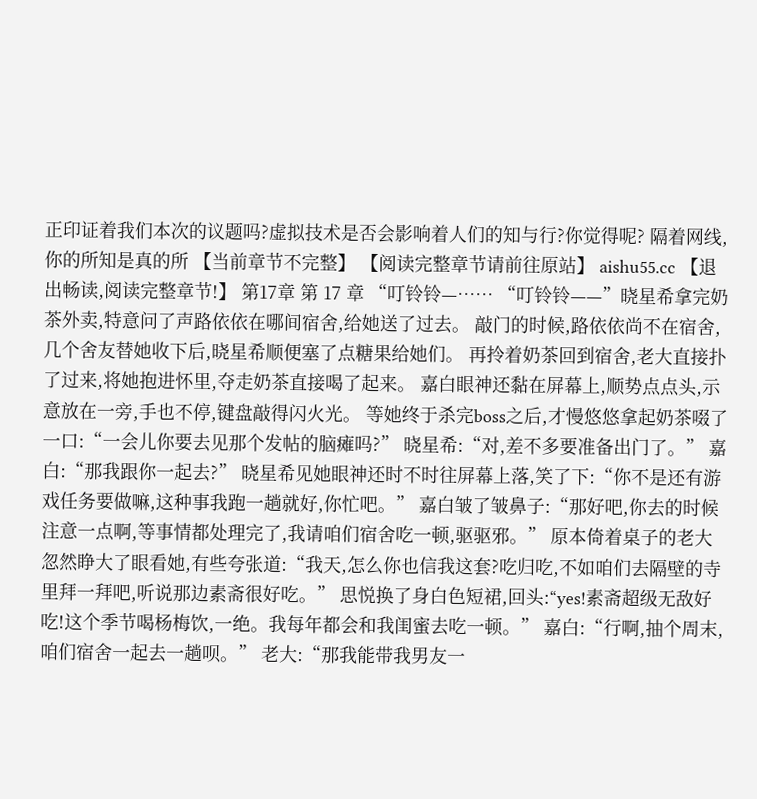正印证着我们本次的议题吗?虚拟技术是否会影响着人们的知与行?你觉得呢? 隔着网线,你的所知是真的所 【当前章节不完整】 【阅读完整章节请前往原站】 aishu55.cc 【退出畅读,阅读完整章节!】 第17章 第 17 章 “叮铃铃—…… “叮铃铃——”晓星希拿完奶茶外卖,特意问了声路依依在哪间宿舍,给她送了过去。 敲门的时候,路依依尚不在宿舍,几个舍友替她收下后,晓星希顺便塞了点糖果给她们。 再拎着奶茶回到宿舍,老大直接扑了过来,将她抱进怀里,夺走奶茶直接喝了起来。 嘉白眼神还黏在屏幕上,顺势点点头,示意放在一旁,手也不停,键盘敲得闪火光。 等她终于杀完boss之后,才慢悠悠拿起奶茶啜了一口:“一会儿你要去见那个发帖的脑瘫吗?” 晓星希:“对,差不多要准备出门了。” 嘉白:“那我跟你一起去?” 晓星希见她眼神还时不时往屏幕上落,笑了下:“你不是还有游戏任务要做嘛,这种事我跑一趟就好,你忙吧。” 嘉白皱了皱鼻子:“那好吧,你去的时候注意一点啊,等事情都处理完了,我请咱们宿舍吃一顿,驱驱邪。” 原本倚着桌子的老大忽然睁大了眼看她,有些夸张道:“我天,怎么你也信我这套?吃归吃,不如咱们去隔壁的寺里拜一拜吧,听说那边素斋很好吃。” 思悦换了身白色短裙,回头:“yes!素斋超级无敌好吃!这个季节喝杨梅饮,一绝。我每年都会和我闺蜜去吃一顿。” 嘉白:“行啊,抽个周末,咱们宿舍一起去一趟呗。” 老大:“那我能带我男友一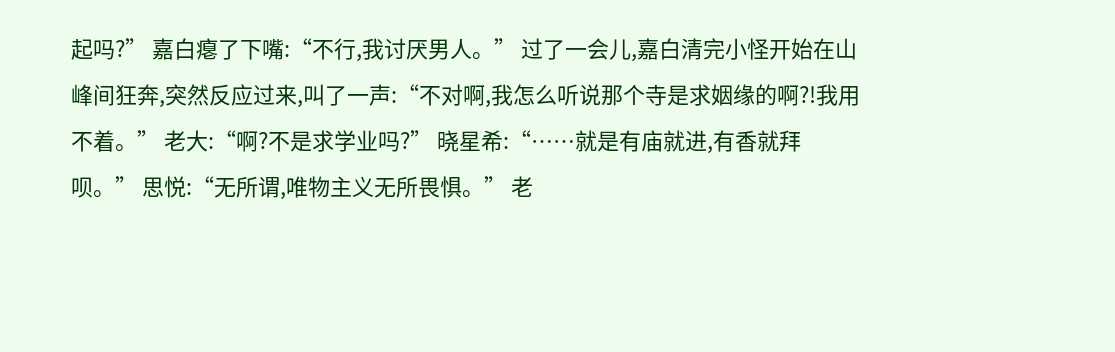起吗?” 嘉白瘪了下嘴:“不行,我讨厌男人。” 过了一会儿,嘉白清完小怪开始在山峰间狂奔,突然反应过来,叫了一声:“不对啊,我怎么听说那个寺是求姻缘的啊?!我用不着。” 老大:“啊?不是求学业吗?” 晓星希:“……就是有庙就进,有香就拜呗。” 思悦:“无所谓,唯物主义无所畏惧。” 老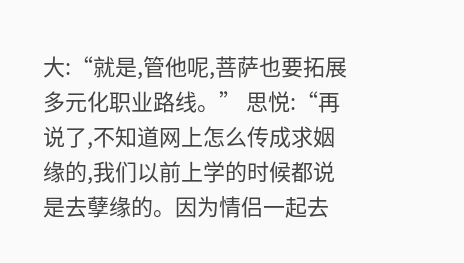大:“就是,管他呢,菩萨也要拓展多元化职业路线。” 思悦:“再说了,不知道网上怎么传成求姻缘的,我们以前上学的时候都说是去孽缘的。因为情侣一起去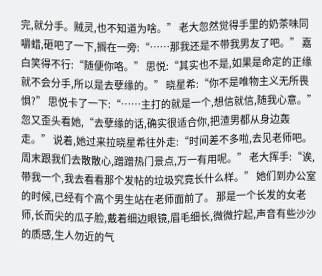完,就分手。贼灵,也不知道为啥。” 老大忽然觉得手里的奶茶味同嚼蜡,砸吧了一下,搁在一旁:“……那我还是不带我男友了吧。” 嘉白笑得不行:“随便你咯。” 思悦:“其实也不是,如果是命定的正缘就不会分手,所以是去孽缘的。” 晓星希:“你不是唯物主义无所畏惧?” 思悦卡了一下:“……主打的就是一个,想信就信,随我心意。”忽又歪头看她,“去孽缘的话,确实很适合你,把渣男都从身边轰走。” 说着,她过来拉晓星希往外走:“时间差不多啦,去见老师吧。周末跟我们去散散心,蹭蹭热门景点,万一有用呢。” 老大挥手:“诶,带我一个,我去看看那个发帖的垃圾究竟长什么样。” 她们到办公室的时候,已经有个高个男生站在老师面前了。 那是一个长发的女老师,长而尖的瓜子脸,戴着细边眼镜,眉毛细长,微微拧起,声音有些沙沙的质感,生人勿近的气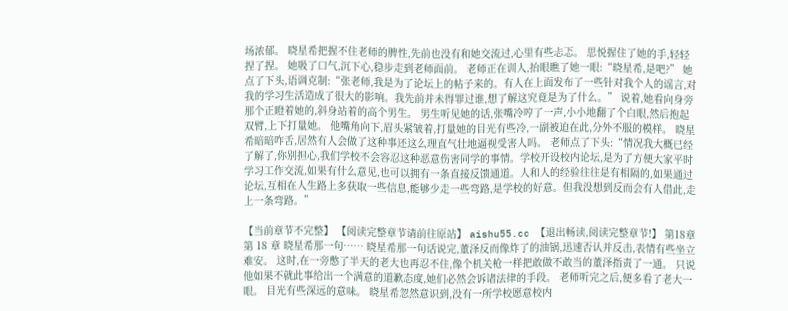场浓郁。 晓星希把握不住老师的脾性,先前也没有和她交流过,心里有些忐忑。 思悦握住了她的手,轻轻捏了捏。 她吸了口气,沉下心,稳步走到老师面前。 老师正在训人,抬眼瞧了她一眼:“晓星希,是吧?” 她点了下头,语调克制:“张老师,我是为了论坛上的帖子来的。有人在上面发布了一些针对我个人的谣言,对我的学习生活造成了很大的影响。我先前并未得罪过谁,想了解这究竟是为了什么。” 说着,她看向身旁那个正瞪着她的,斜身站着的高个男生。 男生听见她的话,张嘴冷哼了一声,小小地翻了个白眼,然后抱起双臂,上下打量她。 他嘴角向下,眉头紧皱着,打量她的目光有些冷,一副被迫在此,分外不服的模样。 晓星希暗暗咋舌,居然有人会做了这种事还这么理直气壮地逼视受害人吗。 老师点了下头:“情况我大概已经了解了,你别担心,我们学校不会容忍这种恶意伤害同学的事情。学校开设校内论坛,是为了方便大家平时学习工作交流,如果有什么意见,也可以拥有一条直接反馈通道。人和人的经验往往是有相隔的,如果通过论坛,互相在人生路上多获取一些信息,能够少走一些弯路,是学校的好意。但我没想到反而会有人借此,走上一条弯路。”

【当前章节不完整】 【阅读完整章节请前往原站】 aishu55.cc 【退出畅读,阅读完整章节!】 第18章 第 18 章 晓星希那一句…… 晓星希那一句话说完,董泽反而像炸了的油锅,迅速否认并反击,表情有些坐立难安。 这时,在一旁憋了半天的老大也再忍不住,像个机关枪一样把敢做不敢当的董泽指责了一通。 只说他如果不就此事给出一个满意的道歉态度,她们必然会诉诸法律的手段。 老师听完之后,便多看了老大一眼。 目光有些深远的意味。 晓星希忽然意识到,没有一所学校愿意校内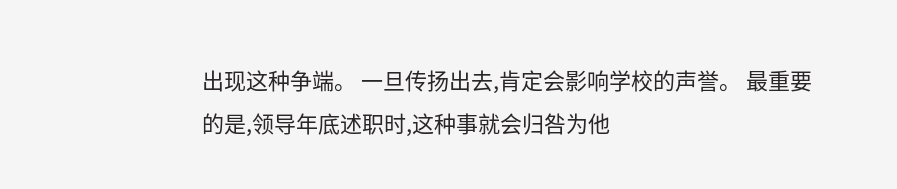出现这种争端。 一旦传扬出去,肯定会影响学校的声誉。 最重要的是,领导年底述职时,这种事就会归咎为他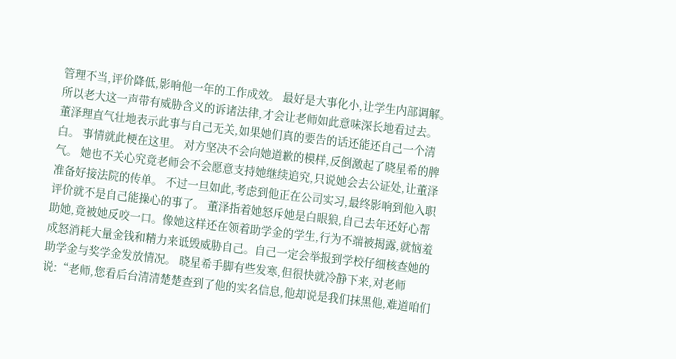管理不当,评价降低,影响他一年的工作成效。 最好是大事化小,让学生内部调解。 所以老大这一声带有威胁含义的诉诸法律,才会让老师如此意味深长地看过去。 董泽理直气壮地表示此事与自己无关,如果她们真的要告的话还能还自己一个清白。 事情就此梗在这里。 对方坚决不会向她道歉的模样,反倒激起了晓星希的脾气。 她也不关心究竟老师会不会愿意支持她继续追究,只说她会去公证处,让董泽准备好接法院的传单。 不过一旦如此,考虑到他正在公司实习,最终影响到他入职评价就不是自己能操心的事了。 董泽指着她怒斥她是白眼狼,自己去年还好心帮助她,竟被她反咬一口。像她这样还在领着助学金的学生,行为不端被揭露,就恼羞成怒消耗大量金钱和精力来诋毁威胁自己。自己一定会举报到学校仔细核查她的助学金与奖学金发放情况。 晓星希手脚有些发寒,但很快就冷静下来,对老师说:“老师,您看后台清清楚楚查到了他的实名信息,他却说是我们抹黑他,难道咱们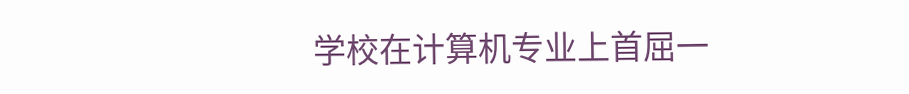学校在计算机专业上首屈一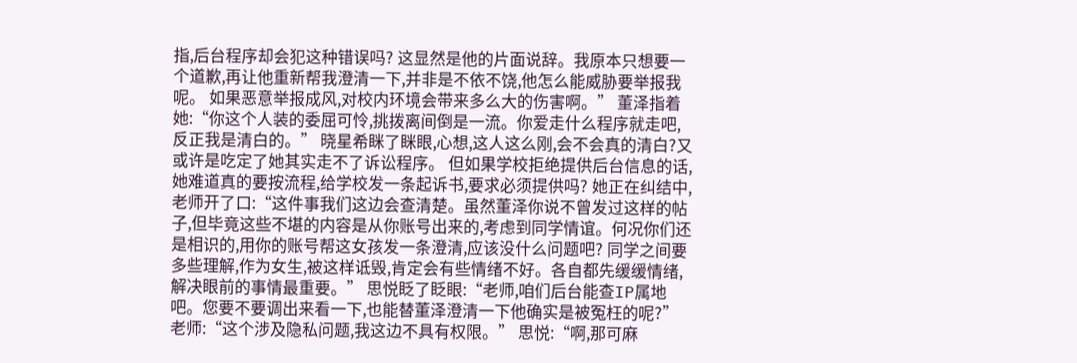指,后台程序却会犯这种错误吗? 这显然是他的片面说辞。我原本只想要一个道歉,再让他重新帮我澄清一下,并非是不依不饶,他怎么能威胁要举报我呢。 如果恶意举报成风,对校内环境会带来多么大的伤害啊。” 董泽指着她:“你这个人装的委屈可怜,挑拨离间倒是一流。你爱走什么程序就走吧,反正我是清白的。” 晓星希眯了眯眼,心想,这人这么刚,会不会真的清白?又或许是吃定了她其实走不了诉讼程序。 但如果学校拒绝提供后台信息的话,她难道真的要按流程,给学校发一条起诉书,要求必须提供吗? 她正在纠结中,老师开了口:“这件事我们这边会查清楚。虽然董泽你说不曾发过这样的帖子,但毕竟这些不堪的内容是从你账号出来的,考虑到同学情谊。何况你们还是相识的,用你的账号帮这女孩发一条澄清,应该没什么问题吧? 同学之间要多些理解,作为女生,被这样诋毁,肯定会有些情绪不好。各自都先缓缓情绪,解决眼前的事情最重要。” 思悦眨了眨眼:“老师,咱们后台能查IP属地吧。您要不要调出来看一下,也能替董泽澄清一下他确实是被冤枉的呢?” 老师:“这个涉及隐私问题,我这边不具有权限。” 思悦:“啊,那可麻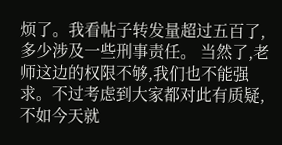烦了。我看帖子转发量超过五百了,多少涉及一些刑事责任。 当然了,老师这边的权限不够,我们也不能强求。不过考虑到大家都对此有质疑,不如今天就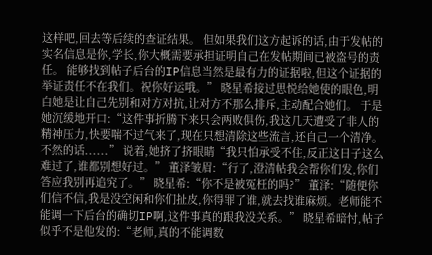这样吧,回去等后续的查证结果。 但如果我们这方起诉的话,由于发帖的实名信息是你,学长,你大概需要承担证明自己在发帖期间已被盗号的责任。 能够找到帖子后台的IP信息当然是最有力的证据啦,但这个证据的举证责任不在我们。祝你好运哦。” 晓星希接过思悦给她使的眼色,明白她是让自己先别和对方对抗,让对方不那么排斥,主动配合她们。 于是她沉缓地开口:“这件事折腾下来只会两败俱伤,我这几天遭受了非人的精神压力,快要喘不过气来了,现在只想清除这些流言,还自己一个清净。不然的话......” 说着,她挤了挤眼睛“我只怕承受不住,反正这日子这么难过了,谁都别想好过。” 董泽皱眉:“行了,澄清帖我会帮你们发,你们答应我别再追究了。” 晓星希:“你不是被冤枉的吗?” 董泽:“随便你们信不信,我是没空闲和你们扯皮,你得罪了谁,就去找谁麻烦。老师能不能调一下后台的确切IP啊,这件事真的跟我没关系。” 晓星希暗忖,帖子似乎不是他发的:“老师,真的不能调数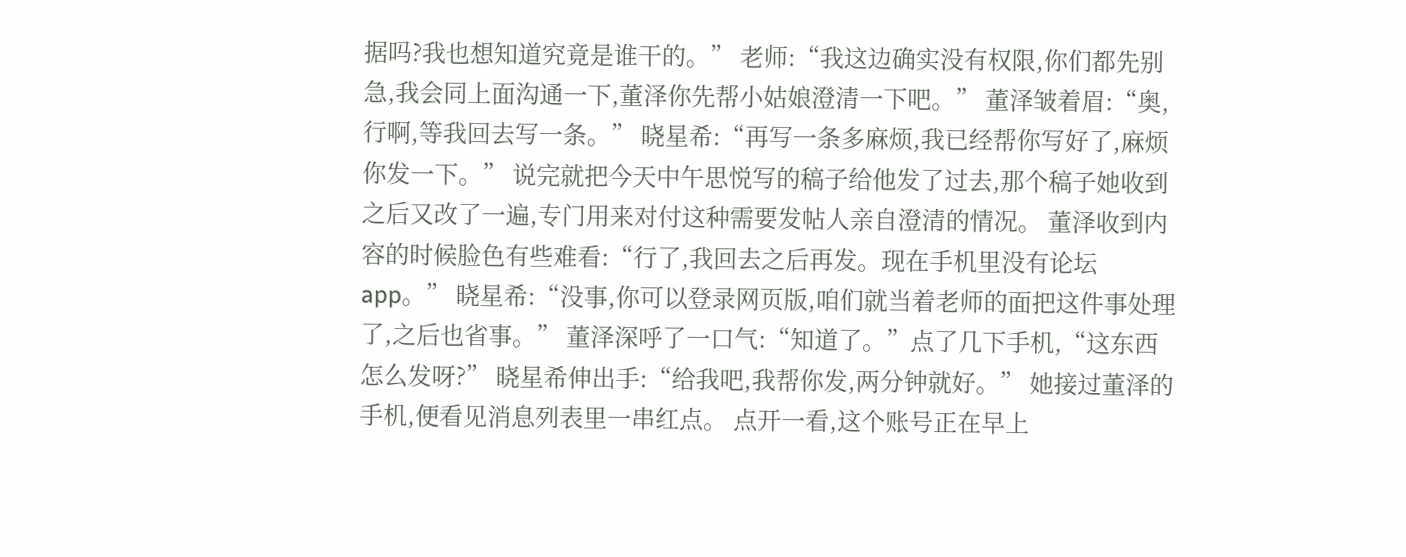据吗?我也想知道究竟是谁干的。” 老师:“我这边确实没有权限,你们都先别急,我会同上面沟通一下,董泽你先帮小姑娘澄清一下吧。” 董泽皱着眉:“奥,行啊,等我回去写一条。” 晓星希:“再写一条多麻烦,我已经帮你写好了,麻烦你发一下。” 说完就把今天中午思悦写的稿子给他发了过去,那个稿子她收到之后又改了一遍,专门用来对付这种需要发帖人亲自澄清的情况。 董泽收到内容的时候脸色有些难看:“行了,我回去之后再发。现在手机里没有论坛app。” 晓星希:“没事,你可以登录网页版,咱们就当着老师的面把这件事处理了,之后也省事。” 董泽深呼了一口气:“知道了。”点了几下手机,“这东西怎么发呀?” 晓星希伸出手:“给我吧,我帮你发,两分钟就好。” 她接过董泽的手机,便看见消息列表里一串红点。 点开一看,这个账号正在早上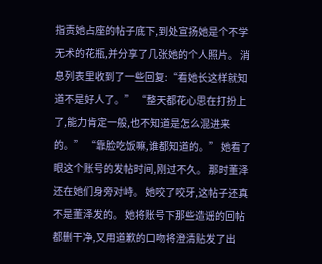指责她占座的帖子底下,到处宣扬她是个不学无术的花瓶,并分享了几张她的个人照片。 消息列表里收到了一些回复:“看她长这样就知道不是好人了。” “整天都花心思在打扮上了,能力肯定一般,也不知道是怎么混进来的。” “靠脸吃饭嘛,谁都知道的。” 她看了眼这个账号的发帖时间,刚过不久。 那时董泽还在她们身旁对峙。 她咬了咬牙,这帖子还真不是董泽发的。 她将账号下那些造谣的回帖都删干净,又用道歉的口吻将澄清贴发了出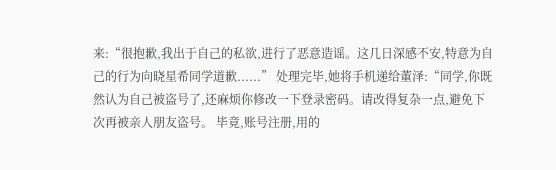来:“很抱歉,我出于自己的私欲,进行了恶意造谣。这几日深感不安,特意为自己的行为向晓星希同学道歉......” 处理完毕,她将手机递给董泽:“同学,你既然认为自己被盗号了,还麻烦你修改一下登录密码。请改得复杂一点,避免下次再被亲人朋友盗号。 毕竟,账号注册,用的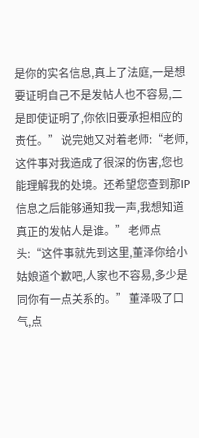是你的实名信息,真上了法庭,一是想要证明自己不是发帖人也不容易,二是即使证明了,你依旧要承担相应的责任。” 说完她又对着老师:“老师,这件事对我造成了很深的伤害,您也能理解我的处境。还希望您查到那IP信息之后能够通知我一声,我想知道真正的发帖人是谁。” 老师点头:“这件事就先到这里,董泽你给小姑娘道个歉吧,人家也不容易,多少是同你有一点关系的。” 董泽吸了口气,点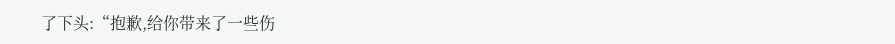了下头:“抱歉,给你带来了一些伤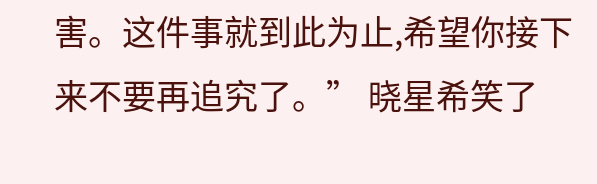害。这件事就到此为止,希望你接下来不要再追究了。” 晓星希笑了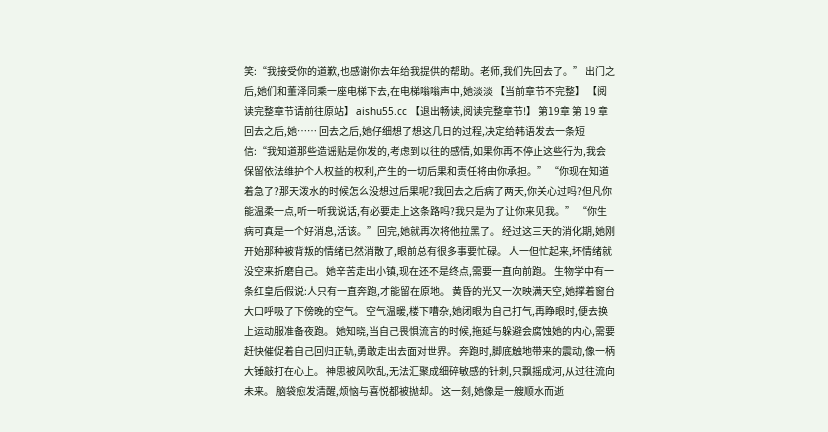笑:“我接受你的道歉,也感谢你去年给我提供的帮助。老师,我们先回去了。” 出门之后,她们和董泽同乘一座电梯下去,在电梯嗡嗡声中,她淡淡 【当前章节不完整】 【阅读完整章节请前往原站】 aishu55.cc 【退出畅读,阅读完整章节!】 第19章 第 19 章 回去之后,她…… 回去之后,她仔细想了想这几日的过程,决定给韩语发去一条短信:“我知道那些造谣贴是你发的,考虑到以往的感情,如果你再不停止这些行为,我会保留依法维护个人权益的权利,产生的一切后果和责任将由你承担。” “你现在知道着急了?那天泼水的时候怎么没想过后果呢?我回去之后病了两天,你关心过吗?但凡你能温柔一点,听一听我说话,有必要走上这条路吗?我只是为了让你来见我。” “你生病可真是一个好消息,活该。”回完,她就再次将他拉黑了。 经过这三天的消化期,她刚开始那种被背叛的情绪已然消散了,眼前总有很多事要忙碌。 人一但忙起来,坏情绪就没空来折磨自己。 她辛苦走出小镇,现在还不是终点,需要一直向前跑。 生物学中有一条红皇后假说:人只有一直奔跑,才能留在原地。 黄昏的光又一次映满天空,她撑着窗台大口呼吸了下傍晚的空气。 空气温暖,楼下嘈杂,她闭眼为自己打气,再睁眼时,便去换上运动服准备夜跑。 她知晓,当自己畏惧流言的时候,拖延与躲避会腐蚀她的内心,需要赶快催促着自己回归正轨,勇敢走出去面对世界。 奔跑时,脚底触地带来的震动,像一柄大锤敲打在心上。 神思被风吹乱,无法汇聚成细碎敏感的针刺,只飘摇成河,从过往流向未来。 脑袋愈发清醒,烦恼与喜悦都被抛却。 这一刻,她像是一艘顺水而逝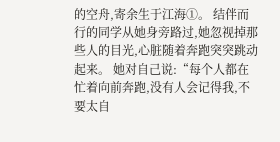的空舟,寄余生于江海①。 结伴而行的同学从她身旁路过,她忽视掉那些人的目光,心脏随着奔跑突突跳动起来。 她对自己说:“每个人都在忙着向前奔跑,没有人会记得我,不要太自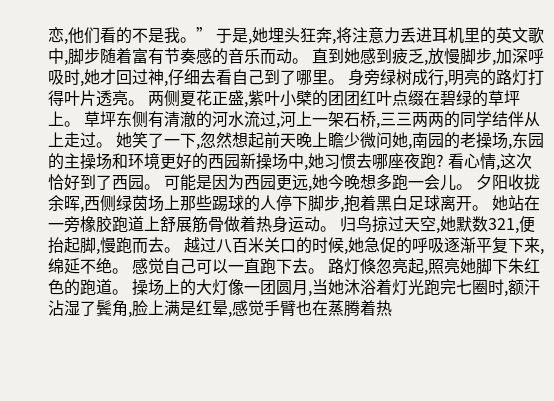恋,他们看的不是我。” 于是,她埋头狂奔,将注意力丢进耳机里的英文歌中,脚步随着富有节奏感的音乐而动。 直到她感到疲乏,放慢脚步,加深呼吸时,她才回过神,仔细去看自己到了哪里。 身旁绿树成行,明亮的路灯打得叶片透亮。 两侧夏花正盛,紫叶小檗的团团红叶点缀在碧绿的草坪上。 草坪东侧有清澈的河水流过,河上一架石桥,三三两两的同学结伴从上走过。 她笑了一下,忽然想起前天晚上瞻少微问她,南园的老操场,东园的主操场和环境更好的西园新操场中,她习惯去哪座夜跑? 看心情,这次恰好到了西园。 可能是因为西园更远,她今晚想多跑一会儿。 夕阳收拢余晖,西侧绿茵场上那些踢球的人停下脚步,抱着黑白足球离开。 她站在一旁橡胶跑道上舒展筋骨做着热身运动。 归鸟掠过天空,她默数321,便抬起脚,慢跑而去。 越过八百米关口的时候,她急促的呼吸逐渐平复下来,绵延不绝。 感觉自己可以一直跑下去。 路灯倏忽亮起,照亮她脚下朱红色的跑道。 操场上的大灯像一团圆月,当她沐浴着灯光跑完七圈时,额汗沾湿了鬓角,脸上满是红晕,感觉手臂也在蒸腾着热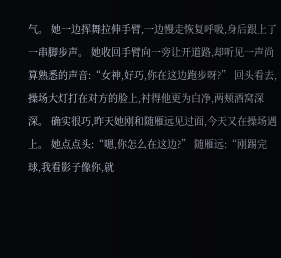气。 她一边挥舞拉伸手臂,一边慢走恢复呼吸,身后跟上了一串脚步声。 她收回手臂向一旁让开道路,却听见一声尚算熟悉的声音:“女神,好巧,你在这边跑步呀?” 回头看去,操场大灯打在对方的脸上,衬得他更为白净,两颊酒窝深深。 确实很巧,昨天她刚和随雁远见过面,今天又在操场遇上。 她点点头:“嗯,你怎么在这边?” 随雁远:“刚踢完球,我看影子像你,就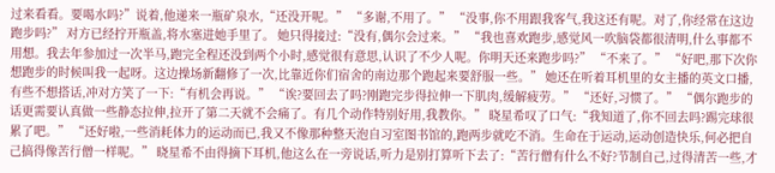过来看看。要喝水吗?”说着,他递来一瓶矿泉水,“还没开呢。” “多谢,不用了。” “没事,你不用跟我客气,我这还有呢。对了,你经常在这边跑步吗?” 对方已经拧开瓶盖,将水塞进她手里了。 她只得接过:“没有,偶尔会过来。” “我也喜欢跑步,感觉风一吹脑袋都很清明,什么事都不用想。我去年参加过一次半马,跑完全程还没到两个小时,感觉很有意思,认识了不少人呢。你明天还来跑步吗?” “不来了。” “好吧,那下次你想跑步的时候叫我一起呀。这边操场新翻修了一次,比靠近你们宿舍的南边那个跑起来要舒服一些。” 她还在听着耳机里的女主播的英文口播,有些不想搭话,冲对方笑了一下:“有机会再说。” “诶?要回去了吗?刚跑完步得拉伸一下肌肉,缓解疲劳。” “还好,习惯了。” “偶尔跑步的话更需要认真做一些静态拉伸,拉开了第二天就不会痛了。有几个动作特别好用,我教你。” 晓星希叹了口气:“我知道了,你不回去吗?踢完球很累了吧。” “还好啦,一些消耗体力的运动而已,我又不像那种整天泡自习室图书馆的,跑两步就吃不消。生命在于运动,运动创造快乐,何必把自己搞得像苦行僧一样呢。” 晓星希不由得摘下耳机,他这么在一旁说话,听力是别打算听下去了:“苦行僧有什么不好?节制自己,过得清苦一些,才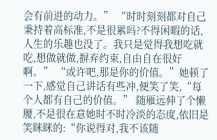会有前进的动力。” “时时刻刻都对自己秉持着高标准,不是很累吗?不得闲暇的话,人生的乐趣也没了。我只是觉得我想吃就吃,想做就做,摒弃约束,自由自在很好啊。” “或许吧,那是你的价值。”她顿了一下,感觉自己讲话有些冲,便笑了笑,“每个人都有自己的价值。” 随雁远伸了个懒腰,不是很在意她时不时冷淡的态度,依旧是笑眯眯的:“你说得对,我不该随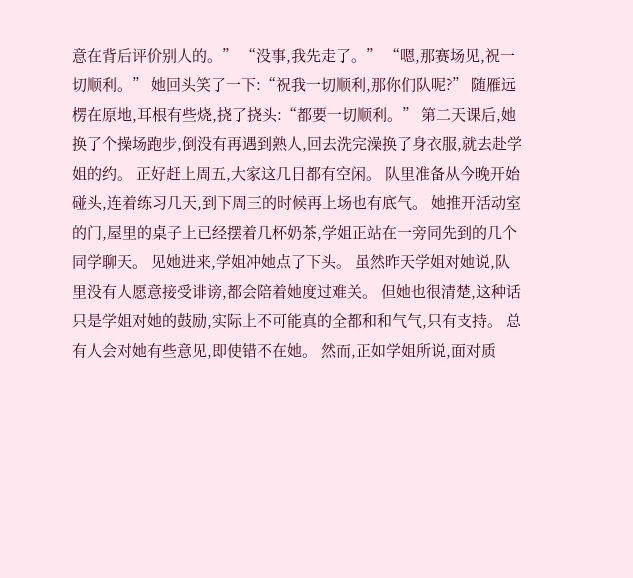意在背后评价别人的。” “没事,我先走了。” “嗯,那赛场见,祝一切顺利。” 她回头笑了一下:“祝我一切顺利,那你们队呢?” 随雁远楞在原地,耳根有些烧,挠了挠头:“都要一切顺利。” 第二天课后,她换了个操场跑步,倒没有再遇到熟人,回去洗完澡换了身衣服,就去赴学姐的约。 正好赶上周五,大家这几日都有空闲。 队里准备从今晚开始碰头,连着练习几天,到下周三的时候再上场也有底气。 她推开活动室的门,屋里的桌子上已经摆着几杯奶茶,学姐正站在一旁同先到的几个同学聊天。 见她进来,学姐冲她点了下头。 虽然昨天学姐对她说,队里没有人愿意接受诽谤,都会陪着她度过难关。 但她也很清楚,这种话只是学姐对她的鼓励,实际上不可能真的全都和和气气,只有支持。 总有人会对她有些意见,即使错不在她。 然而,正如学姐所说,面对质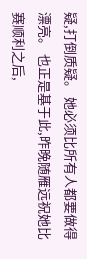疑,打倒质疑。 她必须比所有人都要做得漂亮。 也正是基于此,昨晚随雁远祝她比赛顺利之后,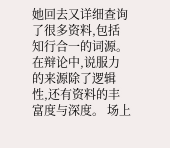她回去又详细查询了很多资料,包括知行合一的词源。 在辩论中,说服力的来源除了逻辑性,还有资料的丰富度与深度。 场上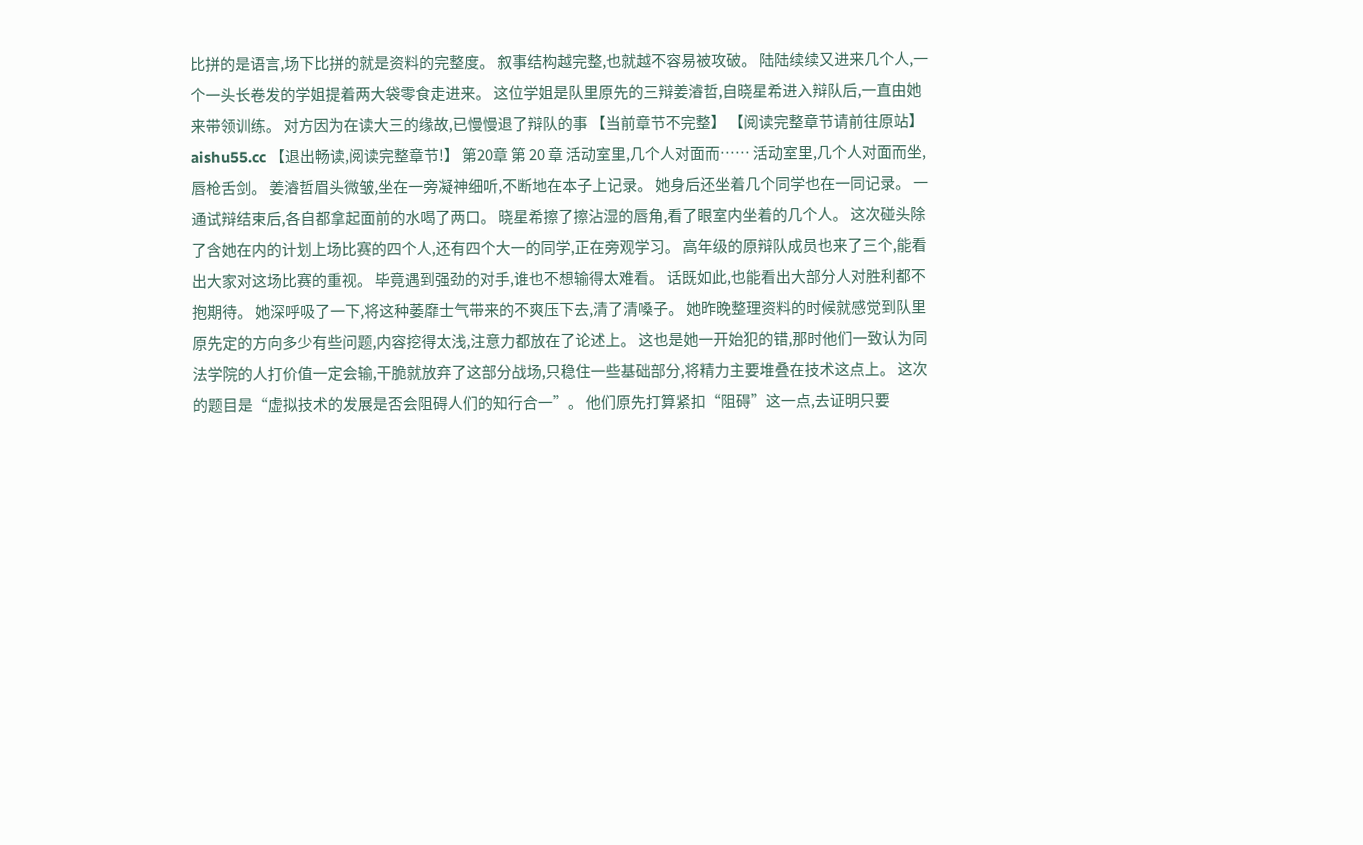比拼的是语言,场下比拼的就是资料的完整度。 叙事结构越完整,也就越不容易被攻破。 陆陆续续又进来几个人,一个一头长卷发的学姐提着两大袋零食走进来。 这位学姐是队里原先的三辩姜濬哲,自晓星希进入辩队后,一直由她来带领训练。 对方因为在读大三的缘故,已慢慢退了辩队的事 【当前章节不完整】 【阅读完整章节请前往原站】 aishu55.cc 【退出畅读,阅读完整章节!】 第20章 第 20 章 活动室里,几个人对面而…… 活动室里,几个人对面而坐,唇枪舌剑。 姜濬哲眉头微皱,坐在一旁凝神细听,不断地在本子上记录。 她身后还坐着几个同学也在一同记录。 一通试辩结束后,各自都拿起面前的水喝了两口。 晓星希擦了擦沾湿的唇角,看了眼室内坐着的几个人。 这次碰头除了含她在内的计划上场比赛的四个人,还有四个大一的同学,正在旁观学习。 高年级的原辩队成员也来了三个,能看出大家对这场比赛的重视。 毕竟遇到强劲的对手,谁也不想输得太难看。 话既如此,也能看出大部分人对胜利都不抱期待。 她深呼吸了一下,将这种萎靡士气带来的不爽压下去,清了清嗓子。 她昨晚整理资料的时候就感觉到队里原先定的方向多少有些问题,内容挖得太浅,注意力都放在了论述上。 这也是她一开始犯的错,那时他们一致认为同法学院的人打价值一定会输,干脆就放弃了这部分战场,只稳住一些基础部分,将精力主要堆叠在技术这点上。 这次的题目是“虚拟技术的发展是否会阻碍人们的知行合一”。 他们原先打算紧扣“阻碍”这一点,去证明只要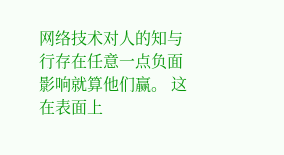网络技术对人的知与行存在任意一点负面影响就算他们赢。 这在表面上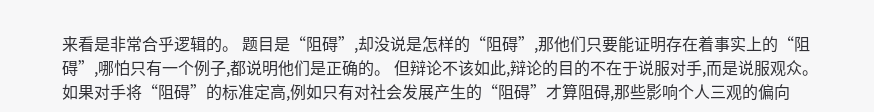来看是非常合乎逻辑的。 题目是“阻碍”,却没说是怎样的“阻碍”,那他们只要能证明存在着事实上的“阻碍”,哪怕只有一个例子,都说明他们是正确的。 但辩论不该如此,辩论的目的不在于说服对手,而是说服观众。 如果对手将“阻碍”的标准定高,例如只有对社会发展产生的“阻碍”才算阻碍,那些影响个人三观的偏向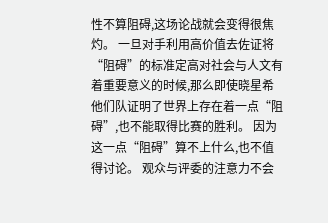性不算阻碍,这场论战就会变得很焦灼。 一旦对手利用高价值去佐证将“阻碍”的标准定高对社会与人文有着重要意义的时候,那么即使晓星希他们队证明了世界上存在着一点“阻碍”,也不能取得比赛的胜利。 因为这一点“阻碍”算不上什么,也不值得讨论。 观众与评委的注意力不会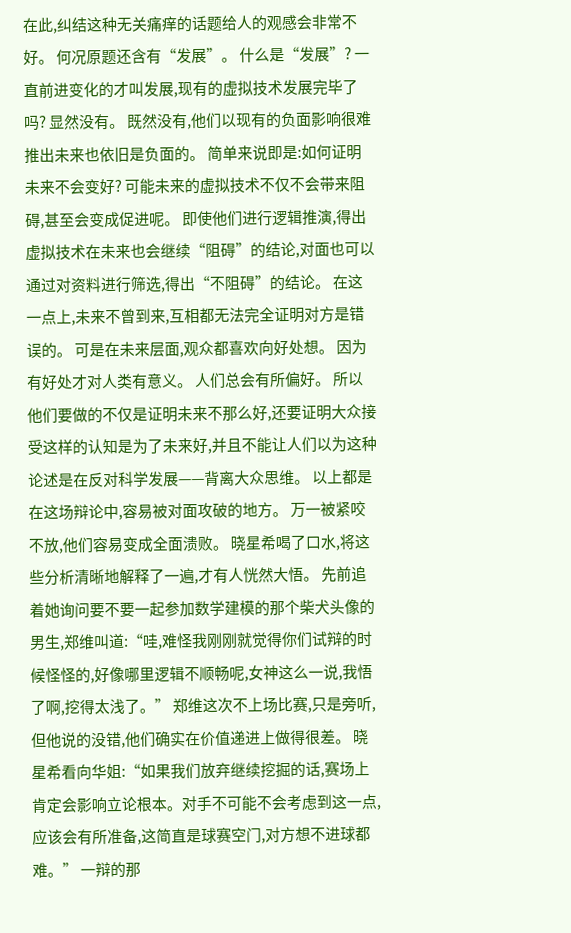在此,纠结这种无关痛痒的话题给人的观感会非常不好。 何况原题还含有“发展”。 什么是“发展”? 一直前进变化的才叫发展,现有的虚拟技术发展完毕了吗? 显然没有。 既然没有,他们以现有的负面影响很难推出未来也依旧是负面的。 简单来说即是:如何证明未来不会变好? 可能未来的虚拟技术不仅不会带来阻碍,甚至会变成促进呢。 即使他们进行逻辑推演,得出虚拟技术在未来也会继续“阻碍”的结论,对面也可以通过对资料进行筛选,得出“不阻碍”的结论。 在这一点上,未来不曾到来,互相都无法完全证明对方是错误的。 可是在未来层面,观众都喜欢向好处想。 因为有好处才对人类有意义。 人们总会有所偏好。 所以他们要做的不仅是证明未来不那么好,还要证明大众接受这样的认知是为了未来好,并且不能让人们以为这种论述是在反对科学发展——背离大众思维。 以上都是在这场辩论中,容易被对面攻破的地方。 万一被紧咬不放,他们容易变成全面溃败。 晓星希喝了口水,将这些分析清晰地解释了一遍,才有人恍然大悟。 先前追着她询问要不要一起参加数学建模的那个柴犬头像的男生,郑维叫道:“哇,难怪我刚刚就觉得你们试辩的时候怪怪的,好像哪里逻辑不顺畅呢,女神这么一说,我悟了啊,挖得太浅了。” 郑维这次不上场比赛,只是旁听,但他说的没错,他们确实在价值递进上做得很差。 晓星希看向华姐:“如果我们放弃继续挖掘的话,赛场上肯定会影响立论根本。对手不可能不会考虑到这一点,应该会有所准备,这简直是球赛空门,对方想不进球都难。” 一辩的那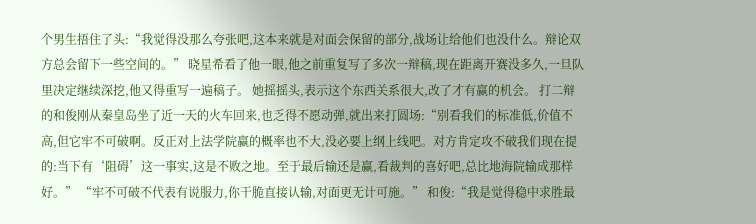个男生捂住了头:“我觉得没那么夸张吧,这本来就是对面会保留的部分,战场让给他们也没什么。辩论双方总会留下一些空间的。” 晓星希看了他一眼,他之前重复写了多次一辩稿,现在距离开赛没多久,一旦队里决定继续深挖,他又得重写一遍稿子。 她摇摇头,表示这个东西关系很大,改了才有赢的机会。 打二辩的和俊刚从秦皇岛坐了近一天的火车回来,也乏得不愿动弹,就出来打圆场:“别看我们的标准低,价值不高,但它牢不可破啊。反正对上法学院赢的概率也不大,没必要上纲上线吧。对方肯定攻不破我们现在提的:当下有‘阻碍’这一事实,这是不败之地。至于最后输还是赢,看裁判的喜好吧,总比地海院输成那样好。” “牢不可破不代表有说服力,你干脆直接认输,对面更无计可施。” 和俊:“我是觉得稳中求胜最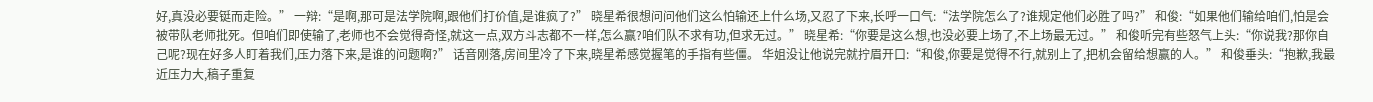好,真没必要铤而走险。” 一辩:“是啊,那可是法学院啊,跟他们打价值,是谁疯了?” 晓星希很想问问他们这么怕输还上什么场,又忍了下来,长呼一口气:“法学院怎么了?谁规定他们必胜了吗?” 和俊:“如果他们输给咱们,怕是会被带队老师批死。但咱们即使输了,老师也不会觉得奇怪,就这一点,双方斗志都不一样,怎么赢?咱们队不求有功,但求无过。” 晓星希:“你要是这么想,也没必要上场了,不上场最无过。” 和俊听完有些怒气上头:“你说我?那你自己呢?现在好多人盯着我们,压力落下来,是谁的问题啊?” 话音刚落,房间里冷了下来,晓星希感觉握笔的手指有些僵。 华姐没让他说完就拧眉开口:“和俊,你要是觉得不行,就别上了,把机会留给想赢的人。” 和俊垂头:“抱歉,我最近压力大,稿子重复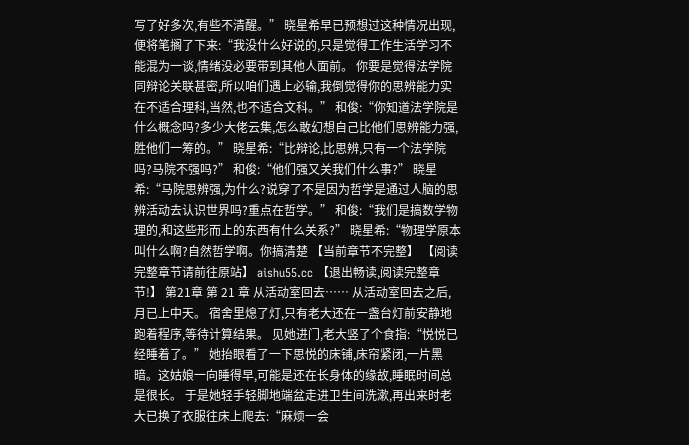写了好多次,有些不清醒。” 晓星希早已预想过这种情况出现,便将笔搁了下来:“我没什么好说的,只是觉得工作生活学习不能混为一谈,情绪没必要带到其他人面前。 你要是觉得法学院同辩论关联甚密,所以咱们遇上必输,我倒觉得你的思辨能力实在不适合理科,当然,也不适合文科。” 和俊:“你知道法学院是什么概念吗?多少大佬云集,怎么敢幻想自己比他们思辨能力强,胜他们一筹的。” 晓星希:“比辩论,比思辨,只有一个法学院吗?马院不强吗?” 和俊:“他们强又关我们什么事?” 晓星希:“马院思辨强,为什么?说穿了不是因为哲学是通过人脑的思辨活动去认识世界吗?重点在哲学。” 和俊:“我们是搞数学物理的,和这些形而上的东西有什么关系?” 晓星希:“物理学原本叫什么啊?自然哲学啊。你搞清楚 【当前章节不完整】 【阅读完整章节请前往原站】 aishu55.cc 【退出畅读,阅读完整章节!】 第21章 第 21 章 从活动室回去…… 从活动室回去之后,月已上中天。 宿舍里熄了灯,只有老大还在一盏台灯前安静地跑着程序,等待计算结果。 见她进门,老大竖了个食指:“悦悦已经睡着了。” 她抬眼看了一下思悦的床铺,床帘紧闭,一片黑暗。这姑娘一向睡得早,可能是还在长身体的缘故,睡眠时间总是很长。 于是她轻手轻脚地端盆走进卫生间洗漱,再出来时老大已换了衣服往床上爬去:“麻烦一会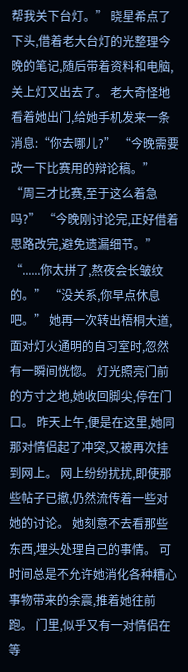帮我关下台灯。” 晓星希点了下头,借着老大台灯的光整理今晚的笔记,随后带着资料和电脑,关上灯又出去了。 老大奇怪地看着她出门,给她手机发来一条消息:“你去哪儿?” “今晚需要改一下比赛用的辩论稿。” “周三才比赛,至于这么着急吗?” “今晚刚讨论完,正好借着思路改完,避免遗漏细节。” “......你太拼了,熬夜会长皱纹的。” “没关系,你早点休息吧。” 她再一次转出梧桐大道,面对灯火通明的自习室时,忽然有一瞬间恍惚。 灯光照亮门前的方寸之地,她收回脚尖,停在门口。 昨天上午,便是在这里,她同那对情侣起了冲突,又被再次挂到网上。 网上纷纷扰扰,即使那些帖子已撤,仍然流传着一些对她的讨论。 她刻意不去看那些东西,埋头处理自己的事情。 可时间总是不允许她消化各种糟心事物带来的余震,推着她往前跑。 门里,似乎又有一对情侣在等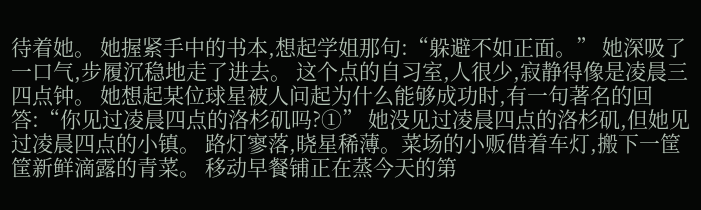待着她。 她握紧手中的书本,想起学姐那句:“躲避不如正面。” 她深吸了一口气,步履沉稳地走了进去。 这个点的自习室,人很少,寂静得像是凌晨三四点钟。 她想起某位球星被人问起为什么能够成功时,有一句著名的回答:“你见过凌晨四点的洛杉矶吗?①” 她没见过凌晨四点的洛杉矶,但她见过凌晨四点的小镇。 路灯寥落,晓星稀薄。菜场的小贩借着车灯,搬下一筐筐新鲜滴露的青菜。 移动早餐铺正在蒸今天的第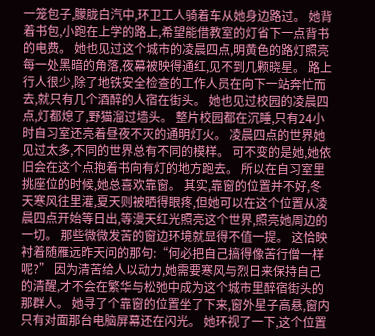一笼包子,朦胧白汽中,环卫工人骑着车从她身边路过。 她背着书包,小跑在上学的路上,希望能借教室的灯省下一点背书的电费。 她也见过这个城市的凌晨四点,明黄色的路灯照亮每一处黑暗的角落,夜幕被映得通红,见不到几颗晓星。 路上行人很少,除了地铁安全检查的工作人员在向下一站奔忙而去,就只有几个酒醉的人宿在街头。 她也见过校园的凌晨四点,灯都熄了,野猫溜过墙头。 整片校园都在沉睡,只有24小时自习室还亮着昼夜不灭的通明灯火。 凌晨四点的世界她见过太多,不同的世界总有不同的模样。 可不变的是她,她依旧会在这个点抱着书向有灯的地方跑去。 所以在自习室里挑座位的时候,她总喜欢靠窗。 其实,靠窗的位置并不好,冬天寒风往里灌,夏天则被晒得眼疼,但她可以在这个位置从凌晨四点开始等日出,等漫天红光照亮这个世界,照亮她周边的一切。 那些微微发苦的窗边环境就显得不值一提。 这恰映衬着随雁远昨天问的那句:“何必把自己搞得像苦行僧一样呢?” 因为清苦给人以动力,她需要寒风与烈日来保持自己的清醒,才不会在繁华与松弛中成为这个城市里醉宿街头的那群人。 她寻了个靠窗的位置坐了下来,窗外星子高悬,窗内只有对面那台电脑屏幕还在闪光。 她环视了一下,这个位置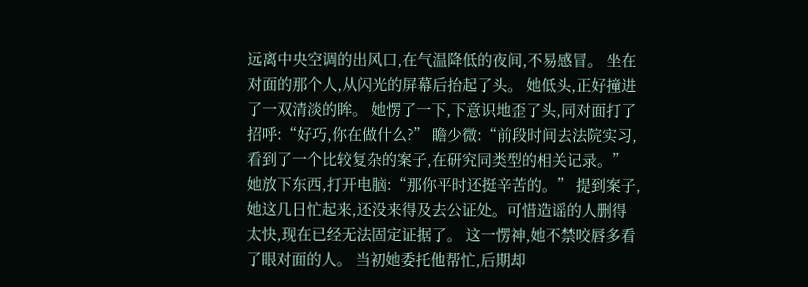远离中央空调的出风口,在气温降低的夜间,不易感冒。 坐在对面的那个人,从闪光的屏幕后抬起了头。 她低头,正好撞进了一双清淡的眸。 她愣了一下,下意识地歪了头,同对面打了招呼:“好巧,你在做什么?” 瞻少微:“前段时间去法院实习,看到了一个比较复杂的案子,在研究同类型的相关记录。” 她放下东西,打开电脑:“那你平时还挺辛苦的。” 提到案子,她这几日忙起来,还没来得及去公证处。可惜造谣的人删得太快,现在已经无法固定证据了。 这一愣神,她不禁咬唇多看了眼对面的人。 当初她委托他帮忙,后期却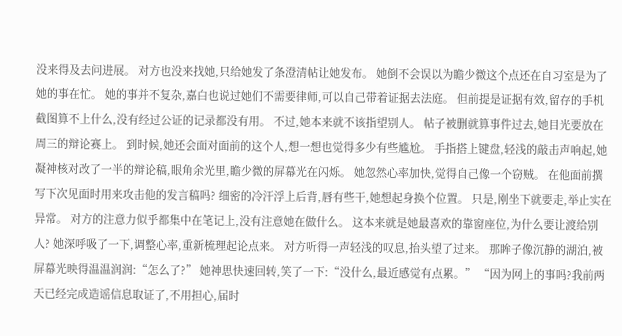没来得及去问进展。 对方也没来找她,只给她发了条澄清帖让她发布。 她倒不会误以为瞻少微这个点还在自习室是为了她的事在忙。 她的事并不复杂,嘉白也说过她们不需要律师,可以自己带着证据去法庭。 但前提是证据有效,留存的手机截图算不上什么,没有经过公证的记录都没有用。 不过,她本来就不该指望别人。 帖子被删就算事件过去,她目光要放在周三的辩论赛上。 到时候,她还会面对面前的这个人,想一想也觉得多少有些尴尬。 手指搭上键盘,轻浅的敲击声响起,她凝神核对改了一半的辩论稿,眼角余光里,瞻少微的屏幕光在闪烁。 她忽然心率加快,觉得自己像一个窃贼。 在他面前撰写下次见面时用来攻击他的发言稿吗? 细密的冷汗浮上后背,唇有些干,她想起身换个位置。 只是,刚坐下就要走,举止实在异常。 对方的注意力似乎都集中在笔记上,没有注意她在做什么。 这本来就是她最喜欢的靠窗座位,为什么要让渡给别人? 她深呼吸了一下,调整心率,重新梳理起论点来。 对方听得一声轻浅的叹息,抬头望了过来。 那眸子像沉静的湖泊,被屏幕光映得温温润润:“怎么了?” 她神思快速回转,笑了一下:“没什么,最近感觉有点累。” “因为网上的事吗?我前两天已经完成造谣信息取证了,不用担心,届时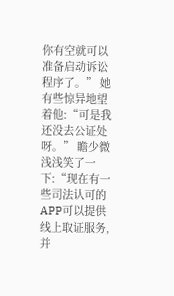你有空就可以准备启动诉讼程序了。” 她有些惊异地望着他:“可是我还没去公证处呀。” 瞻少微浅浅笑了一下:“现在有一些司法认可的APP可以提供线上取证服务,并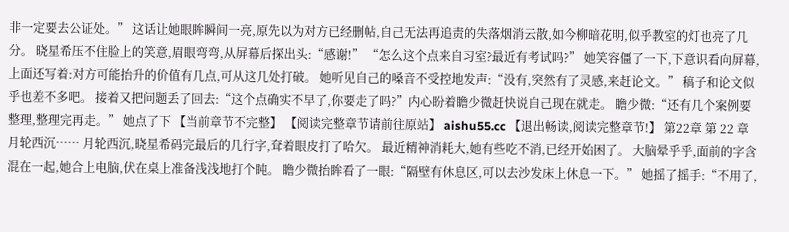非一定要去公证处。” 这话让她眼眸瞬间一亮,原先以为对方已经删帖,自己无法再追责的失落烟消云散,如今柳暗花明,似乎教室的灯也亮了几分。 晓星希压不住脸上的笑意,眉眼弯弯,从屏幕后探出头:“感谢!” “怎么这个点来自习室?最近有考试吗?” 她笑容僵了一下,下意识看向屏幕,上面还写着:对方可能抬升的价值有几点,可从这几处打破。 她听见自己的嗓音不受控地发声:“没有,突然有了灵感,来赶论文。” 稿子和论文似乎也差不多吧。 接着又把问题丢了回去:“这个点确实不早了,你要走了吗?”内心盼着瞻少微赶快说自己现在就走。 瞻少微:“还有几个案例要整理,整理完再走。” 她点了下 【当前章节不完整】 【阅读完整章节请前往原站】 aishu55.cc 【退出畅读,阅读完整章节!】 第22章 第 22 章 月轮西沉…… 月轮西沉,晓星希码完最后的几行字,耷着眼皮打了哈欠。 最近精神消耗大,她有些吃不消,已经开始困了。 大脑晕乎乎,面前的字含混在一起,她合上电脑,伏在桌上准备浅浅地打个盹。 瞻少微抬眸看了一眼:“隔壁有休息区,可以去沙发床上休息一下。” 她摇了摇手:“不用了,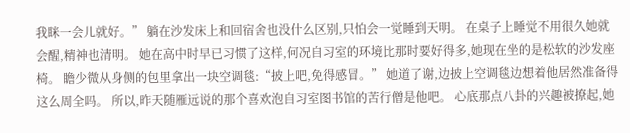我眯一会儿就好。” 躺在沙发床上和回宿舍也没什么区别,只怕会一觉睡到天明。 在桌子上睡觉不用很久她就会醒,精神也清明。 她在高中时早已习惯了这样,何况自习室的环境比那时要好得多,她现在坐的是松软的沙发座椅。 瞻少微从身侧的包里拿出一块空调毯:“披上吧,免得感冒。” 她道了谢,边披上空调毯边想着他居然准备得这么周全吗。 所以,昨天随雁远说的那个喜欢泡自习室图书馆的苦行僧是他吧。 心底那点八卦的兴趣被撩起,她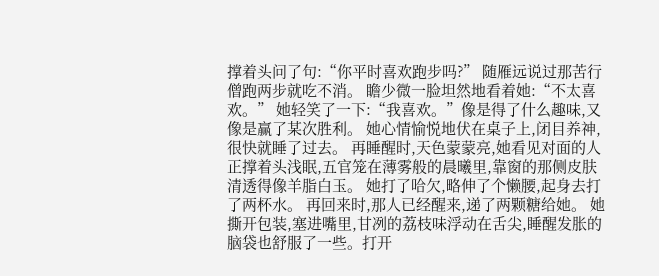撑着头问了句:“你平时喜欢跑步吗?” 随雁远说过那苦行僧跑两步就吃不消。 瞻少微一脸坦然地看着她:“不太喜欢。” 她轻笑了一下:“我喜欢。”像是得了什么趣味,又像是赢了某次胜利。 她心情愉悦地伏在桌子上,闭目养神,很快就睡了过去。 再睡醒时,天色蒙蒙亮,她看见对面的人正撑着头浅眠,五官笼在薄雾般的晨曦里,靠窗的那侧皮肤清透得像羊脂白玉。 她打了哈欠,略伸了个懒腰,起身去打了两杯水。 再回来时,那人已经醒来,递了两颗糖给她。 她撕开包装,塞进嘴里,甘冽的荔枝味浮动在舌尖,睡醒发胀的脑袋也舒服了一些。打开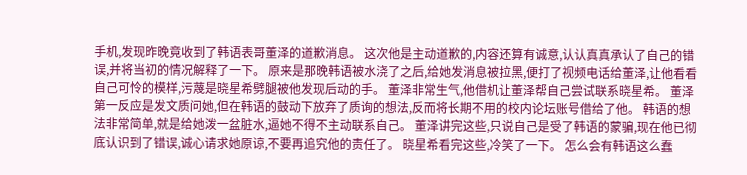手机,发现昨晚竟收到了韩语表哥董泽的道歉消息。 这次他是主动道歉的,内容还算有诚意,认认真真承认了自己的错误,并将当初的情况解释了一下。 原来是那晚韩语被水浇了之后,给她发消息被拉黑,便打了视频电话给董泽,让他看看自己可怜的模样,污蔑是晓星希劈腿被他发现后动的手。 董泽非常生气,他借机让董泽帮自己尝试联系晓星希。 董泽第一反应是发文质问她,但在韩语的鼓动下放弃了质询的想法,反而将长期不用的校内论坛账号借给了他。 韩语的想法非常简单,就是给她泼一盆脏水,逼她不得不主动联系自己。 董泽讲完这些,只说自己是受了韩语的蒙骗,现在他已彻底认识到了错误,诚心请求她原谅,不要再追究他的责任了。 晓星希看完这些,冷笑了一下。 怎么会有韩语这么蠢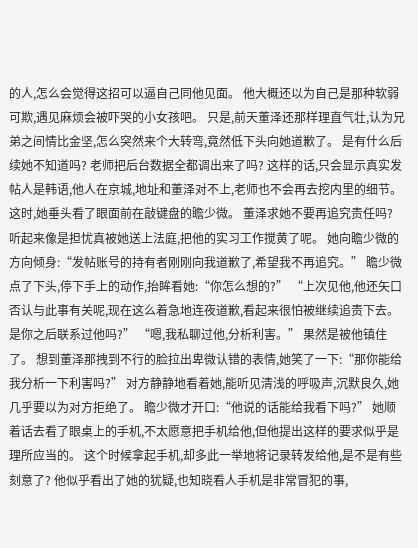的人,怎么会觉得这招可以逼自己同他见面。 他大概还以为自己是那种软弱可欺,遇见麻烦会被吓哭的小女孩吧。 只是,前天董泽还那样理直气壮,认为兄弟之间情比金坚,怎么突然来个大转弯,竟然低下头向她道歉了。 是有什么后续她不知道吗? 老师把后台数据全都调出来了吗? 这样的话,只会显示真实发帖人是韩语,他人在京城,地址和董泽对不上,老师也不会再去挖内里的细节。 这时,她垂头看了眼面前在敲键盘的瞻少微。 董泽求她不要再追究责任吗? 听起来像是担忧真被她送上法庭,把他的实习工作搅黄了呢。 她向瞻少微的方向倾身:“发帖账号的持有者刚刚向我道歉了,希望我不再追究。” 瞻少微点了下头,停下手上的动作,抬眸看她:“你怎么想的?” “上次见他,他还矢口否认与此事有关呢,现在这么着急地连夜道歉,看起来很怕被继续追责下去。是你之后联系过他吗?” “嗯,我私聊过他,分析利害。” 果然是被他镇住了。 想到董泽那拽到不行的脸拉出卑微认错的表情,她笑了一下:“那你能给我分析一下利害吗?” 对方静静地看着她,能听见清浅的呼吸声,沉默良久,她几乎要以为对方拒绝了。 瞻少微才开口:“他说的话能给我看下吗?” 她顺着话去看了眼桌上的手机,不太愿意把手机给他,但他提出这样的要求似乎是理所应当的。 这个时候拿起手机,却多此一举地将记录转发给他,是不是有些刻意了? 他似乎看出了她的犹疑,也知晓看人手机是非常冒犯的事,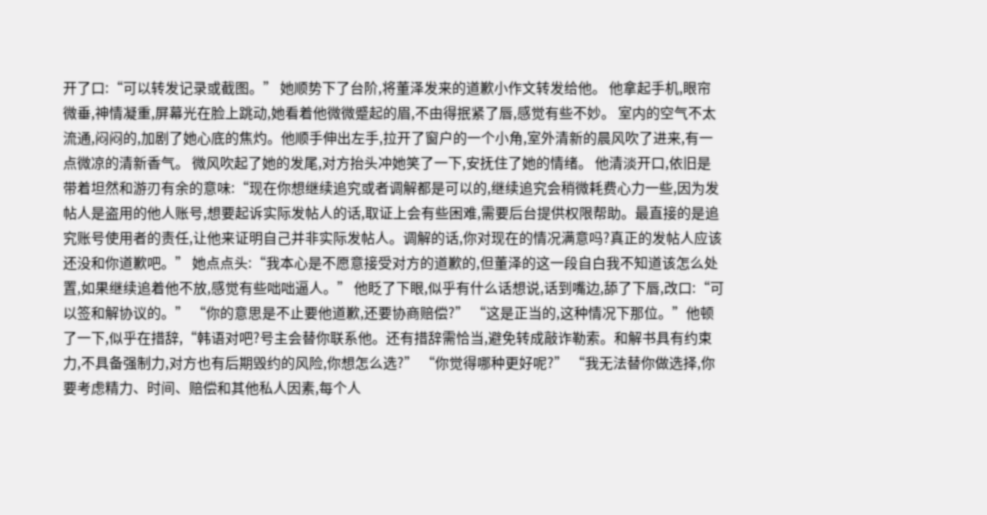开了口:“可以转发记录或截图。” 她顺势下了台阶,将董泽发来的道歉小作文转发给他。 他拿起手机,眼帘微垂,神情凝重,屏幕光在脸上跳动,她看着他微微蹙起的眉,不由得抿紧了唇,感觉有些不妙。 室内的空气不太流通,闷闷的,加剧了她心底的焦灼。他顺手伸出左手,拉开了窗户的一个小角,室外清新的晨风吹了进来,有一点微凉的清新香气。 微风吹起了她的发尾,对方抬头冲她笑了一下,安抚住了她的情绪。 他清淡开口,依旧是带着坦然和游刃有余的意味:“现在你想继续追究或者调解都是可以的,继续追究会稍微耗费心力一些,因为发帖人是盗用的他人账号,想要起诉实际发帖人的话,取证上会有些困难,需要后台提供权限帮助。最直接的是追究账号使用者的责任,让他来证明自己并非实际发帖人。调解的话,你对现在的情况满意吗?真正的发帖人应该还没和你道歉吧。” 她点点头:“我本心是不愿意接受对方的道歉的,但董泽的这一段自白我不知道该怎么处置,如果继续追着他不放,感觉有些咄咄逼人。” 他眨了下眼,似乎有什么话想说,话到嘴边,舔了下唇,改口:“可以签和解协议的。” “你的意思是不止要他道歉,还要协商赔偿?” “这是正当的,这种情况下那位。”他顿了一下,似乎在措辞,“韩语对吧?号主会替你联系他。还有措辞需恰当,避免转成敲诈勒索。和解书具有约束力,不具备强制力,对方也有后期毁约的风险,你想怎么选?” “你觉得哪种更好呢?” “我无法替你做选择,你要考虑精力、时间、赔偿和其他私人因素,每个人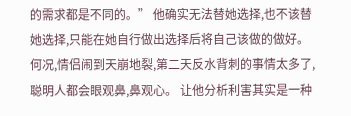的需求都是不同的。” 他确实无法替她选择,也不该替她选择,只能在她自行做出选择后将自己该做的做好。 何况,情侣闹到天崩地裂,第二天反水背刺的事情太多了,聪明人都会眼观鼻,鼻观心。 让他分析利害其实是一种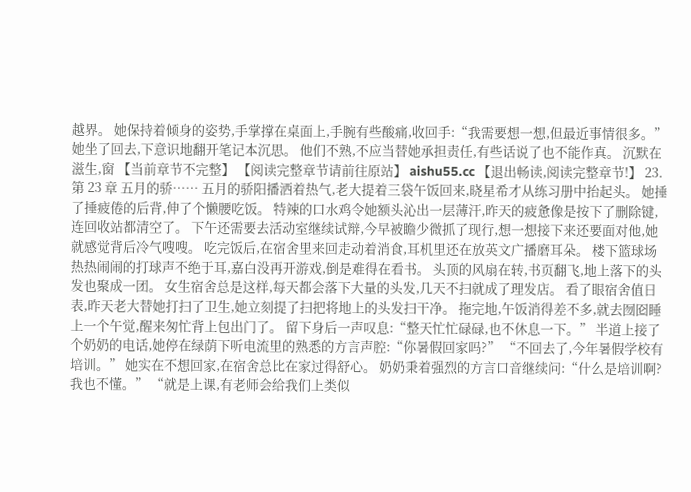越界。 她保持着倾身的姿势,手掌撑在桌面上,手腕有些酸痛,收回手:“我需要想一想,但最近事情很多。” 她坐了回去,下意识地翻开笔记本沉思。 他们不熟,不应当替她承担责任,有些话说了也不能作真。 沉默在滋生,窗 【当前章节不完整】 【阅读完整章节请前往原站】 aishu55.cc 【退出畅读,阅读完整章节!】 23. 第 23 章 五月的骄…… 五月的骄阳播洒着热气,老大提着三袋午饭回来,晓星希才从练习册中抬起头。 她捶了捶疲倦的后背,伸了个懒腰吃饭。 特辣的口水鸡令她额头沁出一层薄汗,昨天的疲惫像是按下了删除键,连回收站都清空了。 下午还需要去活动室继续试辩,今早被瞻少微抓了现行,想一想接下来还要面对他,她就感觉背后冷气嗖嗖。 吃完饭后,在宿舍里来回走动着消食,耳机里还在放英文广播磨耳朵。 楼下篮球场热热闹闹的打球声不绝于耳,嘉白没再开游戏,倒是难得在看书。 头顶的风扇在转,书页翻飞,地上落下的头发也聚成一团。 女生宿舍总是这样,每天都会落下大量的头发,几天不扫就成了理发店。 看了眼宿舍值日表,昨天老大替她打扫了卫生,她立刻提了扫把将地上的头发扫干净。 拖完地,午饭消得差不多,就去囫囵睡上一个午觉,醒来匆忙背上包出门了。 留下身后一声叹息:“整天忙忙碌碌,也不休息一下。” 半道上接了个奶奶的电话,她停在绿荫下听电流里的熟悉的方言声腔:“你暑假回家吗?” “不回去了,今年暑假学校有培训。” 她实在不想回家,在宿舍总比在家过得舒心。 奶奶秉着强烈的方言口音继续问:“什么是培训啊?我也不懂。” “就是上课,有老师会给我们上类似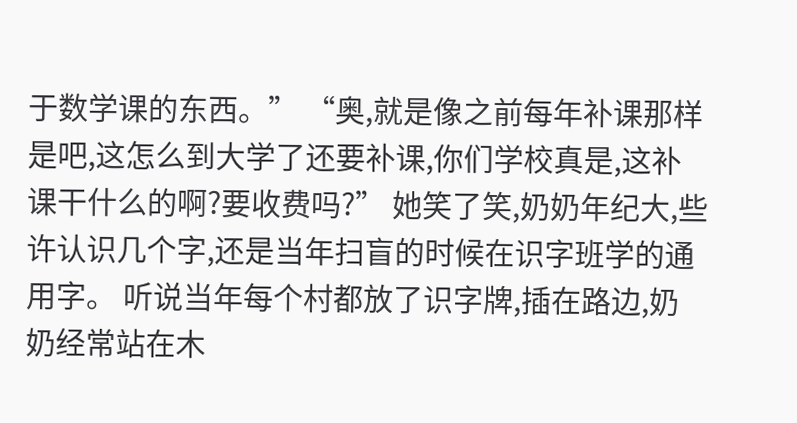于数学课的东西。” “奥,就是像之前每年补课那样是吧,这怎么到大学了还要补课,你们学校真是,这补课干什么的啊?要收费吗?” 她笑了笑,奶奶年纪大,些许认识几个字,还是当年扫盲的时候在识字班学的通用字。 听说当年每个村都放了识字牌,插在路边,奶奶经常站在木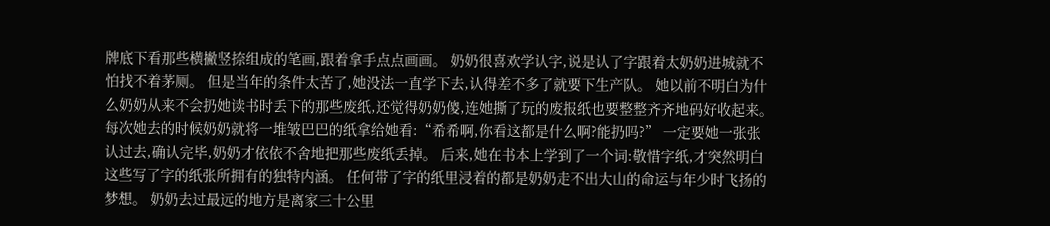牌底下看那些横撇竖捺组成的笔画,跟着拿手点点画画。 奶奶很喜欢学认字,说是认了字跟着太奶奶进城就不怕找不着茅厕。 但是当年的条件太苦了,她没法一直学下去,认得差不多了就要下生产队。 她以前不明白为什么奶奶从来不会扔她读书时丢下的那些废纸,还觉得奶奶傻,连她撕了玩的废报纸也要整整齐齐地码好收起来。 每次她去的时候奶奶就将一堆皱巴巴的纸拿给她看:“希希啊,你看这都是什么啊?能扔吗?” 一定要她一张张认过去,确认完毕,奶奶才依依不舍地把那些废纸丢掉。 后来,她在书本上学到了一个词:敬惜字纸,才突然明白这些写了字的纸张所拥有的独特内涵。 任何带了字的纸里浸着的都是奶奶走不出大山的命运与年少时飞扬的梦想。 奶奶去过最远的地方是离家三十公里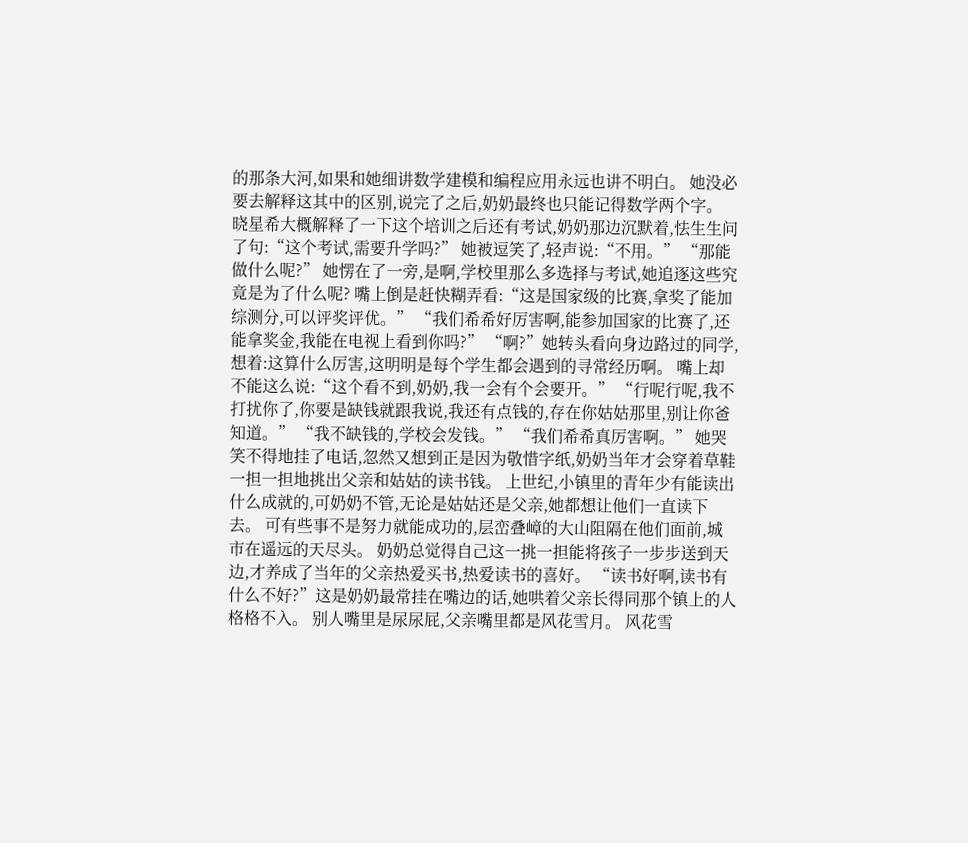的那条大河,如果和她细讲数学建模和编程应用永远也讲不明白。 她没必要去解释这其中的区别,说完了之后,奶奶最终也只能记得数学两个字。 晓星希大概解释了一下这个培训之后还有考试,奶奶那边沉默着,怯生生问了句:“这个考试,需要升学吗?” 她被逗笑了,轻声说:“不用。” “那能做什么呢?” 她愣在了一旁,是啊,学校里那么多选择与考试,她追逐这些究竟是为了什么呢? 嘴上倒是赶快糊弄看:“这是国家级的比赛,拿奖了能加综测分,可以评奖评优。” “我们希希好厉害啊,能参加国家的比赛了,还能拿奖金,我能在电视上看到你吗?” “啊?”她转头看向身边路过的同学,想着:这算什么厉害,这明明是每个学生都会遇到的寻常经历啊。 嘴上却不能这么说:“这个看不到,奶奶,我一会有个会要开。” “行呢行呢,我不打扰你了,你要是缺钱就跟我说,我还有点钱的,存在你姑姑那里,别让你爸知道。” “我不缺钱的,学校会发钱。” “我们希希真厉害啊。” 她哭笑不得地挂了电话,忽然又想到正是因为敬惜字纸,奶奶当年才会穿着草鞋一担一担地挑出父亲和姑姑的读书钱。 上世纪,小镇里的青年少有能读出什么成就的,可奶奶不管,无论是姑姑还是父亲,她都想让他们一直读下去。 可有些事不是努力就能成功的,层峦叠嶂的大山阻隔在他们面前,城市在遥远的天尽头。 奶奶总觉得自己这一挑一担能将孩子一步步送到天边,才养成了当年的父亲热爱买书,热爱读书的喜好。 “读书好啊,读书有什么不好?”这是奶奶最常挂在嘴边的话,她哄着父亲长得同那个镇上的人格格不入。 别人嘴里是尿尿屁,父亲嘴里都是风花雪月。 风花雪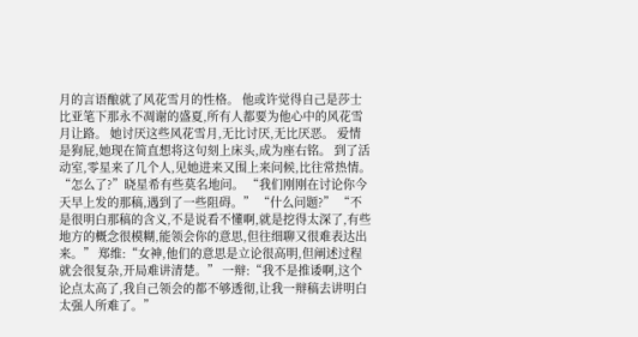月的言语酿就了风花雪月的性格。 他或许觉得自己是莎士比亚笔下那永不凋谢的盛夏,所有人都要为他心中的风花雪月让路。 她讨厌这些风花雪月,无比讨厌,无比厌恶。 爱情是狗屁,她现在简直想将这句刻上床头,成为座右铭。 到了活动室,零星来了几个人,见她进来又围上来问候,比往常热情。 “怎么了?”晓星希有些莫名地问。 “我们刚刚在讨论你今天早上发的那稿,遇到了一些阻碍。” “什么问题?” “不是很明白那稿的含义,不是说看不懂啊,就是挖得太深了,有些地方的概念很模糊,能领会你的意思,但往细聊又很难表达出来。” 郑维:“女神,他们的意思是立论很高明,但阐述过程就会很复杂,开局难讲清楚。” 一辩:“我不是推诿啊,这个论点太高了,我自己领会的都不够透彻,让我一辩稿去讲明白太强人所难了。”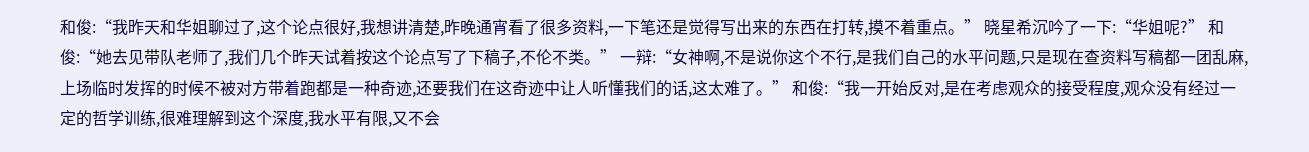和俊:“我昨天和华姐聊过了,这个论点很好,我想讲清楚,昨晚通宵看了很多资料,一下笔还是觉得写出来的东西在打转,摸不着重点。” 晓星希沉吟了一下:“华姐呢?” 和俊:“她去见带队老师了,我们几个昨天试着按这个论点写了下稿子,不伦不类。” 一辩:“女神啊,不是说你这个不行,是我们自己的水平问题,只是现在查资料写稿都一团乱麻,上场临时发挥的时候不被对方带着跑都是一种奇迹,还要我们在这奇迹中让人听懂我们的话,这太难了。” 和俊:“我一开始反对,是在考虑观众的接受程度,观众没有经过一定的哲学训练,很难理解到这个深度,我水平有限,又不会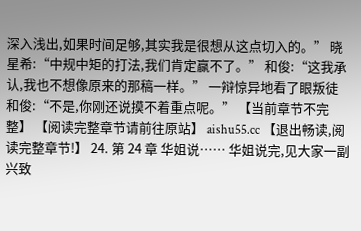深入浅出,如果时间足够,其实我是很想从这点切入的。” 晓星希:“中规中矩的打法,我们肯定赢不了。” 和俊:“这我承认,我也不想像原来的那稿一样。” 一辩惊异地看了眼叛徒和俊:“不是,你刚还说摸不着重点呢。” 【当前章节不完整】 【阅读完整章节请前往原站】 aishu55.cc 【退出畅读,阅读完整章节!】 24. 第 24 章 华姐说…… 华姐说完,见大家一副兴致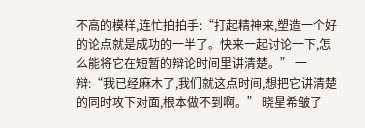不高的模样,连忙拍拍手:“打起精神来,塑造一个好的论点就是成功的一半了。快来一起讨论一下,怎么能将它在短暂的辩论时间里讲清楚。” 一辩:“我已经麻木了,我们就这点时间,想把它讲清楚的同时攻下对面,根本做不到啊。” 晓星希皱了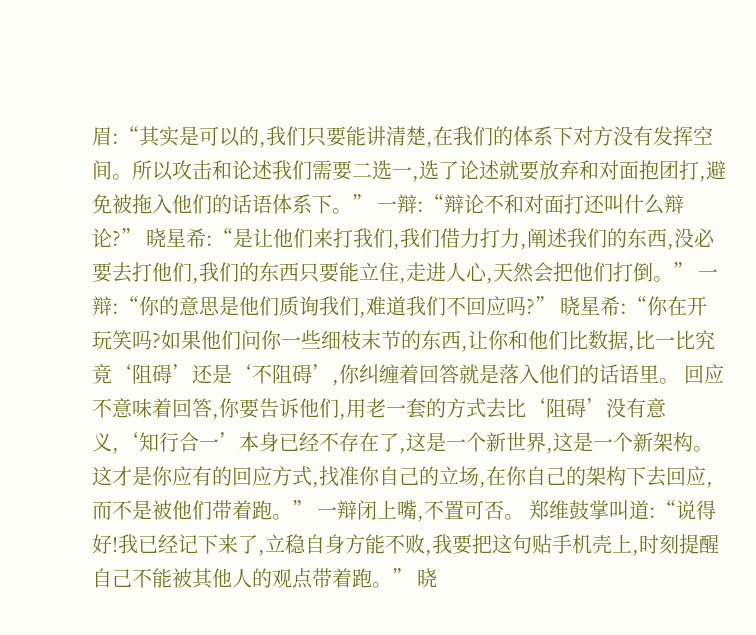眉:“其实是可以的,我们只要能讲清楚,在我们的体系下对方没有发挥空间。所以攻击和论述我们需要二选一,选了论述就要放弃和对面抱团打,避免被拖入他们的话语体系下。” 一辩:“辩论不和对面打还叫什么辩论?” 晓星希:“是让他们来打我们,我们借力打力,阐述我们的东西,没必要去打他们,我们的东西只要能立住,走进人心,天然会把他们打倒。” 一辩:“你的意思是他们质询我们,难道我们不回应吗?” 晓星希:“你在开玩笑吗?如果他们问你一些细枝末节的东西,让你和他们比数据,比一比究竟‘阻碍’还是‘不阻碍’,你纠缠着回答就是落入他们的话语里。 回应不意味着回答,你要告诉他们,用老一套的方式去比‘阻碍’没有意义,‘知行合一’本身已经不存在了,这是一个新世界,这是一个新架构。 这才是你应有的回应方式,找准你自己的立场,在你自己的架构下去回应,而不是被他们带着跑。” 一辩闭上嘴,不置可否。 郑维鼓掌叫道:“说得好!我已经记下来了,立稳自身方能不败,我要把这句贴手机壳上,时刻提醒自己不能被其他人的观点带着跑。” 晓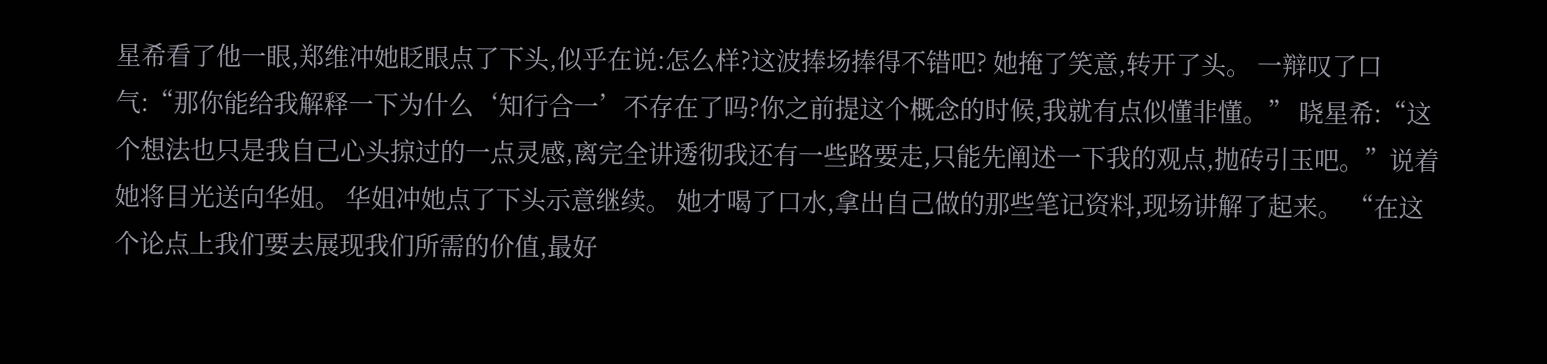星希看了他一眼,郑维冲她眨眼点了下头,似乎在说:怎么样?这波捧场捧得不错吧? 她掩了笑意,转开了头。 一辩叹了口气:“那你能给我解释一下为什么‘知行合一’不存在了吗?你之前提这个概念的时候,我就有点似懂非懂。” 晓星希:“这个想法也只是我自己心头掠过的一点灵感,离完全讲透彻我还有一些路要走,只能先阐述一下我的观点,抛砖引玉吧。”说着她将目光送向华姐。 华姐冲她点了下头示意继续。 她才喝了口水,拿出自己做的那些笔记资料,现场讲解了起来。 “在这个论点上我们要去展现我们所需的价值,最好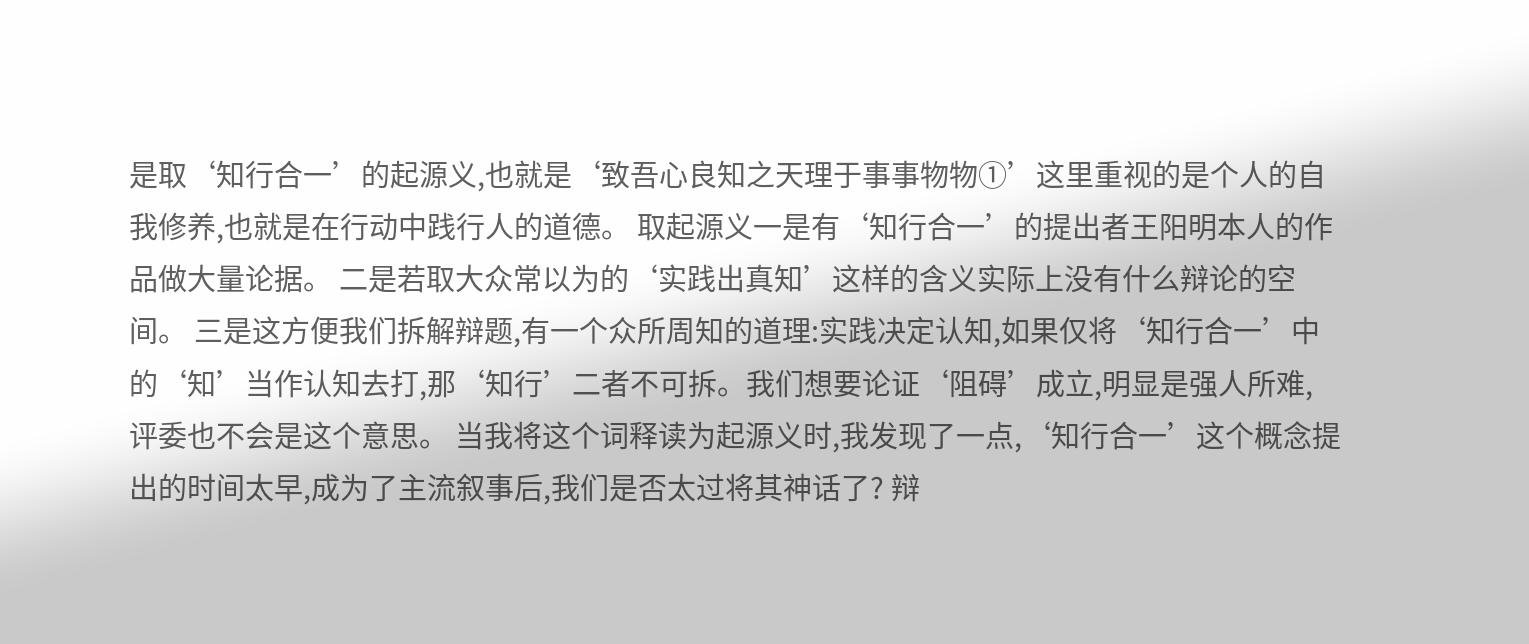是取‘知行合一’的起源义,也就是‘致吾心良知之天理于事事物物①’这里重视的是个人的自我修养,也就是在行动中践行人的道德。 取起源义一是有‘知行合一’的提出者王阳明本人的作品做大量论据。 二是若取大众常以为的‘实践出真知’这样的含义实际上没有什么辩论的空间。 三是这方便我们拆解辩题,有一个众所周知的道理:实践决定认知,如果仅将‘知行合一’中的‘知’当作认知去打,那‘知行’二者不可拆。我们想要论证‘阻碍’成立,明显是强人所难,评委也不会是这个意思。 当我将这个词释读为起源义时,我发现了一点,‘知行合一’这个概念提出的时间太早,成为了主流叙事后,我们是否太过将其神话了? 辩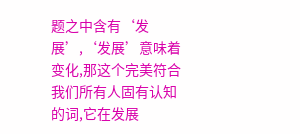题之中含有‘发展’,‘发展’意味着变化,那这个完美符合我们所有人固有认知的词,它在发展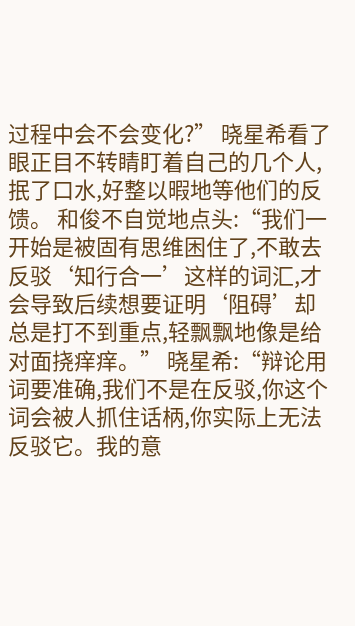过程中会不会变化?” 晓星希看了眼正目不转睛盯着自己的几个人,抿了口水,好整以暇地等他们的反馈。 和俊不自觉地点头:“我们一开始是被固有思维困住了,不敢去反驳‘知行合一’这样的词汇,才会导致后续想要证明‘阻碍’却总是打不到重点,轻飘飘地像是给对面挠痒痒。” 晓星希:“辩论用词要准确,我们不是在反驳,你这个词会被人抓住话柄,你实际上无法反驳它。我的意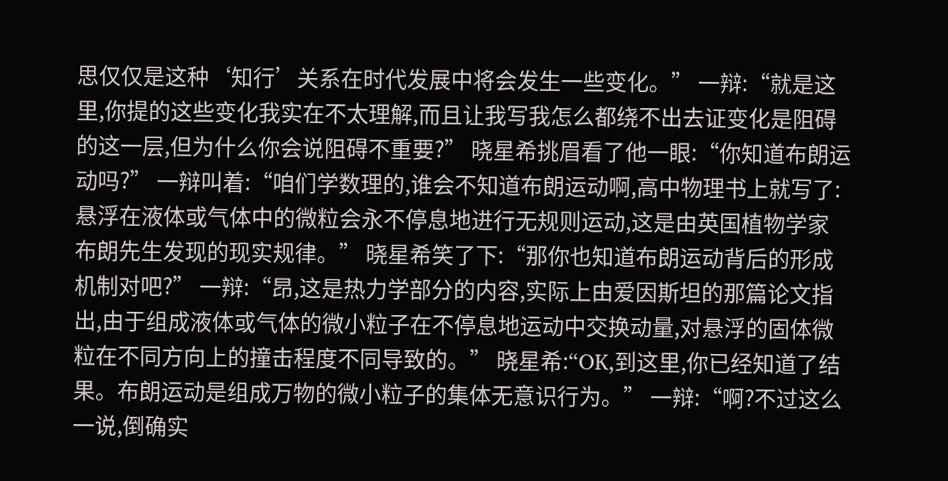思仅仅是这种‘知行’关系在时代发展中将会发生一些变化。” 一辩:“就是这里,你提的这些变化我实在不太理解,而且让我写我怎么都绕不出去证变化是阻碍的这一层,但为什么你会说阻碍不重要?” 晓星希挑眉看了他一眼:“你知道布朗运动吗?” 一辩叫着:“咱们学数理的,谁会不知道布朗运动啊,高中物理书上就写了:悬浮在液体或气体中的微粒会永不停息地进行无规则运动,这是由英国植物学家布朗先生发现的现实规律。” 晓星希笑了下:“那你也知道布朗运动背后的形成机制对吧?” 一辩:“昂,这是热力学部分的内容,实际上由爱因斯坦的那篇论文指出,由于组成液体或气体的微小粒子在不停息地运动中交换动量,对悬浮的固体微粒在不同方向上的撞击程度不同导致的。” 晓星希:“OK,到这里,你已经知道了结果。布朗运动是组成万物的微小粒子的集体无意识行为。” 一辩:“啊?不过这么一说,倒确实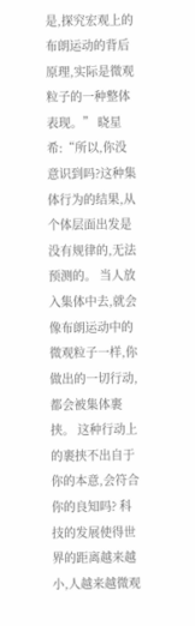是,探究宏观上的布朗运动的背后原理,实际是微观粒子的一种整体表现。” 晓星希:“所以,你没意识到吗?这种集体行为的结果,从个体层面出发是没有规律的,无法预测的。 当人放入集体中去,就会像布朗运动中的微观粒子一样,你做出的一切行动,都会被集体裹挟。 这种行动上的裹挟不出自于你的本意,会符合你的良知吗? 科技的发展使得世界的距离越来越小,人越来越微观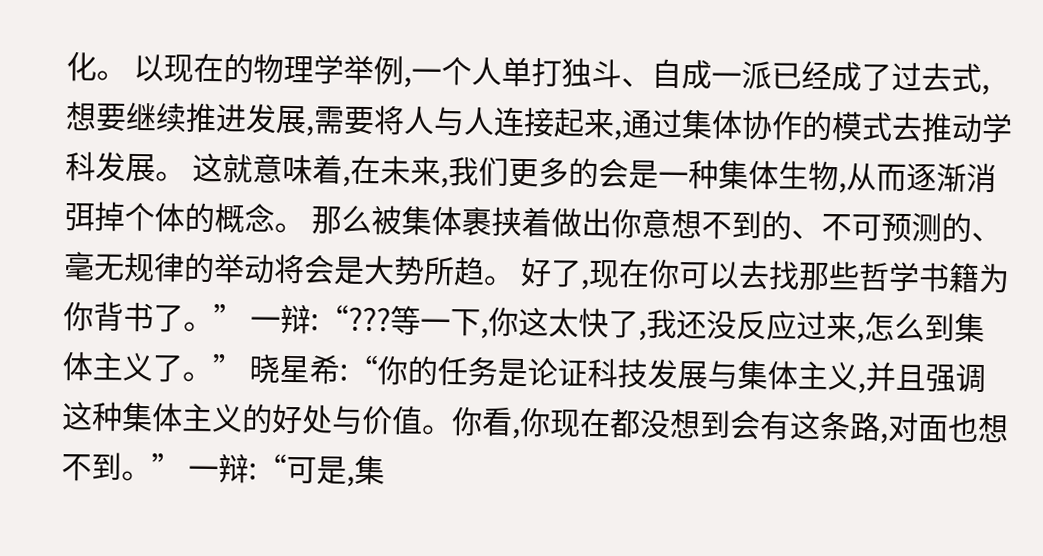化。 以现在的物理学举例,一个人单打独斗、自成一派已经成了过去式,想要继续推进发展,需要将人与人连接起来,通过集体协作的模式去推动学科发展。 这就意味着,在未来,我们更多的会是一种集体生物,从而逐渐消弭掉个体的概念。 那么被集体裹挟着做出你意想不到的、不可预测的、毫无规律的举动将会是大势所趋。 好了,现在你可以去找那些哲学书籍为你背书了。” 一辩:“???等一下,你这太快了,我还没反应过来,怎么到集体主义了。” 晓星希:“你的任务是论证科技发展与集体主义,并且强调这种集体主义的好处与价值。你看,你现在都没想到会有这条路,对面也想不到。” 一辩:“可是,集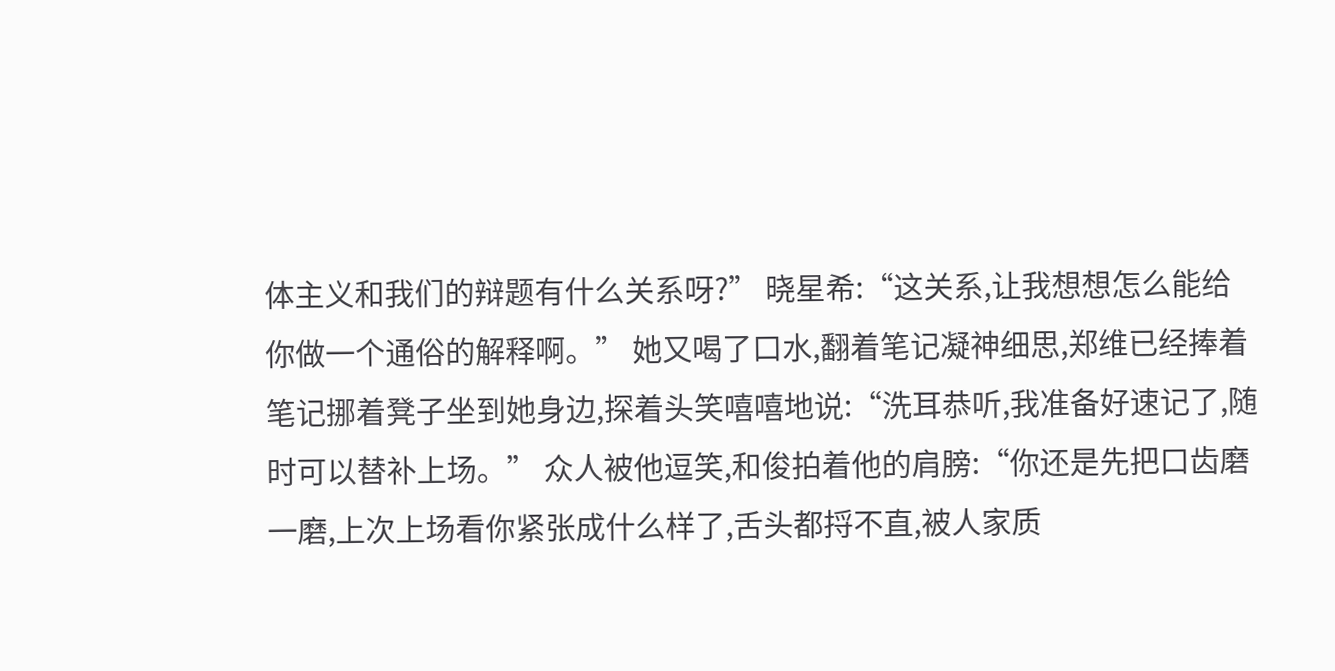体主义和我们的辩题有什么关系呀?” 晓星希:“这关系,让我想想怎么能给你做一个通俗的解释啊。” 她又喝了口水,翻着笔记凝神细思,郑维已经捧着笔记挪着凳子坐到她身边,探着头笑嘻嘻地说:“洗耳恭听,我准备好速记了,随时可以替补上场。” 众人被他逗笑,和俊拍着他的肩膀:“你还是先把口齿磨一磨,上次上场看你紧张成什么样了,舌头都捋不直,被人家质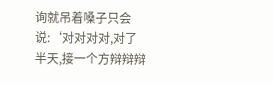询就吊着嗓子只会说:‘对对对对,对了半天,接一个方辩辩辩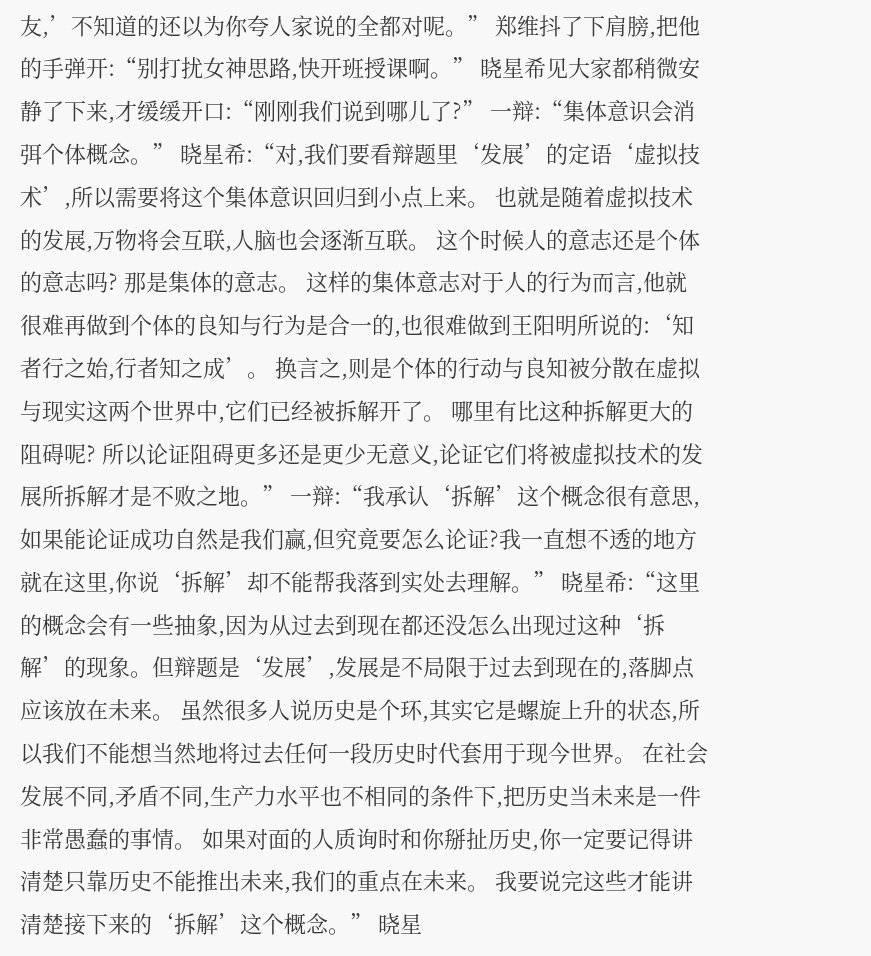友,’不知道的还以为你夸人家说的全都对呢。” 郑维抖了下肩膀,把他的手弹开:“别打扰女神思路,快开班授课啊。” 晓星希见大家都稍微安静了下来,才缓缓开口:“刚刚我们说到哪儿了?” 一辩:“集体意识会消弭个体概念。” 晓星希:“对,我们要看辩题里‘发展’的定语‘虚拟技术’,所以需要将这个集体意识回归到小点上来。 也就是随着虚拟技术的发展,万物将会互联,人脑也会逐渐互联。 这个时候人的意志还是个体的意志吗? 那是集体的意志。 这样的集体意志对于人的行为而言,他就很难再做到个体的良知与行为是合一的,也很难做到王阳明所说的:‘知者行之始,行者知之成’。 换言之,则是个体的行动与良知被分散在虚拟与现实这两个世界中,它们已经被拆解开了。 哪里有比这种拆解更大的阻碍呢? 所以论证阻碍更多还是更少无意义,论证它们将被虚拟技术的发展所拆解才是不败之地。” 一辩:“我承认‘拆解’这个概念很有意思,如果能论证成功自然是我们赢,但究竟要怎么论证?我一直想不透的地方就在这里,你说‘拆解’却不能帮我落到实处去理解。” 晓星希:“这里的概念会有一些抽象,因为从过去到现在都还没怎么出现过这种‘拆解’的现象。但辩题是‘发展’,发展是不局限于过去到现在的,落脚点应该放在未来。 虽然很多人说历史是个环,其实它是螺旋上升的状态,所以我们不能想当然地将过去任何一段历史时代套用于现今世界。 在社会发展不同,矛盾不同,生产力水平也不相同的条件下,把历史当未来是一件非常愚蠢的事情。 如果对面的人质询时和你掰扯历史,你一定要记得讲清楚只靠历史不能推出未来,我们的重点在未来。 我要说完这些才能讲清楚接下来的‘拆解’这个概念。” 晓星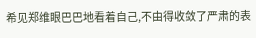希见郑维眼巴巴地看着自己,不由得收敛了严肃的表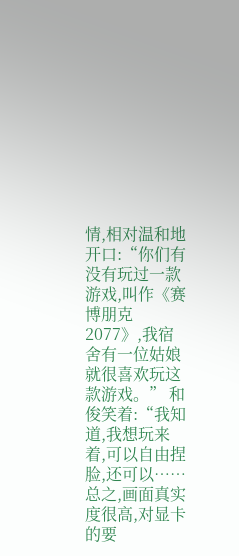情,相对温和地开口:“你们有没有玩过一款游戏,叫作《赛博朋克2077》,我宿舍有一位姑娘就很喜欢玩这款游戏。” 和俊笑着:“我知道,我想玩来着,可以自由捏脸,还可以……总之,画面真实度很高,对显卡的要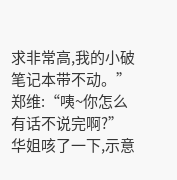求非常高,我的小破笔记本带不动。” 郑维:“咦~你怎么有话不说完啊?” 华姐咳了一下,示意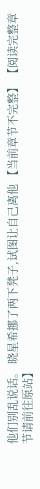他们别乱说话。 晓星希挪了两下凳子,试图让自己离他 【当前章节不完整】 【阅读完整章节请前往原站】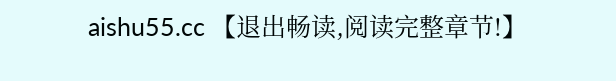aishu55.cc 【退出畅读,阅读完整章节!】